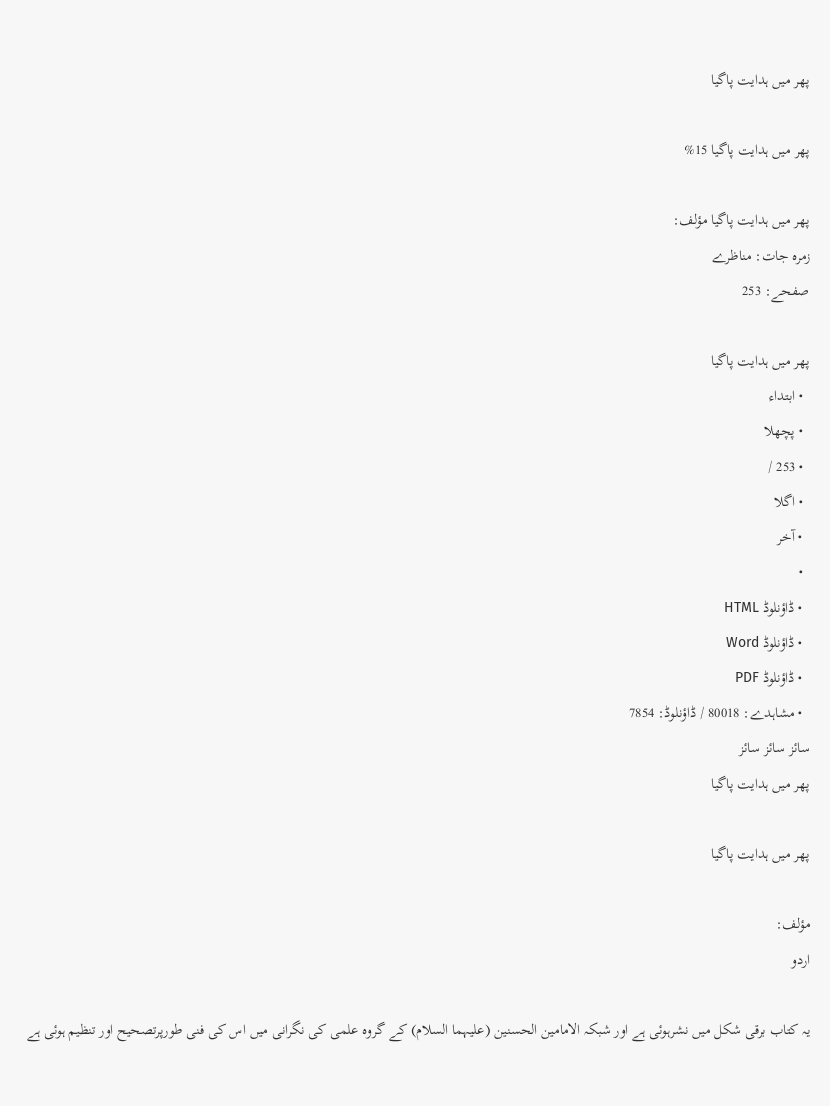پھر میں ہدایت پاگیا

پھر میں ہدایت پاگیا 15%

پھر میں ہدایت پاگیا مؤلف:
زمرہ جات: مناظرے
صفحے: 253

پھر میں ہدایت پاگیا
  • ابتداء
  • پچھلا
  • 253 /
  • اگلا
  • آخر
  •
  • ڈاؤنلوڈ HTML
  • ڈاؤنلوڈ Word
  • ڈاؤنلوڈ PDF
  • مشاہدے: 80018 / ڈاؤنلوڈ: 7854
سائز سائز سائز
پھر میں ہدایت پاگیا

پھر میں ہدایت پاگیا

مؤلف:
اردو

یہ کتاب برقی شکل میں نشرہوئی ہے اور شبکہ الامامین الحسنین (علیہما السلام) کے گروہ علمی کی نگرانی میں اس کی فنی طورپرتصحیح اور تنظیم ہوئی ہے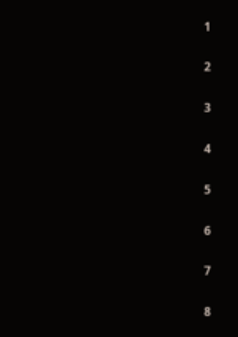1

2

3

4

5

6

7

8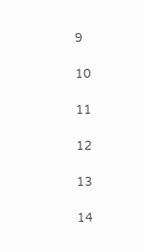9

10

11

12

13

14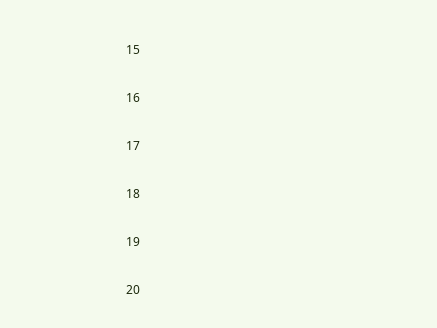15

16

17

18

19

20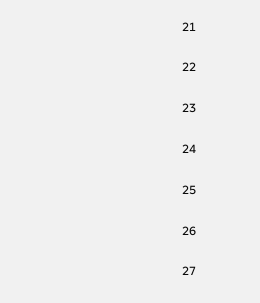21

22

23

24

25

26

27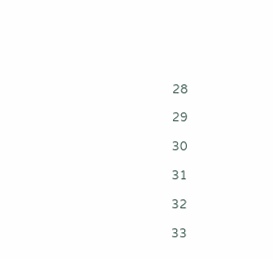28

29

30

31

32

33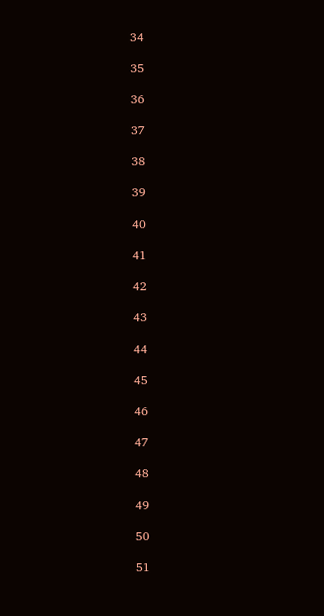34

35

36

37

38

39

40

41

42

43

44

45

46

47

48

49

50

51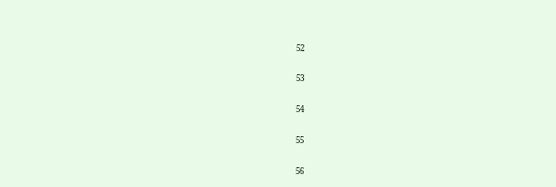52

53

54

55

56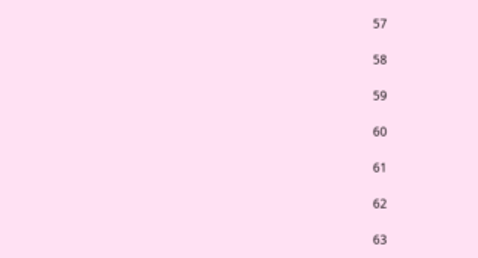57

58

59

60

61

62

63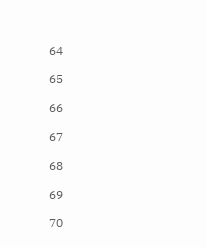64

65

66

67

68

69

70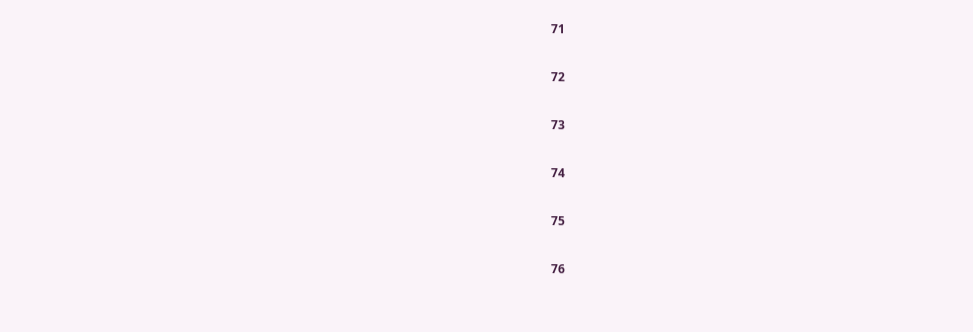71

72

73

74

75

76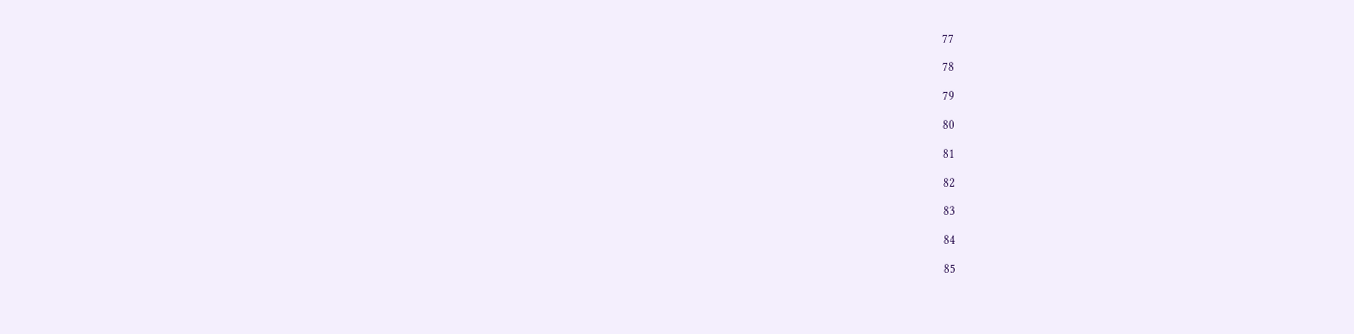77

78

79

80

81

82

83

84

85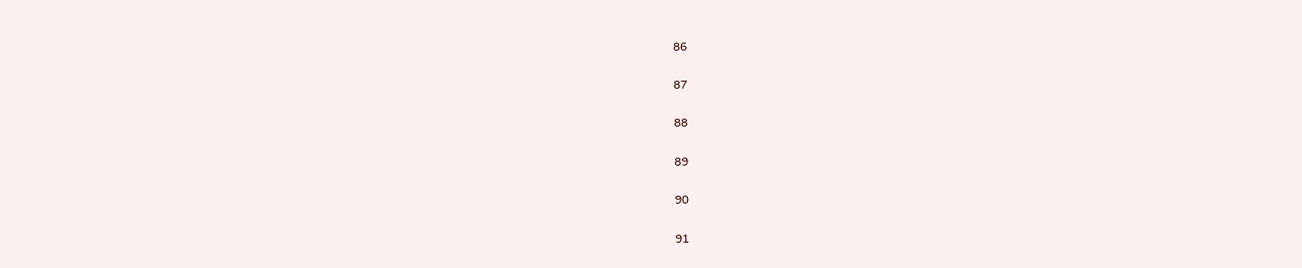86

87

88

89

90

91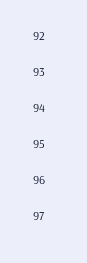92

93

94

95

96

97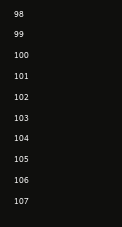98

99

100

101

102

103

104

105

106

107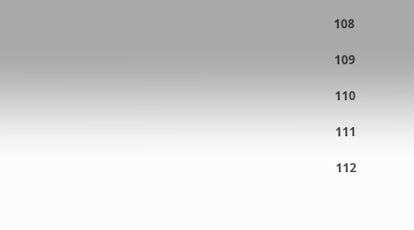108

109

110

111

112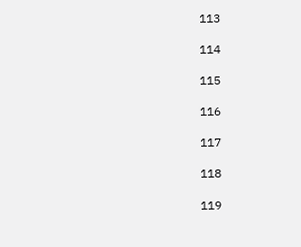113

114

115

116

117

118

119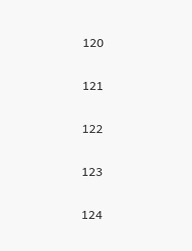120

121

122

123

124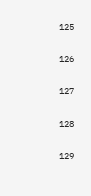125

126

127

128

129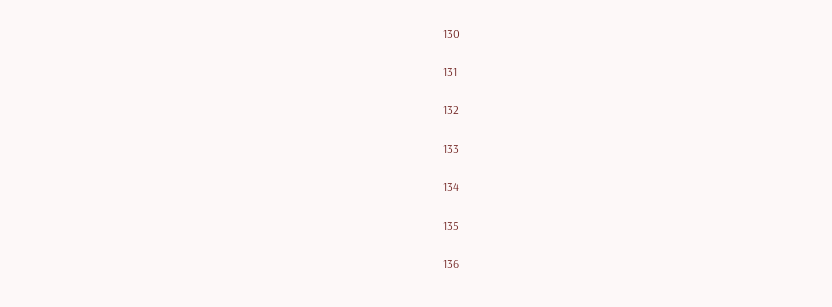130

131

132

133

134

135

136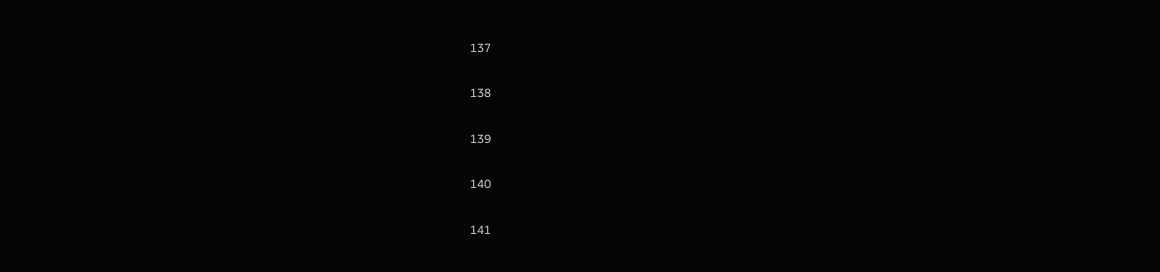137

138

139

140

141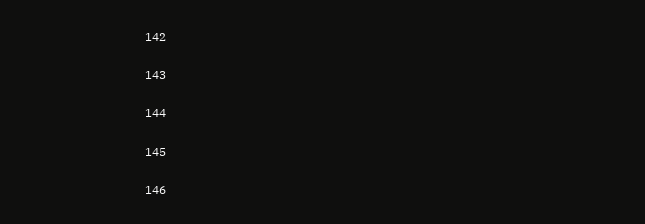142

143

144

145

146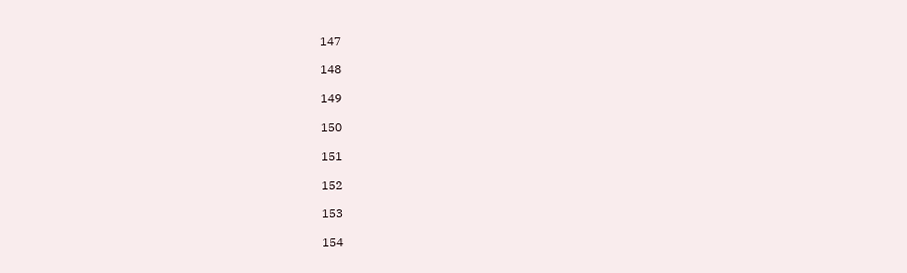147

148

149

150

151

152

153

154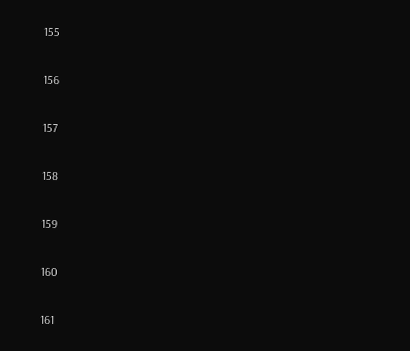155

156

157

158

159

160

161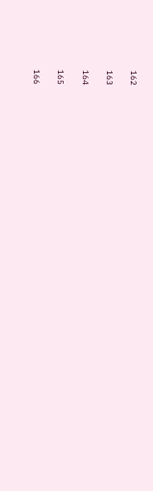162

163

164

165

166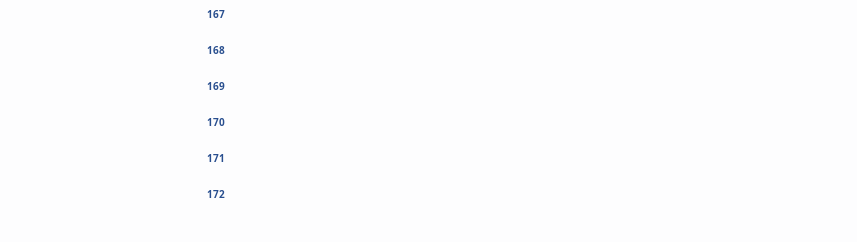167

168

169

170

171

172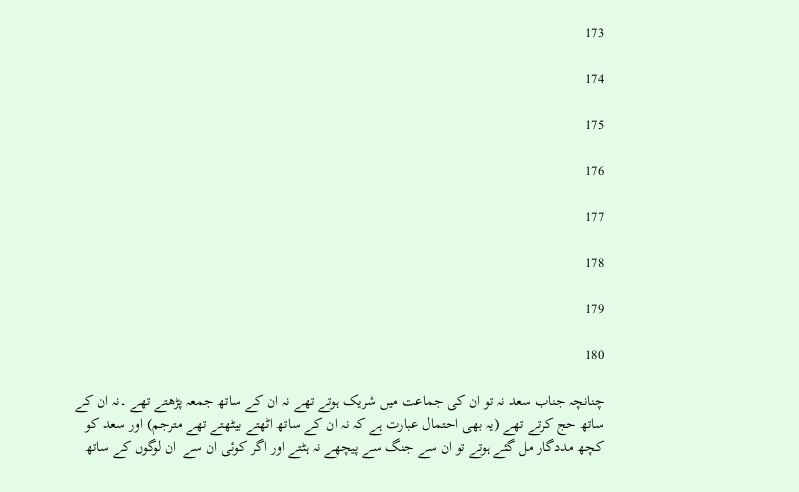173

174

175

176

177

178

179

180

چنانچہ جناب سعد نہ تو ان کی جماعت میں شریک ہوتے تھے نہ ان کے ساتھ جمعہ پڑھتے تھے ۔نہ ان کے ساتھ حج کرتے تھے (یہ بھی احتمال عبارت ہے کہ نہ ان کے ساتھ اٹھتے بیٹھتے تھے مترجم) اور سعد کو کچھ مددگار مل گئے ہوتے تو ان سے جنگ سے پیچھے نہ ہٹتے اور اگر کوئی ان سے  ان لوگوں کے ساتھ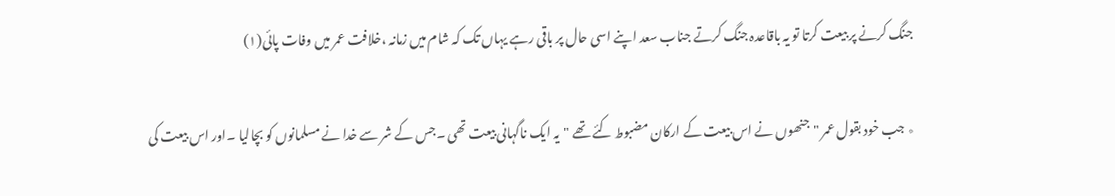جنگ کرنے پر بیعت کرتا تو یہ باقاعدہ جنگ کرتے جناب سعد اپنے اسی حال پر باقی رہے یہاں تک کہ شام میں زمانہ ،خلافت عمر میں وفات پائی(۱)

٭ جب خود بقول عمر "جنھوں نے اس بیعت کے ارکان مضبوط کئے تھے "یہ ایک ناگہانی بیعت تھی ۔جس کے شر سے خدا نے مسلمانوں کو بچالیا ۔اور اس بیعت کی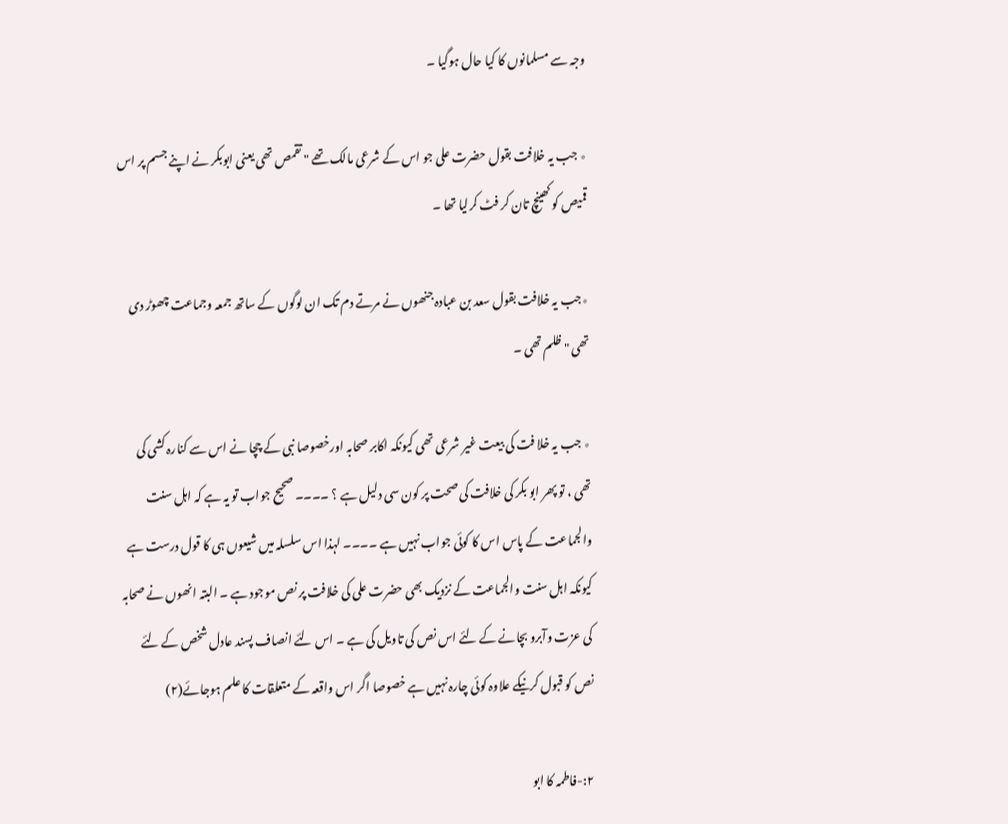وجہ سے مسلمانوں کا کیا حال ہوگیا ۔

٭ جب یہ خلافت بقول حضرت علی جو اس کے شرعی مالک تھے " تقمص تھی یعنی ابوبکر نے اپنے جسم پر اس قمیص کو کھینچ تان کر فٹ کرلیا تھا ۔

٭جب یہ خلافت بقول سعد بن عبادہ جنھوں نے مرتے دم تک ان لوگوں کے ساتھ جمعہ وجماعت چھوڑ دی تھی " ظلم تھی ۔

٭ جب یہ خلا فت کی بیعت غیر شرعی تھی کیونکہ اکابر صحابہ اورخصوصا نبی کے چچا نے اس سے کنارہ کشی کی تھی ، تو پھر ابو بکر کی خلافت کی صحت پر کون سی دلیل ہے ؟ ۔۔۔۔ صحیح جواب تو یہ ہے کہ اہل سنت والجماعت کے پاس اس کا کوئی جواب نہیں ہے ۔۔۔۔ لہذا اس سلسلہ میں شیعوں ہی کا قول درست ہے کیونکہ اہل سنت والجماعت کے نزدیک بھی حضرت علی کی خلافت پر نص موجود ہے ۔ البتہ انھوں نے صحابہ کی عزت وآبرو بچانے کے لئے اس نص کی تاویل کی ہے ۔ اس لئے انصاف پسند عادل شخص کے لئے نص کو قبول کرنیکے علاوہ کوئی چارہ نہیں ہے خصوصا اگر اس واقعہ کے متعلقات کا علم ہوجائے(۲)

۲:-فاطمہ کا ابو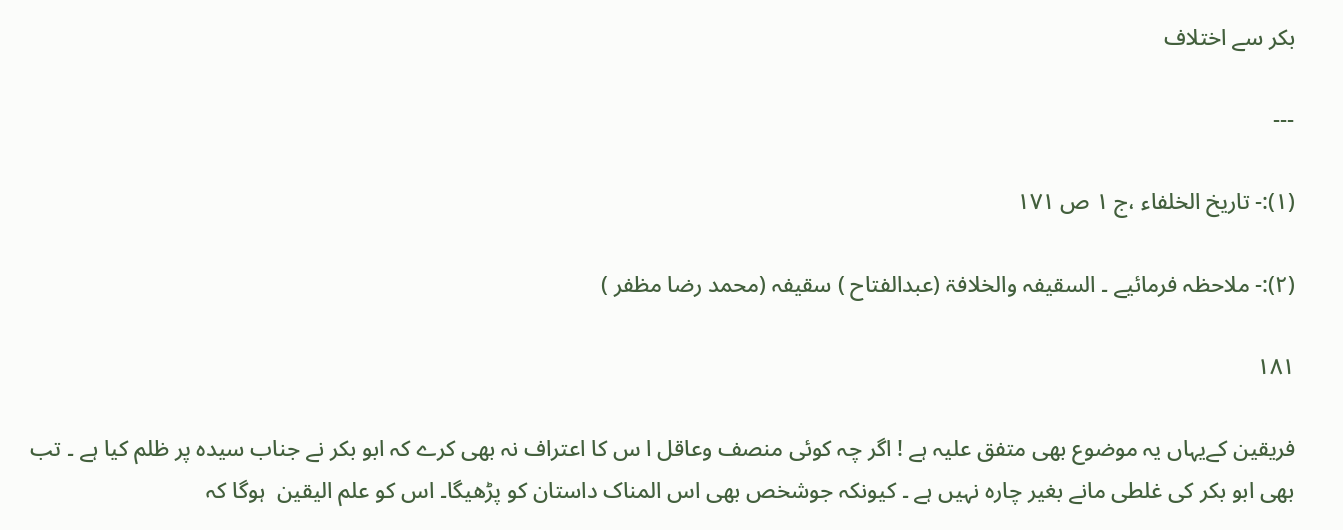بکر سے اختلاف

---

(۱):- تاریخ الخلفاء ،ج ۱ ص ۱۷۱

(۲):- ملاحظہ فرمائیے ۔ السقیفہ والخلافۃ (عبدالفتاح ) سقیفہ (محمد رضا مظفر )

۱۸۱

فریقین کےیہاں یہ موضوع بھی متفق علیہ ہے ! اگر چہ کوئی منصف وعاقل ا س کا اعتراف نہ بھی کرے کہ ابو بکر نے جناب سیدہ پر ظلم کیا ہے ۔ تب بھی ابو بکر کی غلطی مانے بغیر چارہ نہیں ہے ۔ کیونکہ جوشخص بھی اس المناک داستان کو پڑھیگا۔ اس کو علم الیقین  ہوگا کہ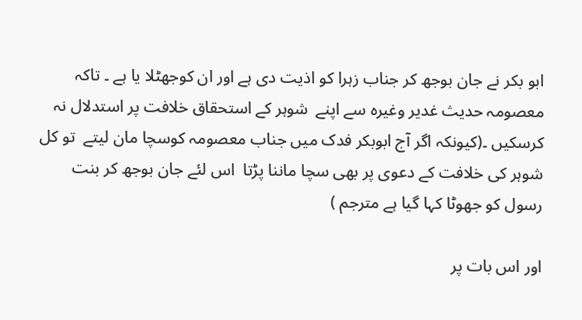ابو بکر نے جان بوجھ کر جناب زہرا کو اذیت دی ہے اور ان کوجھٹلا یا ہے ۔ تاکہ معصومہ حدیث غدیر وغیرہ سے اپنے  شوہر کے استحقاق خلافت پر استدلال نہ کرسکیں ۔(کیونکہ اگر آج ابوبکر فدک میں جناب معصومہ کوسچا مان لیتے  تو کل شوہر کی خلافت کے دعوی پر بھی سچا ماننا پڑتا  اس لئے جان بوجھ کر بنت رسول کو جھوٹا کہا گیا ہے مترجم )

اور اس بات پر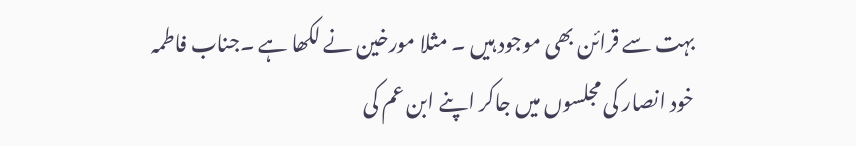بہت سے قرائن بھی موجود ہیں ۔ مثلا مورخین نے لکھا ہے ۔جناب فاطمہ خود انصار کی مجلسوں میں جاکر اپنے ابن عم کی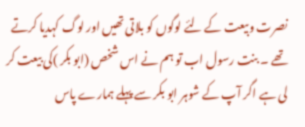نصرت وبیعت کے لئے لوگوں کو بلاتی تھیں اور لوگ کہدیا کرتے تھے ۔ بنت رسول اب تو ہم نے اس شخص (ابو بکر )کی بیعت کر لی ہے اگر آپ کے شوہر ابو بکر سے پہلے ہمارے پاس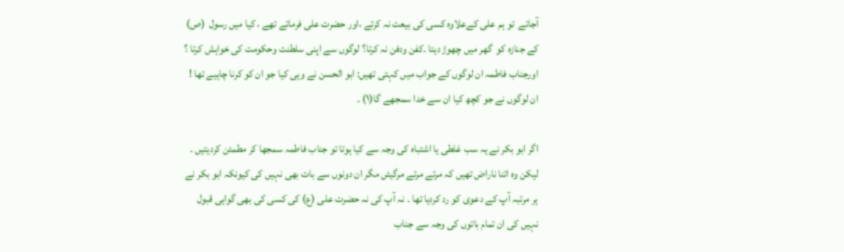آجاتے  تو ہم علی کےعلاوہ کسی کی بیعت نہ کرتے ،اور حضرت علی فرماتے تھے ، کیا میں رسول  (ص) کے جنازہ کو  گھر میں چھوڑ دیتا ۔کفن ودفن نہ کرتا؟ لوگوں سے اپنی سلطنت وحکومت کی خواہش کرتا ؟ اورجناب فاطمہ ان لوگوں کے جواب میں کہتی تھیں: ابو الحسن نے وہی کیا جو ان کو کرنا چاہیے تھا ! ان لوگوں نے جو کچھ کیا ان سے خدا سمجھے گا(۱) ۔

اگر ابو بکر نے یہ سب غلطی یا اشتباہ کی وجہ سے کیا ہوتا تو جناب فاطمہ سمجھا کر مطمئن کردیتیں ۔ لیکن وہ اتنا ناراض تھیں کہ مرتے مرتے مرگیئں مگر ان دونوں سے بات بھی نہیں کی کیونکہ ابو بکر نے ہر مرتبہ آپ کے دعوی کو رد کردیا تھا ۔ نہ آپ کی نہ حضرت علی (ع) کی کسی کی بھی گواہی قبول نہیں کی ان تمام باتوں کی وجہ سے جناب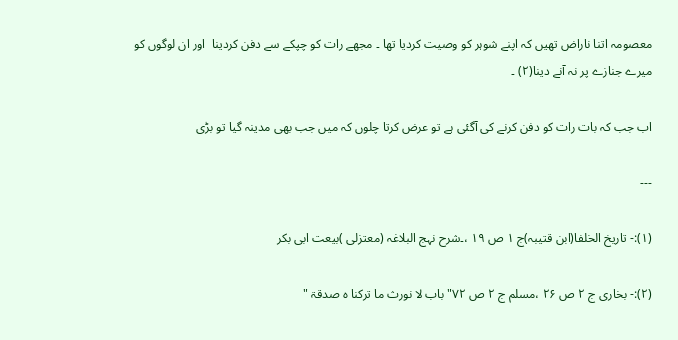معصومہ اتنا ناراض تھیں کہ اپنے شوہر کو وصیت کردیا تھا ۔ مجھے رات کو چپکے سے دفن کردینا  اور ان لوگوں کو میرے جنازے پر نہ آنے دینا(۲) ۔

اب جب کہ بات رات کو دفن کرنے کی آگئی ہے تو عرض کرتا چلوں کہ میں جب بھی مدینہ گیا تو بڑی

---

(۱):- تاریخ الخلفا(ابن قتیبہ)ج ۱ ص ۱۹ ،۔شرح نہج البلاغہ (معتزلی )بیعت ابی بکر

(۲):- بخاری ج ۲ ص ۲۶ ،مسلم ج ۲ ص ۷۲" باب لا نورث ما ترکنا ہ صدقۃ "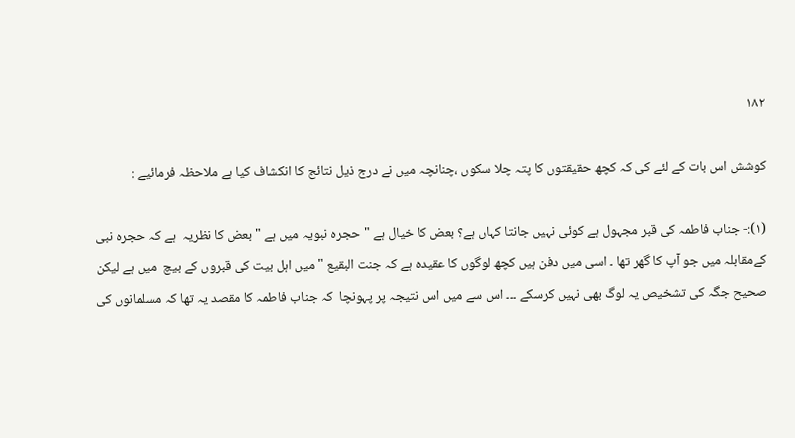۱۸۲

کوشش اس بات کے لئے کی کہ کچھ حقیقتوں کا پتہ چلا سکوں ،چنانچہ میں نے درج ذیل نتائج کا انکشاف کیا ہے ملاحظہ فرمائیے :

(۱):- جناب فاطمہ کی قبر مجہول ہے کوئی نہیں جانتا کہاں ہے؟ بعض کا خیال ہے "حجرہ نبویہ میں ہے " بعض کا نظریہ  ہے کہ حجرہ نبی کےمقابلہ میں جو آپ کا گھر تھا ۔ اسی میں دفن ہیں کچھ لوگوں کا عقیدہ ہے کہ جنت البقیع " میں اہل بیت کی قبروں کے بیچ  میں ہے لیکن صحیح جگہ کی تشخیص یہ لوگ بھی نہیں کرسکے ۔۔۔ اس سے میں اس نتیجہ پر پہونچا  کہ جناب فاطمہ کا مقصد یہ تھا کہ مسلمانوں کی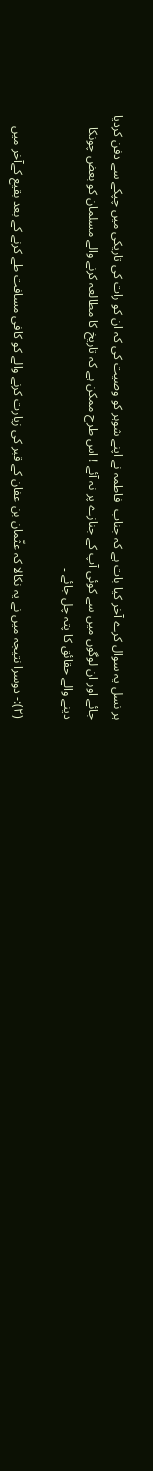ہر نسل یہ سوال کرے آخر کیا بات ہے کہ جناب  فاطمہ نے اپنے شوہر کو وصیت کی کہ ان کو رات کی تاریکی میں چپکے سے دفن کردیا جائے اور ان لوگوں میں سے کوئی آپ کے جنازے پر نہ آئے ! اس طرح ممکن ہے کہ تاریخ کا مطالعہ کرنے والے مسلمان کو بعض چونکا دینے والے حقائق کا پتہ چل جائے ۔

(۲):- دوسرا نتیجہ میں نے یہ نکالا کہ عثّمان بن عفان کے قبر کی زیارت کرنے والے کو کافی مسافت طے کرنے کے بعد بقیع کےآخر میں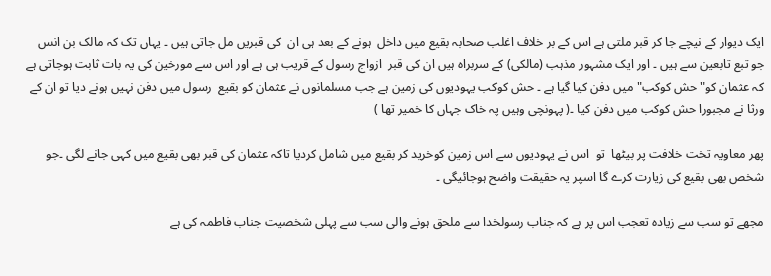ایک دیوار کے نیچے جا کر قبر ملتی ہے اس کے بر خلاف اغلب صحابہ بقیع میں داخل  ہونے کے بعد ہی ان  کی قبریں مل جاتی ہیں ۔ یہاں تک کہ مالک بن انس جو تبع تابعین سے ہیں ۔ اور ایک مشہور مذہب (مالکی) کے سربراہ ہیں ان کی قبر  ازواج رسول کے قریب ہی ہے اور اس سے مورخین کی یہ بات ثابت ہوجاتی ہے کہ عثمان کو" حش کوکب" میں دفن کیا گیا ہے ۔ حش کوکب یہودیوں کی زمین ہے جب مسلمانوں نے عثمان کو بقیع  رسول میں دفن نہیں ہونے دیا تو ان کے ورثا نے مجبورا حش کوکب میں دفن کیا ۔( پہونچی وہیں پہ خاک جہاں کا خمیر تھا )

پھر معاویہ تخت خلافت پر بیٹھا  تو  اس نے یہودیوں سے اس زمین کوخرید کر بقیع میں شامل کردیا تاکہ عثمان کی قبر بھی بقیع میں کہی جانے لگی ۔جو شخص بھی بقیع کی زیارت کرے گا اسپر یہ حقیقت واضح ہوجائیگی ۔

مجھے تو سب سے زیادہ تعجب اس پر ہے کہ جناب رسولخدا سے ملحق ہونے والی سب سے پہلی شخصیت جناب فاطمہ کی ہے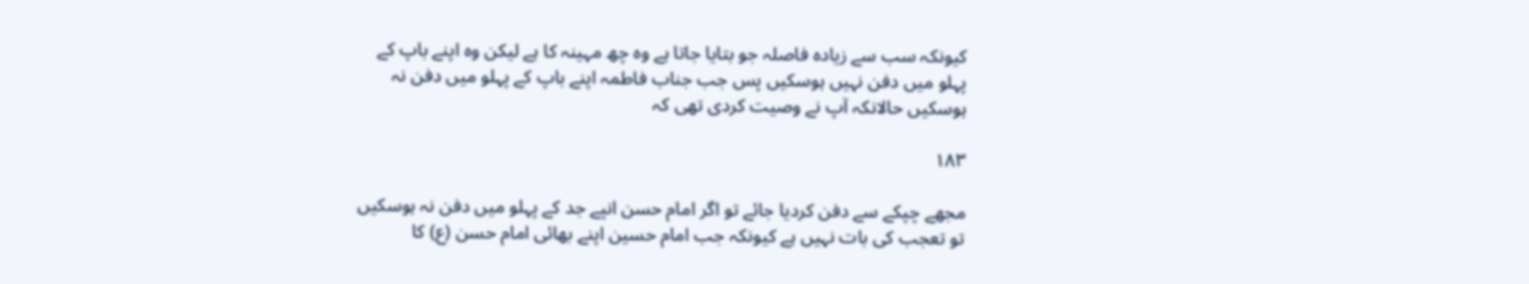کیونکہ سب سے زیادہ فاصلہ جو بتایا جاتا ہے وہ چھ مہینہ کا ہے لیکن وہ اپنے باپ کے پہلو میں دفن نہیں ہوسکیں پس جب جناب فاطمہ اپنے باپ کے پہلو میں دفن نہ ہوسکیں حالانکہ آپ نے وصیت کردی تھی کہ

۱۸۳

مجھے چپکے سے دفن کردیا جائے تو اگر امام حسن انپے جد کے پہلو میں دفن نہ ہوسکیں  تو تعجب کی بات نہیں ہے کیونکہ جب امام حسین اپنے بھائی امام حسن (ع) کا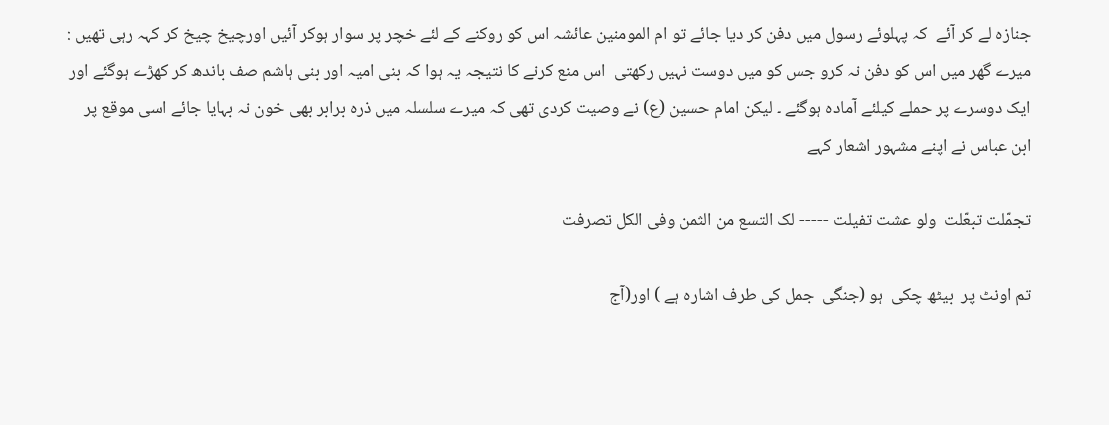جنازہ لے کر آئے  کہ پہلوئے رسول میں دفن کر دیا جائے تو ام المومنین عائشہ اس کو روکنے کے لئے خچر پر سوار ہوکر آئیں اورچیخ چیخ کر کہہ رہی تھیں : میرے گھر میں اس کو دفن نہ کرو جس کو میں دوست نہیں رکھتی  اس منع کرنے کا نتیجہ یہ ہوا کہ بنی امیہ اور بنی ہاشم صف باندھ کر کھڑے ہوگئے اور ایک دوسرے پر حملے کیلئے آمادہ ہوگئے ۔ لیکن امام حسین (ع) نے وصیت کردی تھی کہ میرے سلسلہ میں ذرہ برابر بھی خون نہ بہایا جائے اسی موقع پر ابن عباس نے اپنے مشہور اشعار کہے

تجمّلت تبعّلت  ولو عشت تفیلت ----- لک التسع من الثمن وفی الکل تصرفت

تم اونٹ پر  بیٹھ چکی  ہو (جنگی  جمل کی طرف اشارہ ہے ) اور(آج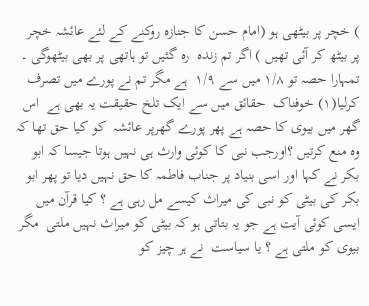) خچر پر بیٹھی ہو (امام حسن کا جنازہ روکنے کے لئے عائشہ خچر پر بیٹھ کر آئی تھیں ) اگر تم زندہ  رہ گئیں تو ہاتھی پر بھی بیٹھوگی ۔ تمہارا حصہ تو ۱/۸ میں سے ۱/۹  ہے مگر تم نے پورے میں تصرف کرلیا(۱) خوفناک  حقائق میں سے ایک تلخ حقیقت یہ بھی ہے  اس گھر میں بیوی کا حصہ ہے پھر پورے گھرپر عائشہ  کو کیا حق تھا کہ وہ منع کرتیں ؟اورجب نبی کا کوئی وارث ہی نہیں ہوتا جیسا کہ ابو بکر نے کہا اور اسی بنیاد پر جناب فاطمہ کا حق نہیں دیا تو پھر ابو بکر کی بیٹی کو نبی کی میراث کیسے مل رہی ہے ؟ کیا قرآن میں ایسی کوئی آیت ہے جو یہ بتاتی ہو کہ بیٹی کو میراث نہیں ملتی  مگر بیوی کو ملتی ہے ؟ یا سیاست  نے ہر چیز کو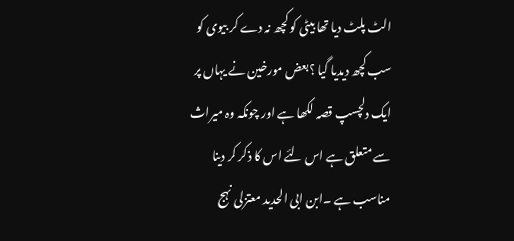الٹ پلٹ دیا تھا بیٹی کو کچھ نہ دے کر بیوی کو سب کچھ دیدیا گیا ؟بعض مورخین نے یہاں پر ایک دلچسپ قصہ لکھا ہے اور چونکہ وہ میراث سے متعلق ہے اس لئے اس کا ذکر کر دینا مناسب ہے ۔ابن ابی الحدید معتزلی نہج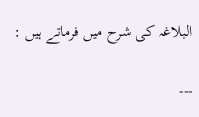البلاغہ کی شرح میں فرماتے ہیں :

---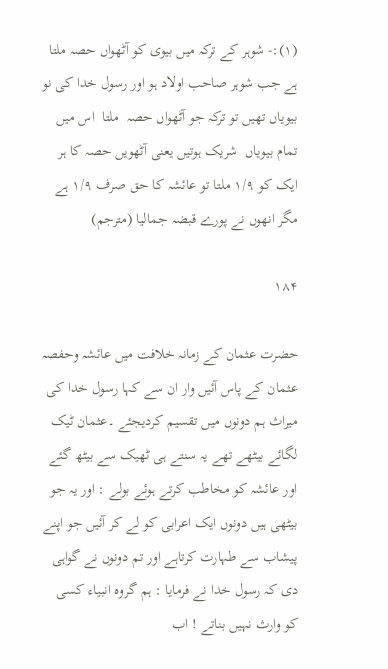(۱):- شوہر کے ترکہ میں بیوی کو آٹھواں حصہ ملتا ہے جب شوہر صاحب اولاد ہو اور رسول خدا کی نو بیویاں تھیں تو ترکہ جو آٹھواں حصہ  ملتا  اس میں تمام بیویاں  شریک ہوتیں یعنی آٹھویں حصہ کا ہر ایک کو ۱/۹ ملتا تو عائشہ کا حق صرف ۱/۹ ہے مگر انھوں نے پورے قبضہ جمالیا (مترجم)

۱۸۴

حضرت عثمان کے زمانہ خلافت میں عائشہ وحفصہ عثمان کے پاس آئیں وار ان سے کہا رسول خدا کی میراث ہم دونوں میں تقسیم کردیجئے ۔عثمان ٹیک لگائے بیٹھے تھے یہ سنتے ہی ٹھیک سے بیٹھ گئے اور عائشہ کو مخاطب کرتے ہوئے بولے : اور یہ جو بیٹھی ہیں دونوں ایک اعرابی کو لے کر آئیں جو اپنے پیشاب سے طہارت کرتاہے اور تم دونوں نے گواہی دی کہ رسول خدا نے فرمایا : ہم گروہ انبیاء کسی کو وارث نہیں بناتے ! اب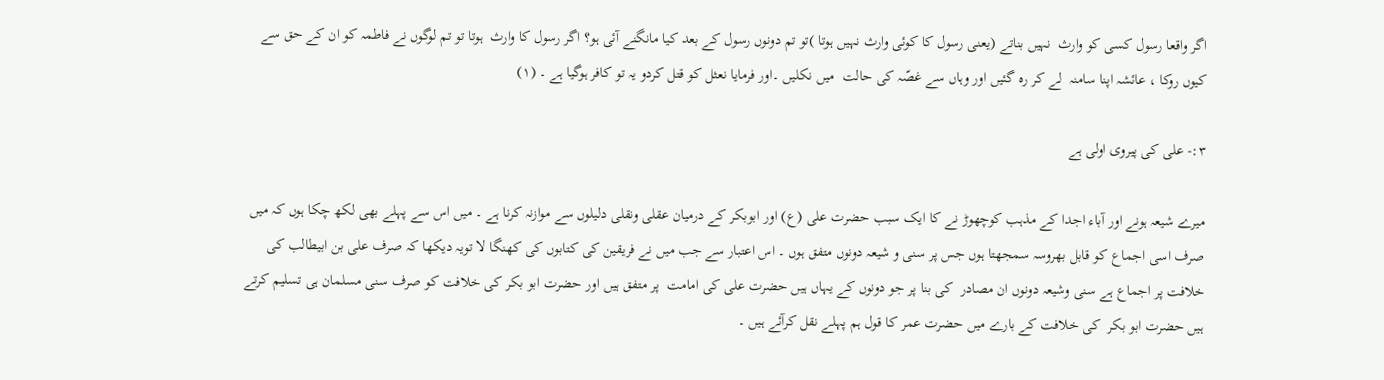اگر واقعا رسول کسی کو وارث  نہیں بناتے (یعنی رسول کا کوئی وارث نہیں ہوتا )تو تم دونوں رسول کے بعد کیا مانگنے آئی ہو؟ اگر رسول کا وارث  ہوتا تو تم لوگوں نے فاطمہ کو ان کے حق سے کیوں روکا ، عائشہ اپنا سامنہ  لے کر رہ گئیں اور وہاں سے غصّہ کی حالت  میں نکلیں ۔اور فرمایا نعثل کو قتل کردو یہ تو کافر ہوگیا ہے ۔ (۱)

۳:- علی کی پیروی اولی ہے

میرے شیعہ ہونے اور آباء اجدا کے مذہب کوچھوڑ نے کا ایک سبب حضرت علی (ع) اور ابوبکر کے درمیان عقلی ونقلی دلیلوں سے موازنہ کرنا ہے ۔ میں اس سے پہلے بھی لکھ چکا ہوں کہ میں صرف اسی اجماع کو قابل بھروسہ سمجھتا ہوں جس پر سنی و شیعہ دونوں متفق ہوں ۔ اس اعتبار سے جب میں نے فریقین کی کتابوں کی کھنگا لا تویہ دیکھا کہ صرف علی بن ابیطالب کی خلافت پر اجماع ہے سنی وشیعہ دونوں ان مصادر  کی بنا پر جو دونوں کے یہاں ہیں حضرت علی کی امامت  پر متفق ہیں اور حضرت ابو بکر کی خلافت کو صرف سنی مسلمان ہی تسلیم کرتے ہیں حضرت ابو بکر  کی خلافت کے بارے میں حضرت عمر کا قول ہم پہلے نقل کرآئے ہیں ۔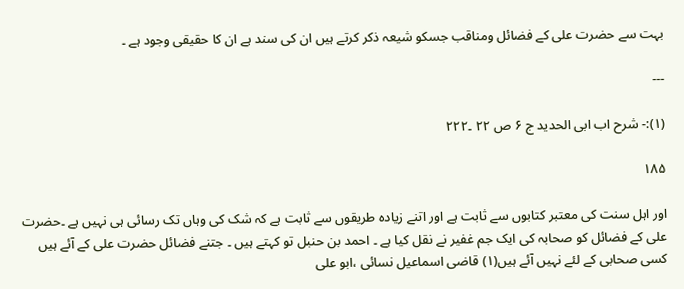بہت سے حضرت علی کے فضائل ومناقب جسکو شیعہ ذکر کرتے ہیں ان کی سند ہے ان کا حقیقی وجود ہے ۔

---

(۱):- شرح اب ابی الحدید ج ۶ ص ۲۲ ۔۲۲۲

۱۸۵

اور اہل سنت کی معتبر کتابوں سے ثابت ہے اور اتنے زیادہ طریقوں سے ثابت ہے کہ شک کی وہاں تک رسائی ہی نہیں ہے ۔حضرت علی کے فضائل کو صحابہ کی ایک جم غفیر نے نقل کیا ہے ۔ احمد بن حنبل تو کہتے ہیں ۔ جتنے فضائل حضرت علی کے آئے ہیں کسی صحابی کے لئے نہیں آئے ہیں(۱) قاضی اسماعیل نسائی ،ابو علی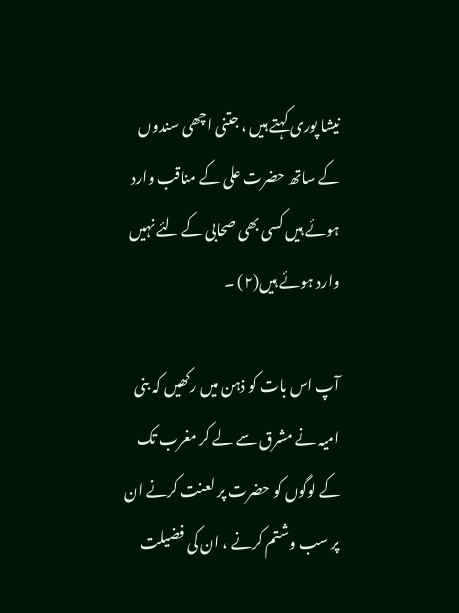نیشا پوری کہتے ہیں ، جتنی اچھی سندوں کے ساتھ حضرت علی کے مناقب وارد ہوئے ہیں کسی بھی صحابی کے لئے نہیں وارد ہوئے ہیں(۲) ۔

آپ اس بات کو ذہن میں رکھیں کہ بنی امیہ نے مشرق سے لے کر مغرب تک کے لوگوں کو حضرت پر لعنت کرنے ان پر سب وشتم کرنے ، ان کی فضیلت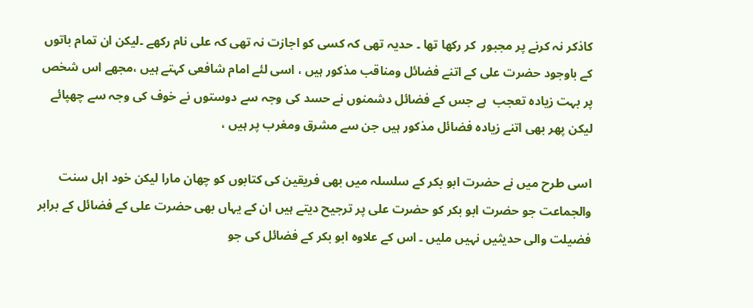کاذکر نہ کرنے پر مجبور  کر رکھا تھا ۔ حدیہ تھی کہ کسی کو اجازت نہ تھی کہ علی نام رکھے ۔لیکن ان تمام باتوں کے باوجود حضرت علی کے اتنے فضائل ومناقب مذکور ہیں ، اسی لئے امام شافعی کہتے ہیں ،مجھے اس شخص پر بہت زیادہ تعجب  ہے جس کے فضائل دشمنوں نے حسد کی وجہ سے دوستوں نے خوف کی وجہ سے چھپائے لیکن پھر بھی اتنے زیادہ فضائل مذکور ہیں جن سے مشرق ومغرب پر ہیں ،

اسی طرح میں نے حضرت ابو بکر کے سلسلہ میں بھی فریقین کی کتابوں کو چھان مارا لیکن خود اہل سنت والجماعت جو حضرت ابو بکر کو حضرت علی پر ترجیح دیتے ہیں ان کے یہاں بھی حضرت علی کے فضائل کے برابر فضیلت والی حدیثیں نہیں ملیں ۔ اس کے علاوہ ابو بکر کے فضائل کی جو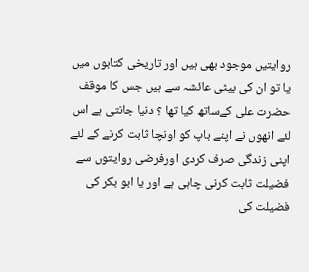روایتیں موجود بھی ہیں اور تاریخی کتابوں میں یا تو ان کی بیٹی عائشہ سے ہیں جس کا موقف حضرت علی کےساتھ کیا تھا ؟ دنیا جانتی ہے اس لئے انھوں نے اپنے باپ کو اونچا ثابت کرنے کے لئے اپنی زندگی صرف کردی اورفرضی روایتوں سے فضیلت ثابت کرنی چاہی ہے اور یا ابو بکر کی فضیلت کی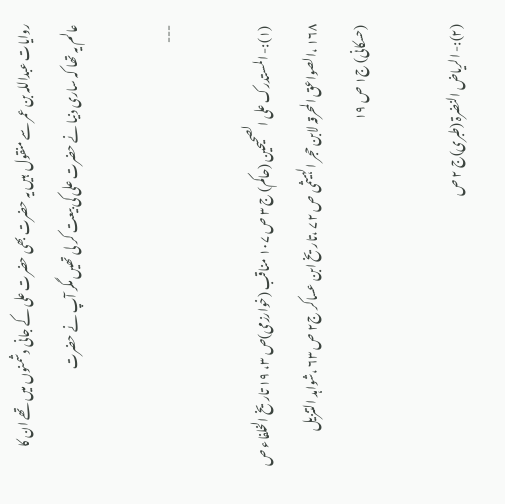روایات عبداللہ بن عمر سے منقول  ہیں یہ حضرت بھی حضرت علی کے جانی دشمنوں میں تھے ان کا عالم یہ تھا کہ ساری دنیا نے حضرت علی کی بیعت کر لی تھیں مگر آپ نے حضرت

---

 (۱):- المستدرک علی الصحیحین (حاکم) ج ۳ ص ۱۰۷ مناقب (خوارزمی)ص ۳، ۱۹ تاریخ الخلفاء ص ۱۶۸ ،الصواعق المحرقہ لابن حجر الہیثمی ص ۷۲ ،تاریخ ابن عساکر ج۲ ص ۶۳ ،شواہد التنزیل (حسکانی) ج۱ ص ۱۹

(۲):- الریاض النضرۃ (طبری)ج ۲ ص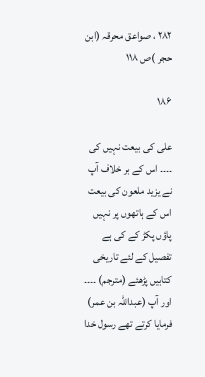۲۸۲ ، صواعق محرقہ (ابن حجر )ص ۱۱۸

۱۸۶

علی کی بیعت نہیں کی ۔۔۔۔ اس کے بر خلاف آپ نے یزید ملعون کی بیعت اس کے ہاتھوں پر نہیں پاؤں پکڑ کے کی ہے تفصیل کے لئے تاریخی کتابیں پڑھئے (مترجم) ۔۔۔۔ اور آپ (عبداللہ بن عمر) فرمایا کرتے تھے رسول خدا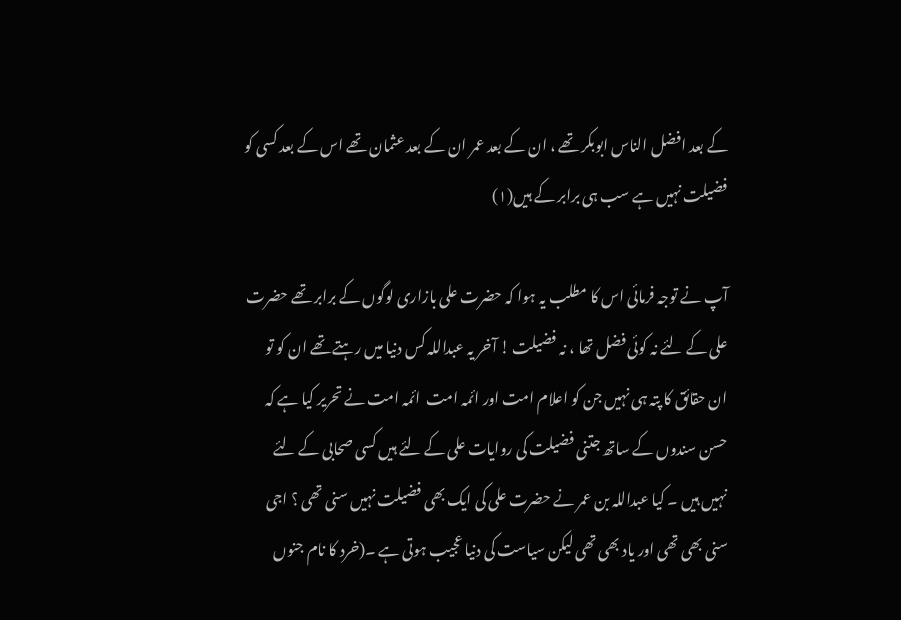کے بعد افضل الناس ابوبکر تھے ، ان کے بعد عمر ان کے بعد عثمان تھے اس کے بعد کسی کو فضیلت نہیں ہے سب ہی برابر کے ہیں(۱)

آپ نے توجہ فرمائی اس کا مطلب یہ ہوا کہ حضرت علی بازاری لوگوں کے برابر تھے حضرت علی کے لئے نہ کوئی فضل تھا ، نہ فضیلت ! آخر یہ عبداللہ کس دنیا میں رہتے تھے ان کو تو ان حقائق کا پتہ ہی نہیں جن کو اعلام امت اور ائمہ امت  ائمہ امت نے تحریر کیا ہے کہ حسن سندوں کے ساتھ جتنی فضیلت کی روایات علی کے لئے ہیں کسی صحابی کے لئے نہیں ہیں ۔ کیا عبداللہ بن عمر نے حضرت علی کی ایک بھی فضیلت نہیں سنی تھی ؟ اجی سنی بھی تھی اور یاد بھی تھی لیکن سیاست کی دنیا عجیب ہوتی ہے ۔(خرد کا نام جنوں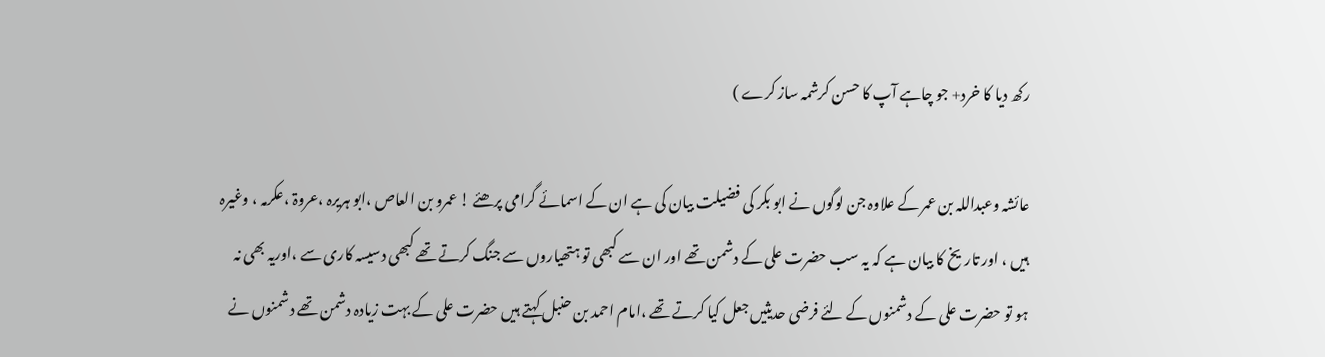رکھ دیا کا خرد+ جو چاہے آپ کا حسن کرشمہ ساز کرے )

عائشہ وعبداللہ بن عمر کے علاوہ جن لوگوں نے ابو بکر کی فضیلت بیان کی ہے ان کے اسمائے گرامی پرھئے ! عمرو بن العاص ،ابو ہریرہ ،عروۃ ،عکرمہ ، وغیرہ ہیں ، اور تاریخ کا بیان ہے کہ یہ سب حضرت علی کے دشمن تھے اور ان سے کبھی تو ہتھیاروں سے جنگ کرتے تھے کبھی دسیسہ کاری سے ،اوریہ بھی نہ ہو تو حضرت علی کے دشمنوں کے لئے فرضی حدیثیں جعل کیا کرتے تھے ،امام احمد بن حنبل کہتے ہیں حضرت علی کے بہت زیادہ دشمن تھے دشمنوں نے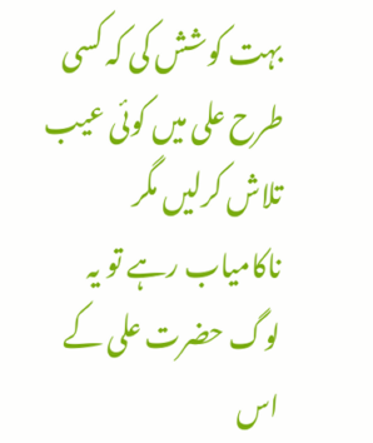بہت کوشش کی کہ کسی طرح علی میں کوئی عیب تلاش کرلیں مگر ناکامیاب رہے تو یہ لوگ حضرت علی کے اس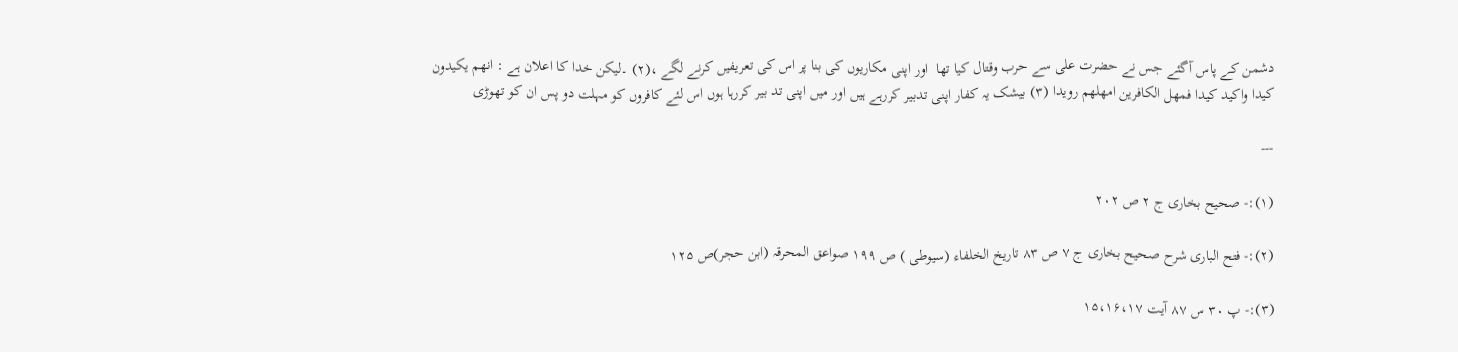دشمن کے پاس آگئے جس نے حضرت علی سے حرب وقتال کیا تھا  اور اپنی مکاریوں کی بنا پر اس کی تعریفیں کرنے لگے ،(۲) ۔لیکن خدا کا اعلان ہے : انهم یکیدون کیدا واکید کیدا فمهل الکافرین امهلهم رویدا (۳) بیشک یہ کفار اپنی تدبیر کررہے ہیں اور میں اپنی تد بیر کررہا ہوں اس لئے کافروں کو مہلت دو پس ان کو تھوڑی

---

(۱):- صحیح بخاری ج ۲ ص ۲۰۲

(۲):- فتح الباری شرح صحیح بخاری ج ۷ ص ۸۳ تاریخ الخلفاء (سیوطی ) ص ۱۹۹ صواعق المحرقہ (ابن حجر)ص ۱۲۵

(۳):- پ ۳۰ س ۸۷ آیت ۱۵،۱۶،۱۷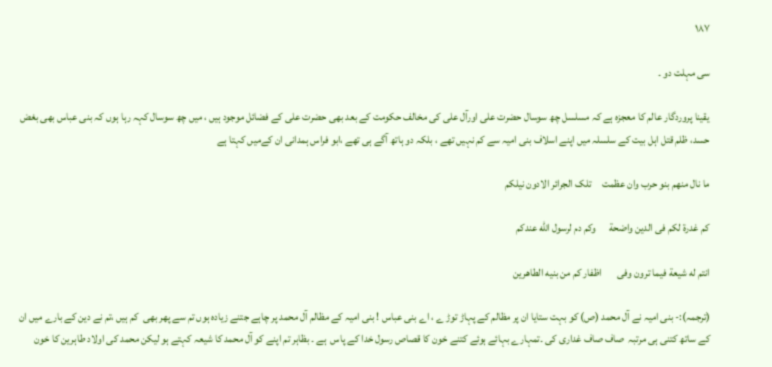۱۸۷

سی مہلت دو ۔

یقینا پروردگار عالم کا معجزہ ہے کہ مسلسل چھ سوسال حضرت علی اورآل علی کی مخالف حکومت کے بعد بھی حضرت علی کے فضائل موجود ہیں ، میں چھ سوسال کہہ رہا ہوں کہ بنی عباس بھی بغض حسد، ظلم قتل اہل بیت کے سلسلہ میں اپنے اسلاف بنی امیہ سے کم نہیں تھے ، بلکہ دو ہاتھ آگے ہی تھے ،ابو فراس ہمدانی ان کےمیں کہتا ہے

ما نال منهم بنو حرب وان عظمت     تلک الجرائر الادون نیلکم

کم غدرة لکم فی الدین واضحة      وکم دم لرسول الله عندکم

انتم له شیعة فیما ترون وفی       اظفار کم من بنیه الطاهرین

(ترجمہ):- بنی امیہ نے آل محمد (ص) کو بہت ستایا ان پر مظالم کے پہاڑ توڑ ے ، اے بنی عباس ! بنی امیہ کے مظالم آل محمد پر چاہے جتنے زیادہ ہوں تم سے پھر بھی  کم ہیں ،تم نے دین کے بارے میں ان کے ساتھ کتنی ہی مرتبہ  صاف صاف غداری کی ۔تمہارے بہائے ہوئے کتنے خون کا قصاص رسول خدا کے پاس  ہے ۔ بظاہر تم اپنے کو آل محمد کا شیعہ کہتے ہو لیکن محمد کی اولاد طاہرین کا خون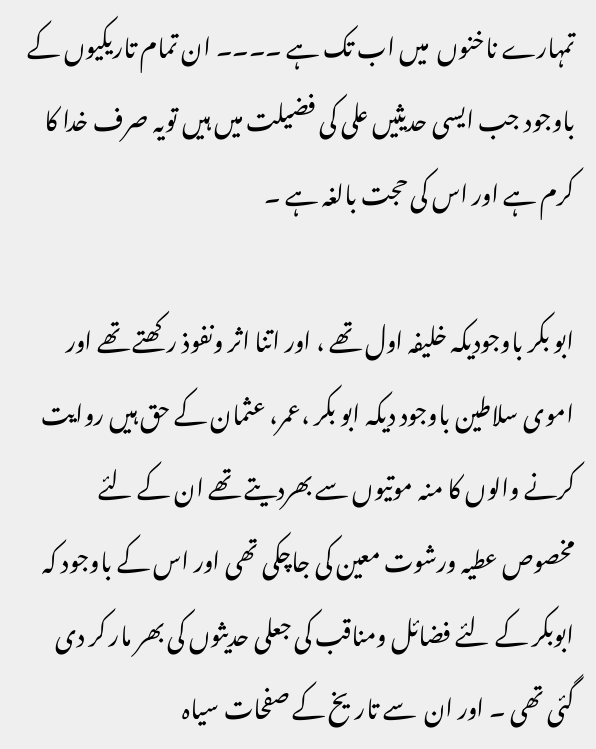تمہارے ناخنوں  میں اب تک ہے ۔۔۔۔ ان تمام تاریکیوں کے باوجود جب ایسی حدیثیں علی کی فضیلت میں ہیں تویہ صرف خدا کا کرم ہے اور اس کی حجت بالغہ ہے ۔

ابو بکر باوجودیکہ خلیفہ اول تھے ، اور اتنا اثر ونفوذ رکھتے تھے اور اموی سلاطین باوجود دیکہ ابو بکر ،عمر، عثمان کے حق ہیں روایت کرنے والوں کا منہ موتیوں سے بھردیتے تھے ان کے لئے مخصوص عطیہ ورشوت معین کی جاچکی تھی اور اس کے باوجود کہ ابوبکر کے لئے فضائل ومناقب کی جعلی حدیثوں کی بھر مار کر دی گئی تھی ۔ اور ان  سے تاریخ کے صفحات سیاہ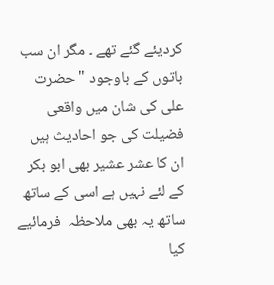کردیئے گئے تھے ۔ مگر ان سب باتوں کے باوجود "حضرت علی کی شان میں واقعی فضیلت کی جو احادیث ہیں ان کا عشر عشیر بھی ابو بکر کے لئے نہیں ہے اسی کے ساتھ ساتھ یہ بھی ملاحظہ  فرمائیے کیا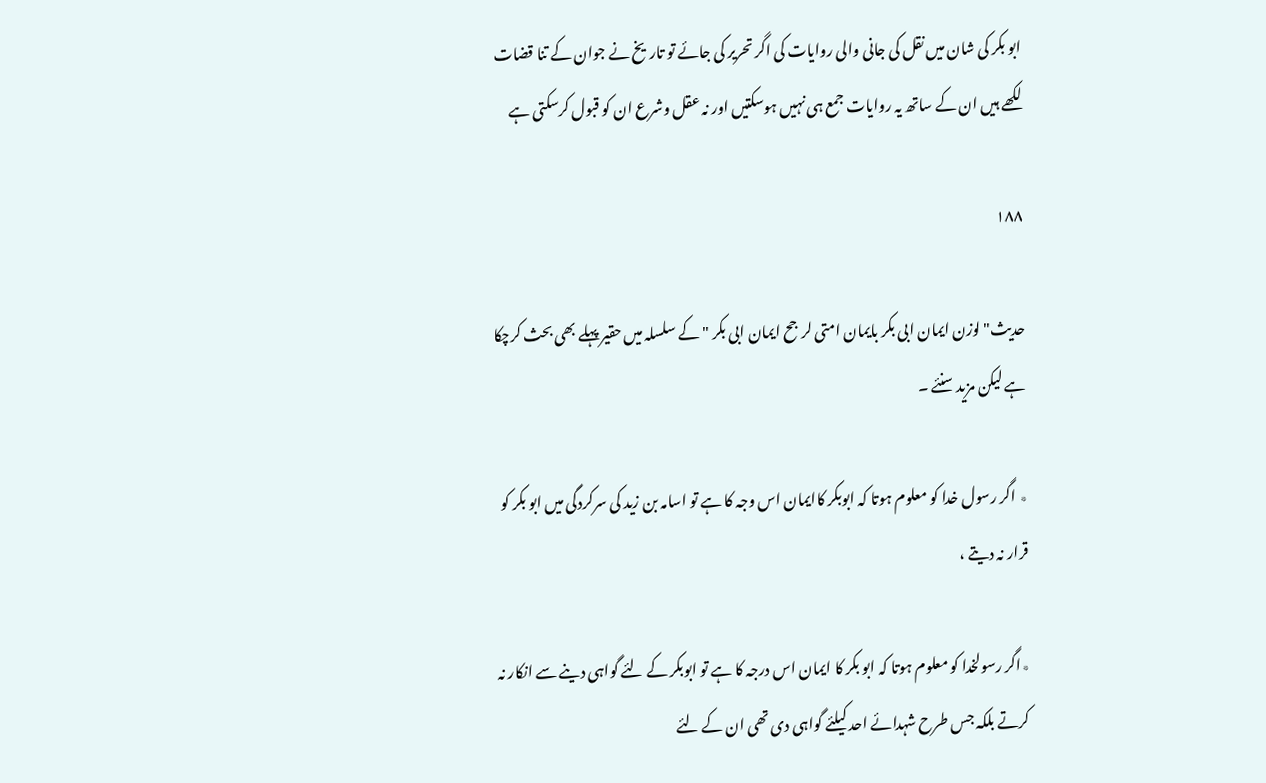ابو بکر کی شان میں نقل کی جانی والی روایات کی اگر تحریر کی جائے تو تاریخ نے جوان کے تنا قضات لکھے ہیں ان کے ساتھ یہ روایات جمع ہی نہیں ہوسکتیں اور نہ عقل وشرع ان کو قبول کرسکتی ہے

۱۸۸

حدیث" لوزن ایمان ابی بکر بایمان امتی لرجح ایمان ابی بکر " کے سلسلہ میں حقیر پہلے بھی بحث کرچکا ہے لیکن مزید سنئے ۔

٭ اگر رسول خدا کو معلوم ہوتا کہ ابوبکر کاایمان اس وجہ کا ہے تو اسامہ بن زید کی سرکردگی میں ابو بکر کو قرار نہ دیتے ،

٭اگر رسولخدا کو معلوم ہوتا کہ ابو بکر کا ایمان اس درجہ کا ہے تو ابوبکر کے لئے گواہی دینے سے انکار نہ کرتے بلکہ جس طرح شہدائے احد کیلئے گواہی دی تھی ان کے لئے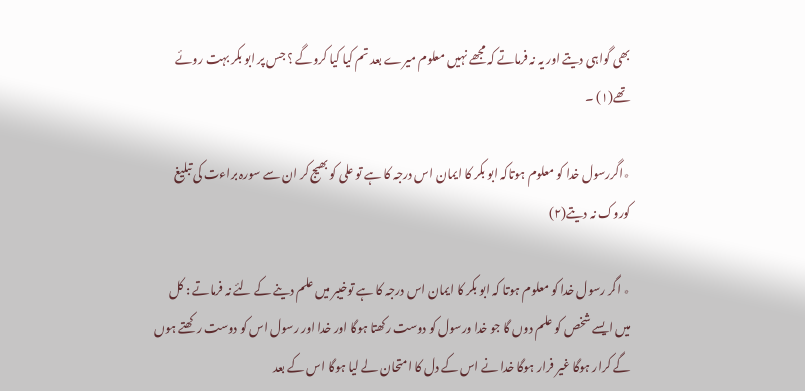بھی گواہی دیتے اور یہ نہ فرماتے کہ مجھے نہیں معلوم میرے بعد تم کیا کیا کروگے ؟ جس پر ابو بکر بہت روئے تھے(۱) ۔

٭اگررسول خدا کو معلوم ہوتاکہ ابو بکر کا ایمان اس درجہ کا ہے تو علی کو بھیج کر ان سے سورہ براءت کی تبلیغ کوروک نہ دیتے(۲)

٭ اگر رسول خدا کو معلوم ہوتا کہ ابو بکر کا ایمان اس درجہ کا ہے توخیبر میں علم دینے کے لئے نہ فرماتے : کل میں ایسے شخص کو علم دوں گا جو خدا ورسول کو دوست رکھتا ہوگا اور خدا اور رسول اس کو دوست رکھتے ہوں  گے کرار ہوگا غیر فرار ہوگا خدا نے اس کے دل کا امتحان لے لیا ہوگا اس کے بعد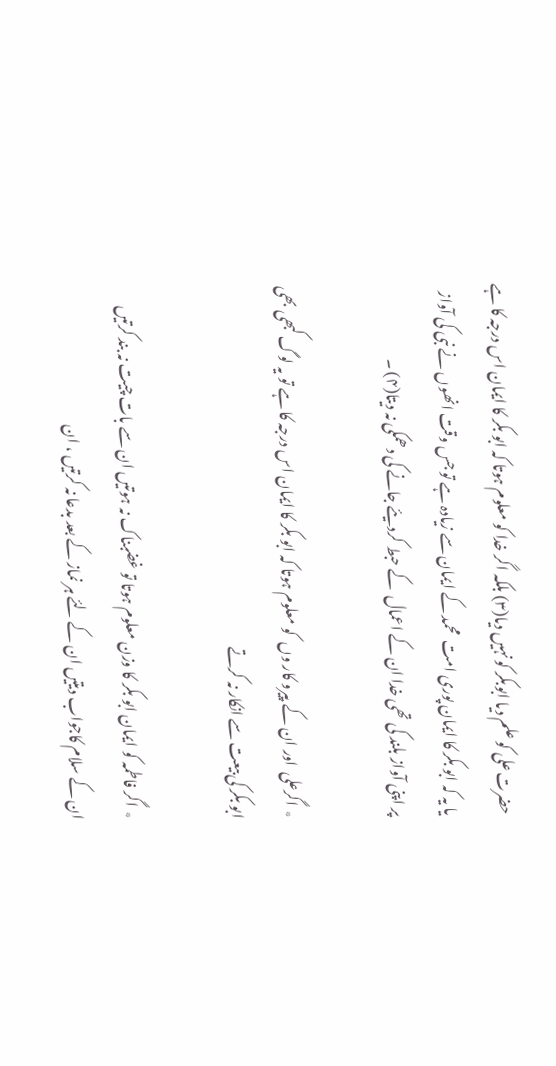حضرت علی کو علم دیا ابوبکر کو نہیں دیا(۳) بلکہ اگر خدا کو معلوم ہوتا کہ ابو بکر کا ایمان اس درجہ کا ہے یا یہ کہ ابو بکر کا ایمان پوری امت  محمد کے ایمان سے زیادہ ہے تو جس وقت انھوں نے نبی کی آواز پر اپنی آواز بلند کی تھی خدا ان کے اعمال  کے حبط کردیئے جانے کی دھمکی نہ دیتا(۴) ۔

٭ اگرعلی  اور ان کے پیرو کار وں  کو معلوم ہوتا کہ ابو بکر کا ایمان اس درجہ کا ہے تو یہ لوگ کبھی بھی ابو بکر کی بیعت سے انکار نہ کرتے

٭ اگر فاطمہ کو ایمان ابو بکر کا وزن معلوم ہوتا تو غضبناک نہ ہوتیں ان سے بات چیت نہ بند کرتیں ان کے سلام کاجواب دیتیں ان کے لئے ہر نماز کے بعد بدعا نہ کرتیں ، ان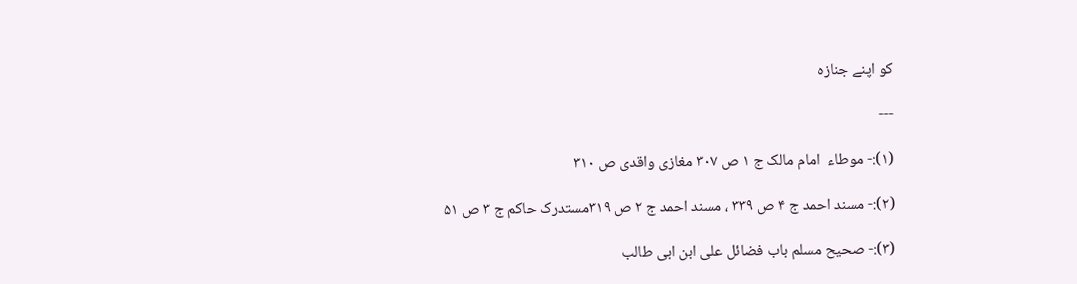کو اپنے جنازہ

---

(۱):- موطاء  امام مالک ج ۱ ص ۳۰۷ مغازی واقدی ص ۳۱۰

(۲):- مسند احمد ج ۴ ص ۳۳۹ ، مسند احمد ج ۲ ص ۳۱۹مستدرک حاکم ج ۳ ص ۵۱

(۳):- صحیح مسلم باب فضائل علی ابن ابی طالب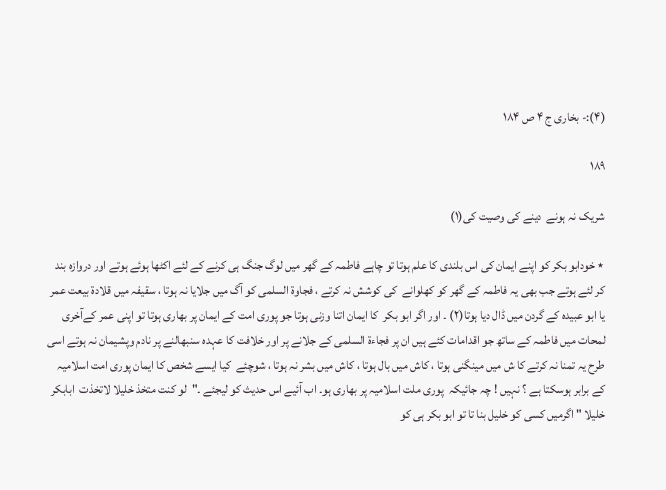(۴):- بخاری ج ۴ ص ۱۸۴

۱۸۹

شریک نہ ہونے  دینے کی وصیت کی(۱)

٭ خودابو بکر کو اپنے ایمان کی اس بلندی کا علم ہوتا تو چاہے فاطمہ کے گھر میں لوگ جنگ ہی کرنے کے لئے اکٹھا ہوئے ہوتے اور دروازہ بند کر لئے ہوتے جب بھی یہ فاطمہ کے گھر کو کھلوانے  کی کوشش نہ کرتے ، فجاوۃ السلمی کو آگ میں جلایا نہ ہوتا ، سقیفہ میں قلادۃ بیعت عمر یا ابو عبیدہ کے گردن میں ڈال دیا ہوتا(۲) ۔ اور اگر ابو بکر  کا ایمان اتنا وزنی ہوتا جو پوری امت کے ایمان پر بھاری ہوتا تو اپنی عمر کےآخری لمحات میں فاطمہ کے ساتھ جو اقدامات کئے ہیں ان پر فجاءۃ السلمی کے جلانے پر اور خلافت کا عہدہ سنبھالنے پر نادم وپشیمان نہ ہوتے اسی طرح یہ تمنا نہ کرتے کا ش میں مینگنی ہوتا ، کاش میں بال ہوتا ، کاش میں بشر نہ ہوتا ، شوچئے  کیا ایسے شخص کا ایمان پوری امت اسلامیہ کے برابر ہوسکتا ہے ؟ نہیں ! چہ جائیکہ  پوری ملت اسلامیہ پر بھاری ہو۔ اب آئیے اس حدیث کو لیجئے ۔"لو کنت متخذ خلیلا لاتخذت  ابابکر خلیلا " اگرمیں کسی کو خلیل بنا تا تو ابو بکر ہی کو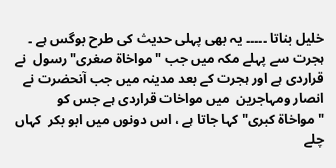خلیل بناتا ۔۔۔۔۔ یہ بھی پہلی حدیث کی طرح بوگس ہے ۔ ہجرت سے پہلے مکہ میں جب "مواخاۃ صغری" رسول  نے قراردی ہے اور ہجرت کے بعد مدینہ میں جب آنحضرت نے انصار ومہاجرین  میں مواخات قراردی ہے جس کو "مواخاۃ کبری" کہا جاتا ہے ، اس دونوں میں ابو بکر  کہاں چلے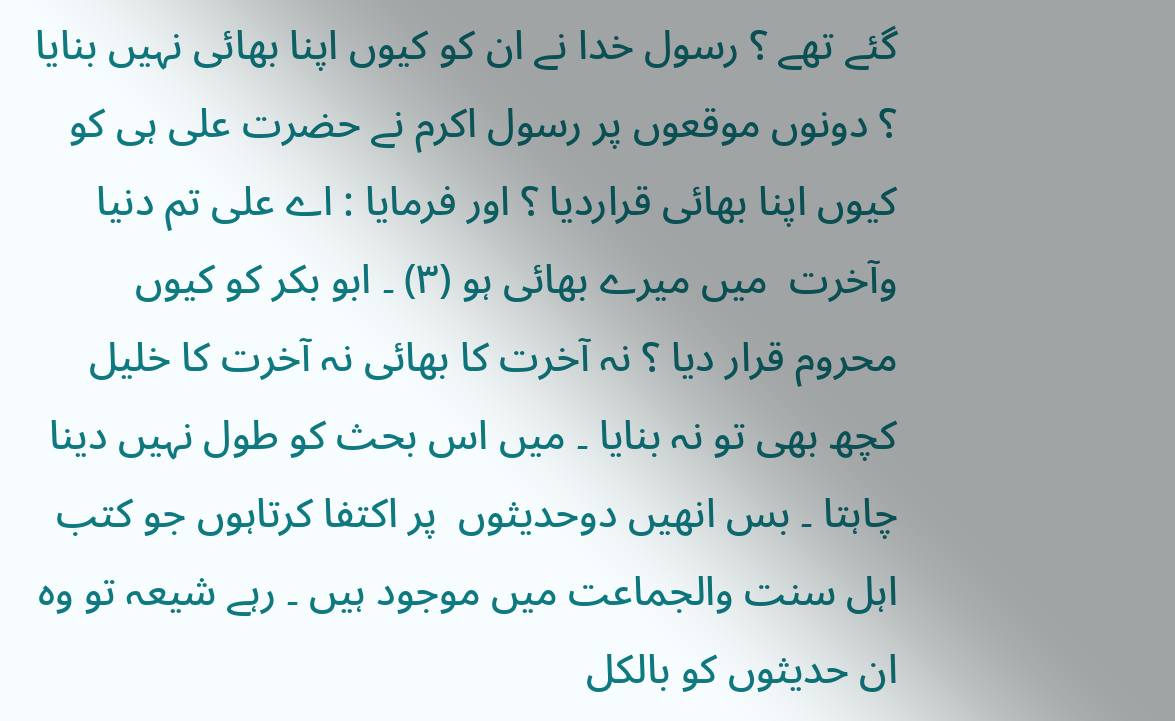گئے تھے ؟ رسول خدا نے ان کو کیوں اپنا بھائی نہیں بنایا ؟ دونوں موقعوں پر رسول اکرم نے حضرت علی ہی کو کیوں اپنا بھائی قراردیا ؟ اور فرمایا : اے علی تم دنیا وآخرت  میں میرے بھائی ہو (۳) ۔ ابو بکر کو کیوں محروم قرار دیا ؟ نہ آخرت کا بھائی نہ آخرت کا خلیل کچھ بھی تو نہ بنایا ۔ میں اس بحث کو طول نہیں دینا چاہتا ۔ بس انھیں دوحدیثوں  پر اکتفا کرتاہوں جو کتب اہل سنت والجماعت میں موجود ہیں ۔ رہے شیعہ تو وہ ان حدیثوں کو بالکل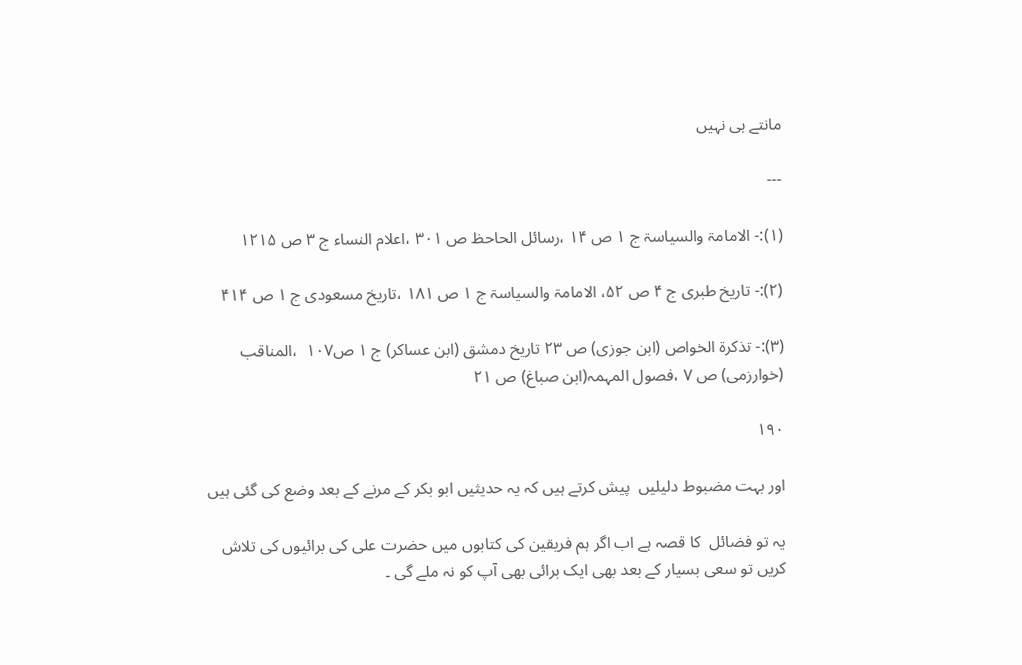مانتے ہی نہیں

---

(۱):- الامامۃ والسیاسۃ ج ۱ ص ۱۴ ،رسائل الحاحظ ص ۳۰۱ ،اعلام النساء ج ۳ ص ۱۲۱۵

(۲):- تاریخ طبری ج ۴ ص ۵۲، الامامۃ والسیاسۃ ج ۱ ص ۱۸۱ ،تاریخ مسعودی ج ۱ ص ۴۱۴

(۳):- تذکرۃ الخواص (ابن جوزی) ص ۲۳ تاریخ دمشق (ابن عساکر) ج ۱ ص۱۰۷  ،المناقب (خوارزمی) ص ۷ ،فصول المہمہ(ابن صباغ) ص ۲۱

۱۹۰

اور بہت مضبوط دلیلیں  پیش کرتے ہیں کہ یہ حدیثیں ابو بکر کے مرنے کے بعد وضع کی گئی ہیں

یہ تو فضائل  کا قصہ ہے اب اگر ہم فریقین کی کتابوں میں حضرت علی کی برائیوں کی تلاش کریں تو سعی بسیار کے بعد بھی ایک برائی بھی آپ کو نہ ملے گی ۔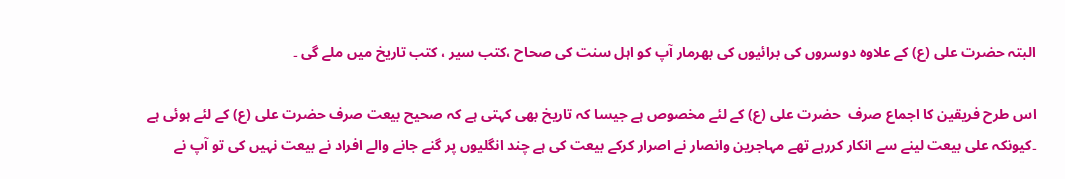البتہ حضرت علی (ع) کے علاوہ دوسروں کی برائیوں کی بھرمار آپ کو اہل سنت کی صحاح ،کتب سیر ، کتب تاریخ میں ملے گی ۔

اس طرح فریقین کا اجماع صرف  حضرت علی (ع) کے لئے مخصوص ہے جیسا کہ تاریخ بھی کہتی ہے کہ صحیح بیعت صرف حضرت علی (ع) کے لئے ہوئی ہے ۔کیونکہ علی بیعت لینے سے انکار کررہے تھے مہاجرین وانصار نے اصرار کرکے بیعت کی ہے چند انگلیوں پر گنے جانے والے افراد نے بیعت نہیں کی تو آپ نے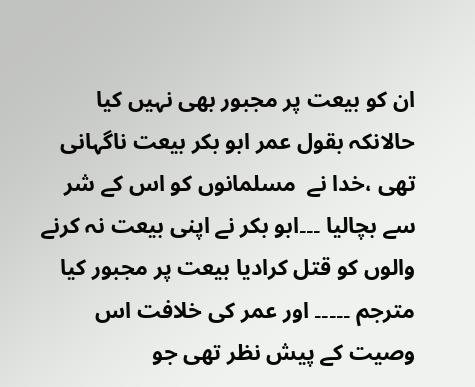ان کو بیعت پر مجبور بھی نہیں کیا   حالانکہ بقول عمر ابو بکر بیعت ناگہانی تھی ،خدا نے  مسلمانوں کو اس کے شر سے بچالیا ۔۔۔ابو بکر نے اپنی بیعت نہ کرنے والوں کو قتل کرادیا بیعت پر مجبور کیا مترجم ۔۔۔۔۔ اور عمر کی خلافت اس وصیت کے پیش نظر تھی جو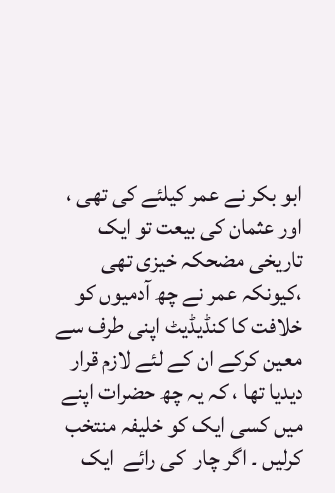ابو بکر نے عمر کیلئے کی تھی ، اور عثمان کی بیعت تو ایک تاریخی مضحکہ خیزی تھی ،کیونکہ عمر نے چھ آدمیوں کو خلافت کا کنڈیڈیٹ اپنی طرف سے معین کرکے ان کے لئے لازم قرار دیدیا تھا ، کہ یہ چھ حضرات اپنے میں کسی ایک کو خلیفہ منتخب کرلیں ۔ اگر چار  کی رائے  ایک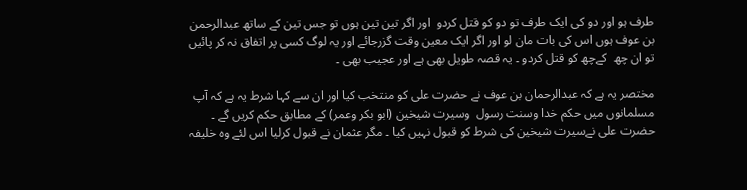طرف ہو اور دو کی ایک طرف تو دو کو قتل کردو  اور اگر تین تین ہوں تو جس تین کے ساتھ عبدالرحمن بن عوف ہوں اس کی بات مان لو اور اگر ایک معین وقت گزرجائے اور یہ لوگ کسی پر اتفاق نہ کر پائیں تو ان چھ  کےچھ کو قتل کردو ۔ یہ قصہ طویل بھی ہے اور عجیب بھی ۔

مختصر یہ ہے کہ عبدالرحمان بن عوف نے حضرت علی کو منتخب کیا اور ان سے کہا شرط یہ ہے کہ آپ مسلمانوں میں حکم خدا وسنت رسول  وسیرت شیخین (ابو بکر وعمر) کے مطابق حکم کریں گے ۔ حضرت علی نےسیرت شیخین کی شرط کو قبول نہیں کیا ۔ مگر عثمان نے قبول کرلیا اس لئے وہ خلیفہ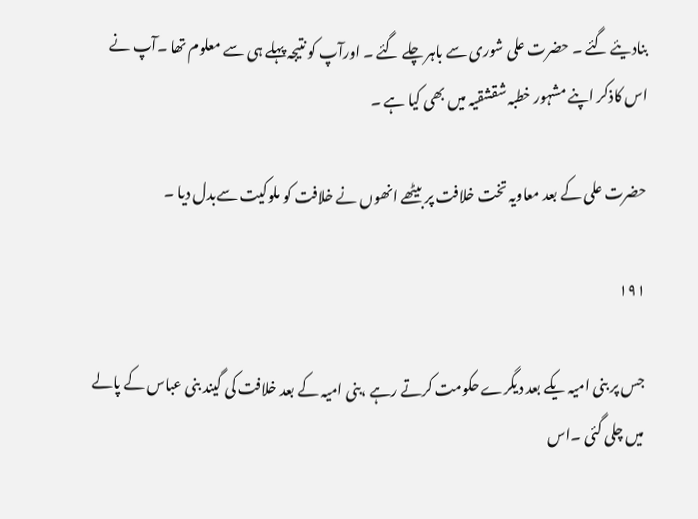بنادیئے گئے ۔ حضرت علی شوری سے باہر چلے گئے ۔ اورآپ کو نتیجہ پہلے ہی سے معلوم تھا ۔آپ نے اس کاذکر اپنے مشہور خطبہ شقشقیہ میں بھی کیا ہے ۔

حضرت علی کے بعد معاویہ تخت خلافت پر بیٹھے انھوں نے خلافت کو ملوکیت سےبدل دیا ۔

۱۹۱

جس پر بنی امیہ یکے بعد دیگرے حکومت کرتے رہے ،بنی امیہ کے بعد خلافت کی گیند بنی عباس کے پالے میں چلی گئی ۔اس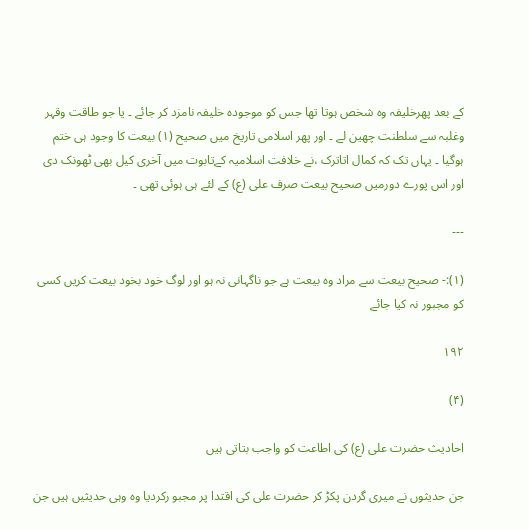کے بعد پھرخلیفہ وہ شخص ہوتا تھا جس کو موجودہ خلیفہ نامزد کر جائے ۔ یا جو طاقت وقہر وغلبہ سے سلطنت چھین لے ۔ اور پھر اسلامی تاریخ میں صحیح (۱) بیعت کا وجود ہی ختم ہوگیا ۔ یہاں تک کہ کمال اتاترک ،نے خلافت اسلامیہ کےتابوت میں آخری کیل بھی ٹھونک دی اور اس پورے دورمیں صحیح بیعت صرف علی (ع) کے لئے ہی ہوئی تھی ۔

---

(۱):- صحیح بیعت سے مراد وہ بیعت ہے جو ناگہانی نہ ہو اور لوگ خود بخود بیعت کریں کسی کو مجبور نہ کیا جائے

۱۹۲

(۴)

احادیث حضرت علی (ع) کی اطاعت کو واجب بتاتی ہیں

جن حدیثوں نے میری گردن پکڑ کر حضرت علی کی اقتدا پر مجبو رکردیا وہ وہی حدیثیں ہیں جن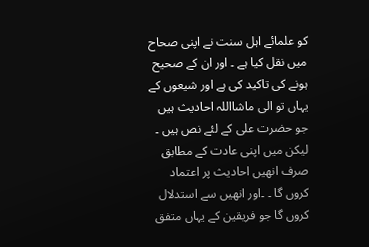کو علمائے اہل سنت نے اپنی صحاح میں نقل کیا ہے ۔ اور ان کے صحیح ہونے کی تاکید کی ہے اور شیعوں کے یہاں تو الی ماشااللہ احادیث ہیں جو حضرت علی کے لئے نص ہیں ۔ لیکن میں اپنی عادت کے مطابق صرف انھیں احادیث پر اعتماد کروں گا ۔ ۔اور انھیں سے استدلال کروں گا جو فریقین کے یہاں متفق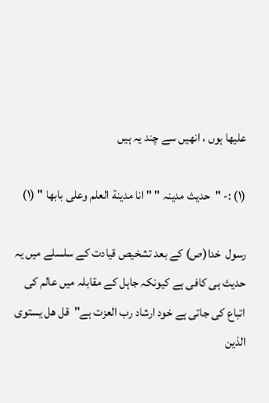علیھا ہوں ، انھیں سے چند یہ ہیں

(۱) :- "حدیث مدینہ " " انا مدینة العلم وعلی بابها " (۱)

رسول  خدا(ص) کے بعد تشخیص قیادت کے سلسلے میں یہ حدیث ہی کافی ہے کیونکہ جاہل کے مقابلہ میں عالم کی اتباع کی جاتی ہے خود ارشاد رب العزت ہے"قل هل یستوی الذین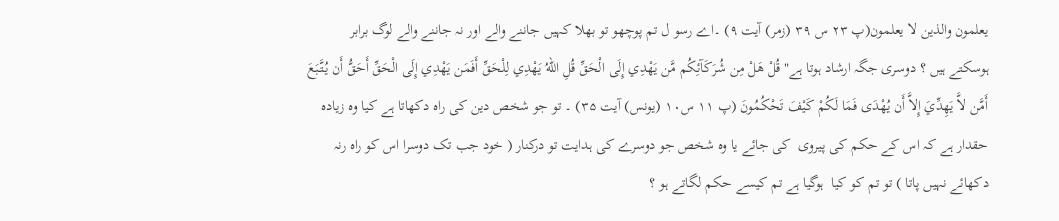یعلمون والذین لا یعلمون(پ ۲۳ س ۳۹ (زمر) آیت ۹) ۔اے رسو ل تم پوچھو تو بھلا کہیں جاننے والے اور نہ جاننے والے لوگ برابر  ہوسکتے ہیں ؟ دوسری جگہ ارشاد ہوتا ہے" قُلْ هَلْ مِن شُرَكَآئِكُم مَّن يَهْدِي إِلَى الْحَقِّ قُلِ اللّهُ يَهْدِي لِلْحَقِّ أَفَمَن يَهْدِي إِلَى الْحَقِّ أَحَقُّ أَن يُتَّبَعَ أَمَّن لاَّ يَهِدِّيَ إِلاَّ أَن يُهْدَى فَمَا لَكُمْ كَيْفَ تَحْكُمُونَ (پ ۱۱ س۱۰ (یونس) آیت ۳۵) ۔ تو جو شخص دین کی راہ دکھاتا ہے کیا وہ زیادہ حقدار ہے کہ اس کے حکم کی پیروی  کی جائے یا وہ شخص جو دوسرے کی ہدایت تو درکنار ( خود جب تک دوسرا اس کو راہ رنہ دکھائے نہیں پاتا ) تو تم کو کیا  ہوگیا ہے تم کیسے حکم لگاتے ہو ؟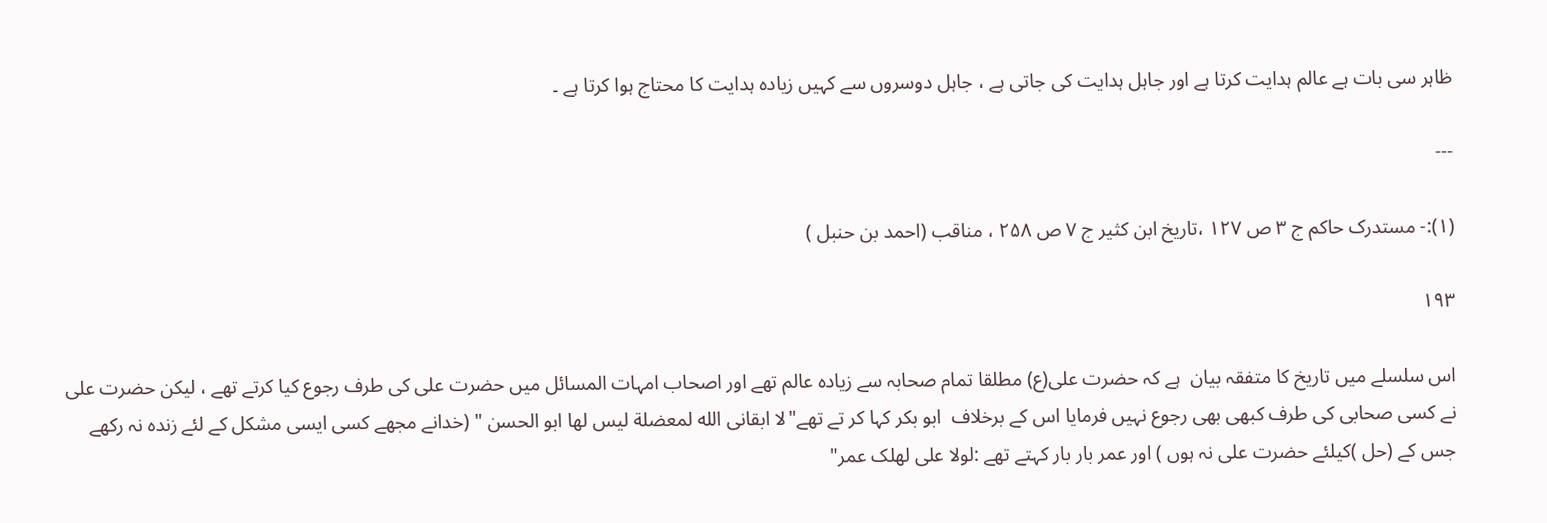ظاہر سی بات ہے عالم ہدایت کرتا ہے اور جاہل ہدایت کی جاتی ہے ، جاہل دوسروں سے کہیں زیادہ ہدایت کا محتاج ہوا کرتا ہے ۔

---

(۱):- مستدرک حاکم ج ۳ ص ۱۲۷ ،تاریخ ابن کثیر ج ۷ ص ۲۵۸ ، مناقب (احمد بن حنبل )

۱۹۳

اس سلسلے میں تاریخ کا متفقہ بیان  ہے کہ حضرت علی(ع) مطلقا تمام صحابہ سے زیادہ عالم تھے اور اصحاب امہات المسائل میں حضرت علی کی طرف رجوع کیا کرتے تھے ، لیکن حضرت علی نے کسی صحابی کی طرف کبھی بھی رجوع نہیں فرمایا اس کے برخلاف  ابو بکر کہا کر تے تھے"لا ابقانی الله لمعضلة لیس لها ابو الحسن " (خدانے مجھے کسی ایسی مشکل کے لئے زندہ نہ رکھے  جس کے (حل )کیلئے حضرت علی نہ ہوں ) اور عمر بار بار کہتے تھے :لولا علی لهلک عمر"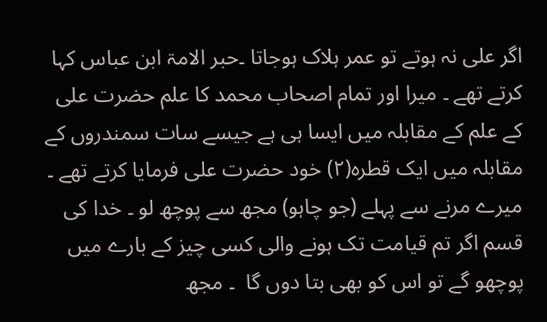اگر علی نہ ہوتے تو عمر ہلاک ہوجاتا ۔حبر الامۃ ابن عباس کہا کرتے تھے ۔ میرا اور تمام اصحاب محمد کا علم حضرت علی کے علم کے مقابلہ میں ایسا ہی ہے جیسے سات سمندروں کے مقابلہ میں ایک قطرہ(۲) خود حضرت علی فرمایا کرتے تھے ۔ میرے مرنے سے پہلے (جو چاہو) مجھ سے پوچھ لو ۔ خدا کی قسم اگر تم قیامت تک ہونے والی کسی چیز کے بارے میں پوچھو گے تو اس کو بھی بتا دوں گا  ۔ مجھ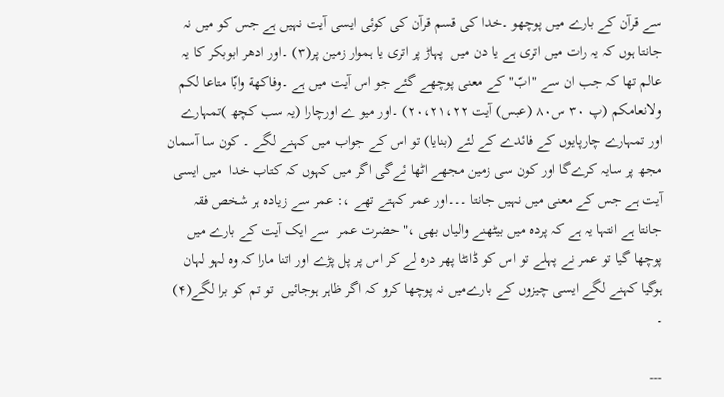سے قرآن کے بارے میں پوچھو ۔خدا کی قسم قرآن کی کوئی ایسی آیت نہیں ہے جس کو میں نہ جانتا ہوں کہ یہ رات میں اتری ہے یا دن میں  پہاڑ پر اتری یا ہموار زمین پر(۳) ۔اور ادھر ابوبکر کا یہ عالم تھا کہ جب ان سے "ابّ" کے معنی پوچھے گئے جو اس آیت میں ہے ۔وفاکهة وابّا متاعا لکم ولانعامکم (پ ۳۰ س۸۰ (عبس) آیت ۲۰،۲۱،۲۲) ۔اور میو ے اورچارا (یہ سب کچھ )تمہارے اور تمہارے چارپایوں کے فائدے کے لئے (بنایا) تو اس کے جواب میں کہنے لگے ۔ کون سا آسمان مجھ پر سایہ کرےگا اور کون سی زمین مجھے اٹھا ئےگی اگر میں کہوں کہ کتاب خدا  میں ایسی آیت ہے جس کے معنی میں نہیں جانتا ۔۔۔اور عمر کہتے تھے ،: عمر سے زیادہ ہر شخص فقہ جانتا ہے انتہا یہ ہے کہ پردہ میں بیٹھنے والیاں بھی ،" حضرت عمر  سے ایک آیت کے بارے میں پوچھا گیا تو عمر نے پہلے تو اس کو ڈانٹا پھر درہ لے کر اس پر پل پڑے اور اتنا مارا کہ وہ لہو لہان ہوگیا کہنے لگے ایسی چیزوں کے بارےمیں نہ پوچھا کرو کہ اگر ظاہر ہوجائیں  تو تم کو برا لگے(۴) ۔

---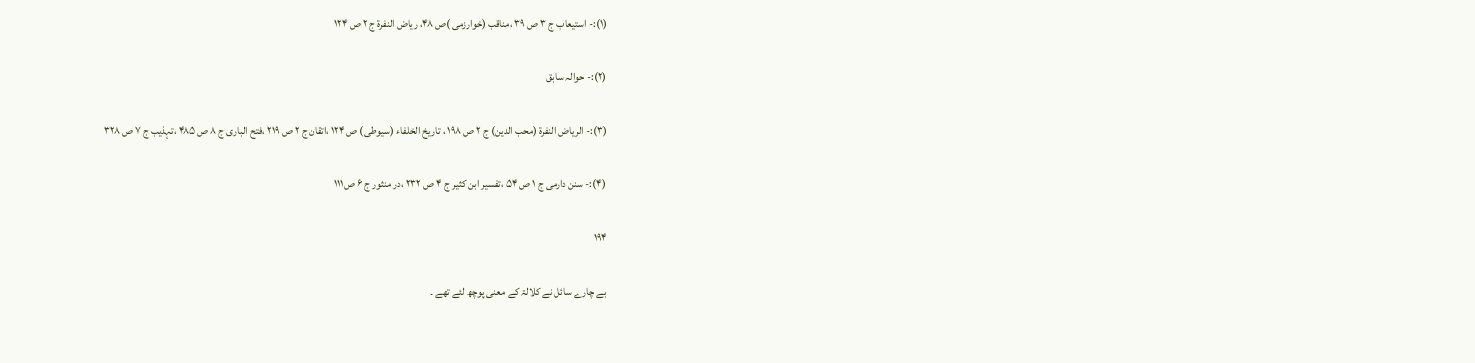(۱):- استیعاب ج ۳ ص ۳۹ ،مناقب (خوارزمی )ص ۴۸، ریاض النفرۃ ج ۲ ص ۱۲۴

(۲):- حوالہ سابق

(۳):- الریاض النفرۃ (محب الدین) ج ۲ ص ۱۹۸ ، تاریخ الخلفاء (سیوطی) ص ۱۲۴ ،اتقان ج ۲ ص ۲۱۹ ،فتح الباری ج ۸ ص ۴۸۵ ،تہذیب ج ۷ ص ۳۲۸

(۴):- سنن دارمی ج ۱ ص ۵۴ ،تفسیر ابن کثیر ج ۴ ص ۲۳۲ ،در منثور ج ۶ ص۱۱۱

۱۹۴

بے چارے سائل نے کلالۃ کے معنی پوچھ لئے تھے ۔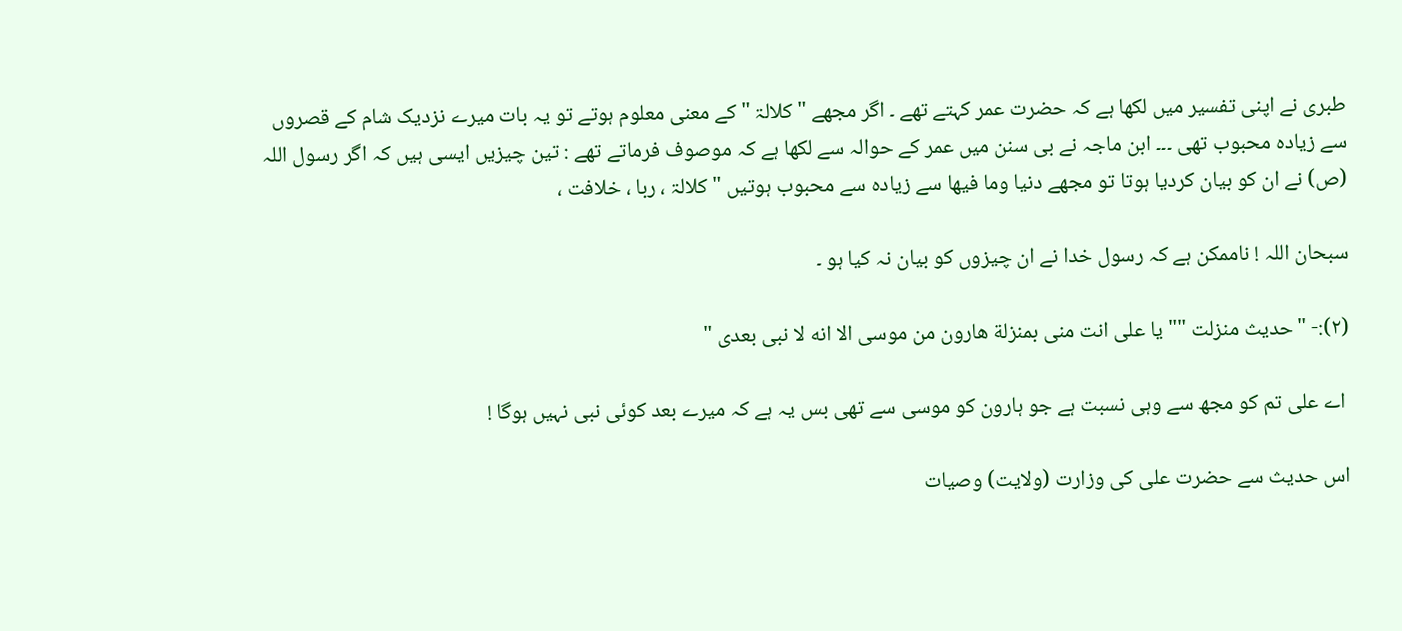طبری نے اپنی تفسیر میں لکھا ہے کہ حضرت عمر کہتے تھے ۔ اگر مجھے "کلالۃ " کے معنی معلوم ہوتے تو یہ بات میرے نزدیک شام کے قصروں سے زیادہ محبوب تھی ۔۔۔ ابن ماجہ نے بی سنن میں عمر کے حوالہ سے لکھا ہے کہ موصوف فرماتے تھے : تین چیزیں ایسی ہیں کہ اگر رسول اللہ (ص) نے ان کو بیان کردیا ہوتا تو مجھے دنیا وما فیھا سے زیادہ سے محبوب ہوتیں " کلالۃ ، ربا ، خلافت ،

سبحان اللہ ! ناممکن ہے کہ رسول خدا نے ان چیزوں کو بیان نہ کیا ہو ۔

(۲):- "حدیث منزلت "" یا علی انت منی بمنزلة هارون من موسی الا انه لا نبی بعدی "

 اے علی تم کو مجھ سے وہی نسبت ہے جو ہارون کو موسی سے تھی بس یہ ہے کہ میرے بعد کوئی نبی نہیں ہوگا !

اس حدیث سے حضرت علی کی وزارت (ولایت) وصیات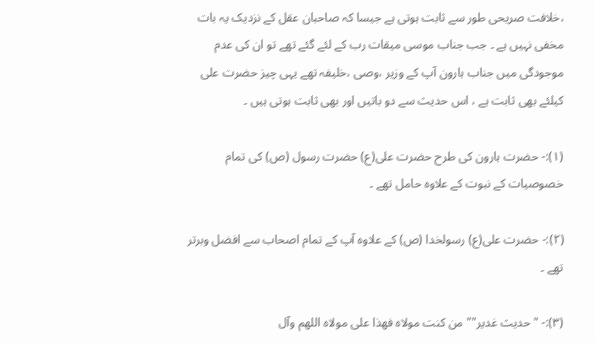،خلافت صریحی طور سے ثابت ہوتی ہے جیسا کہ صاحبان عقل کے نزدیک یہ بات مخفی نہیں ہے ۔ جب جناب موسی میقات رب کے لئے گئے تھے تو ان کی عدم موجودگی میں جناب ہارون آپ کے وزیر ،وصی ،خلیفہ تھے یہی چیز حضرت علی کیلئے بھی ثابت ہے ، اس حدیث سے دو باتیں اور بھی ثابت ہوتی ہیں ۔

(۱):- حضرت ہارون کی طرح حضرت علی(ع) حضرت رسول (ص) کی تمام خصوصیات کے نبوت کے علاوہ حامل تھے ۔

(۲):- حضرت علی(ع) رسولخدا (ص) کے علاوہ آپ کے تمام اصحاب سے افضل وبرتر تھے ۔

(۳):- "حدیث غدیر"" من کنت مولاه فهذا علی مولاه اللهم وآل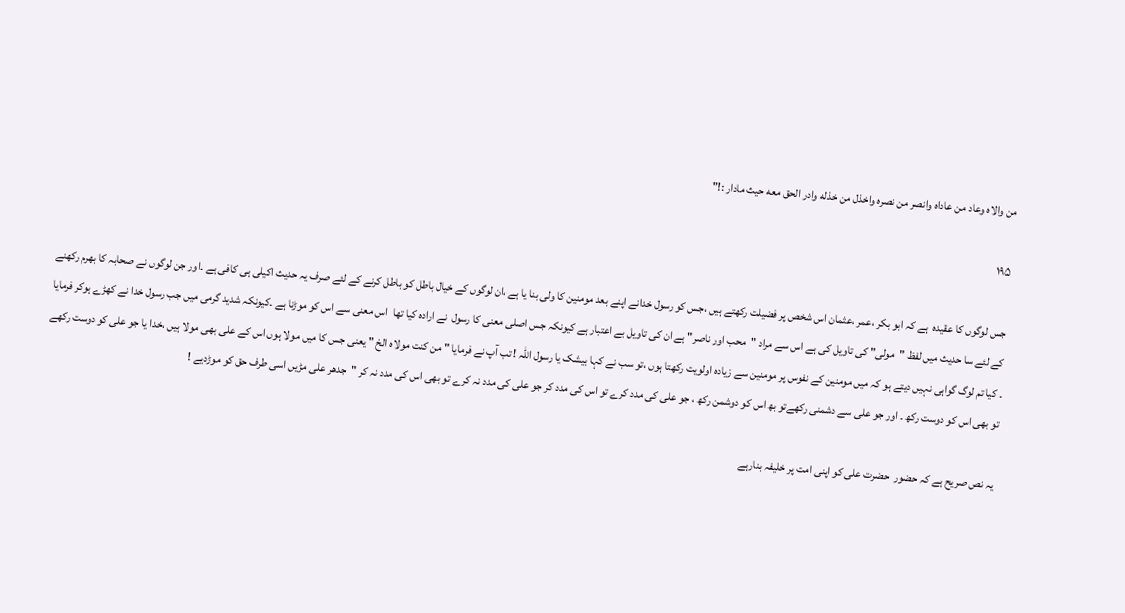من والاه وعاد من عاداه وانصر من نصره واخذل من خذله وادر الحق معه حیث مادار :!"

۱۹۵

جس لوگوں کا عقیدہ  ہے کہ ابو بکر ،عمر ،عثمان اس شخص پر فضیلت رکھتے ہیں ،جس کو رسول خدانے اپنے بعد مومنین کا ولی بنا یا ہے ،ان لوگوں کے خیال باطل کو باطل کرنے کے لئے صرف یہ حدیث اکیلی ہی کافی ہے ۔اور جن لوگوں نے صحابہ کا بھرم رکھنے کے لئے سا حدیث میں لفظ "مولی" کی تاویل کی ہے اس سے مراد "محب اور ناصر" ہے ان کی تاویل بے اعتبار ہے کیونکہ جس اصلی معنی کا رسول  نے ارادہ کیا تھا  اس معنی سے اس کو موڑنا ہے ۔کیونکہ شدید گرمی میں جب رسول خدا نے کھڑے ہوکر فرمایا ۔ کیا تم لوگ گواہی نہیں دیتے ہو کہ میں مومنین کے نفوس پر مومنین سے زیادہ اولویت رکھتا ہوں ،تو سب نے کہا بیشک یا رسول اللہ ! تب آپ نے فرمایا " من کنت مولاہ الخ " یعنی جس کا میں مولا ہوں اس کے علی بھی مولا ہیں ،خدا یا جو علی کو دوست رکھے تو بھی اس کو دوست رکھ ۔ اور جو علی سے دشمنی رکھےتو بھ اس کو دوشمن رکھ ، جو علی کی مدد کرے تو اس کی مدد کر جو علی کی مدد نہ کرے تو بھی اس کی مدد نہ کر "جدھر علی مڑیں اسی طرف حق کو موڑدیے !

یہ نص صریح ہے کہ حضور  حضرت علی کو اپنی امت پر خلیفہ بنارہے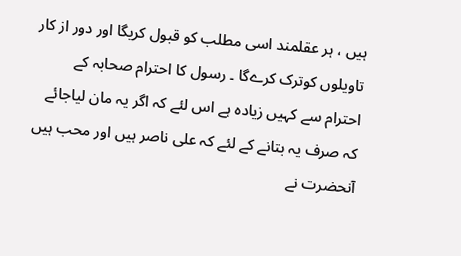ہیں ، ہر عقلمند اسی مطلب کو قبول کریگا اور دور از کار تاویلوں کوترک کرےگا ۔ رسول کا احترام صحابہ کے احترام سے کہیں زیادہ ہے اس لئے کہ اگر یہ مان لیاجائے کہ صرف یہ بتانے کے لئے کہ علی ناصر ہیں اور محب ہیں آنحضرت نے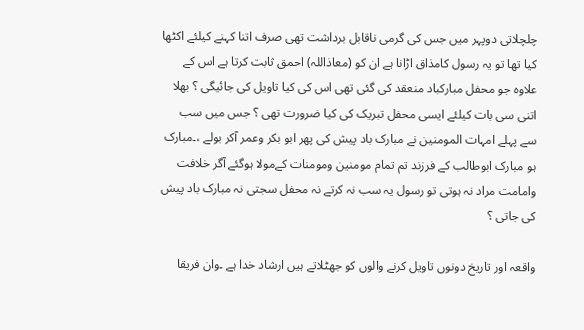چلچلاتی دوپہر میں جس کی گرمی ناقابل برداشت تھی صرف اتنا کہنے کیلئے اکٹھا کیا تھا تو یہ رسول کامذاق اڑانا ہے ان کو (معاذاللہ) احمق ثابت کرتا ہے اس کے علاوہ جو محفل مبارکباد منعقد کی گئی تھی اس کی کیا تاویل کی جائیگی ؟ بھلا اتنی سی بات کیلئے ایسی محفل تبریک کی کیا ضرورت تھی ؟ جس میں سب سے پہلے امہات المومنین نے مبارک باد پیش کی پھر ابو بکر وعمر آکر بولے ،۔مبارک ہو مبارک ابوطالب کے فرزند تم تمام مومنین ومومنات کےمولا ہوگئے آگر خلافت وامامت مراد نہ ہوتی تو رسول یہ سب نہ کرتے نہ محفل سجتی نہ مبارک باد پیش کی جاتی ؟

واقعہ اور تاریخ دونوں تاویل کرنے والوں کو جھٹلاتے ہیں ارشاد خدا ہے ۔وان فریقا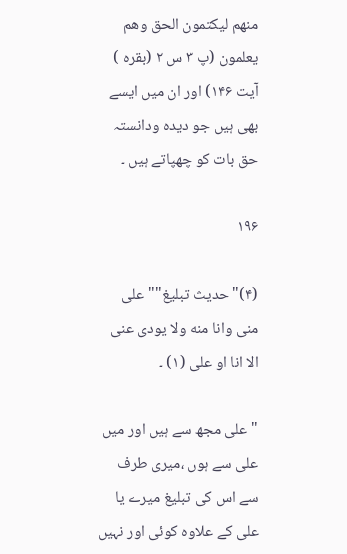منهم لیکتمون الحق وهم یعلمون (پ ۳ س ۲ (بقره ) آیت ۱۴۶) اور ان میں ایسے بھی ہیں جو دیدہ ودانستہ حق بات کو چھپاتے ہیں ۔

۱۹۶

(۴)"حدیث تبلیغ""علی منی وانا منه ولا یودی عنی الا انا او علی (۱) ۔

"علی مجھ سے ہیں اور میں علی سے ہوں ،میری طرف سے اس کی تبلیغ میرے یا علی کے علاوہ کوئی اور نہیں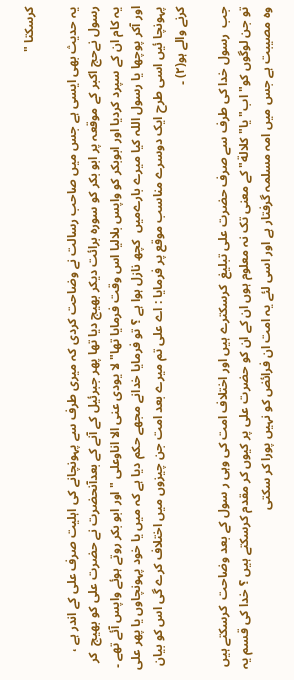کرسکتا "

یہ حدیث بھی ایسی ہے جس میں صاحب رسالت نے وضاحت کردی کہ میری طرف سے پہونچانے کی اہلیت صرف علی کے اندر ہے ، رسول نےحج اکبر کے موقعہ پر ابو بکر کو سورہ برائت دیکر بھیج دیا تھا پھر جبرئیل کے آنے کے بعدآنحضرت نے حضرت علی کو بھیج  کر یہ کام ان کے سپرد کردیا اور ابوبکر کو واپس بلالیا اس وقت فرمایا تھا" لا یودی عنی الا اناوعلی " اور ابو بکر روتے ہوئے واپس آئے تھے ۔ اور آکر پوچھا یا رسول اللہ کیا میرے بارےمیں  کچھ نازل ہوا ہے ؟ تو فرمایا خدانے مجھے حکم دیا ہے کہ میں یا خود پہونچاوں یا پھر علی پہونچا ئیں اسی طرح ایک دوسرے مناسب موقع پر فرمایا : اے علی تم میرے بعد امت جن چیزوں میں اختلاف کرے گی اس کو بیان کرنے والے ہو(۲) ۔

جب  رسول خدا کی طرف سے صرف حضرت علی تبلیغ  کرسکترے ہیں اور اختلاف امت کی وہی ر سول کے بعد وضاحت  کرسکتے ہیں تو جن لوگوں کو"اب" یا"کلالة" کے معنی تک نہ معلوم ہوں ان کے ان کو حضرت علی پر کیوں کر مقدم کرسکتے ہیں ؟ خدا کی قسم یہ وہ مصیبت ہے جس میں امہ مسلمہ گرفتار ہے اور اسی لئے یہ امت ان فرائض کو نہیں پورا کر سکتی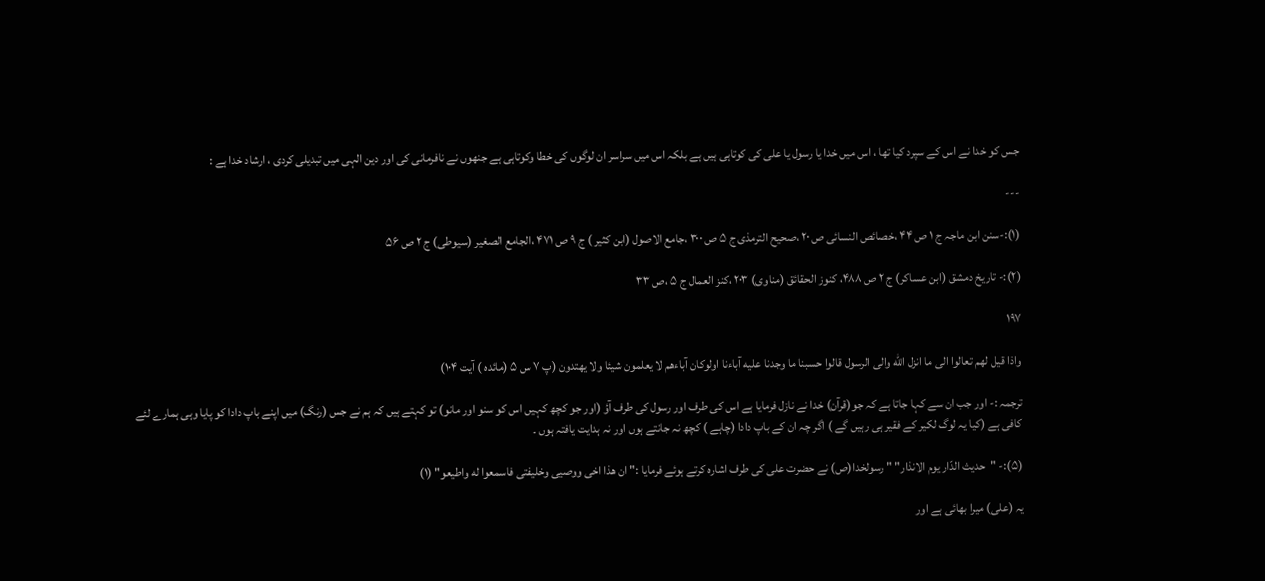جس کو خدا نے اس کے سپرد کیا تھا ، اس میں خدا یا رسول یا علی کی کوتاہی ہیں ہے بلکہ اس میں سراسر ان لوگوں کی خطا وکوتاہی ہے جنھوں نے نافرمانی کی اور دین الہی میں تبدیلی کردی ، ارشاد خدا ہے :

---

(۱):-سنن ابن ماجہ ج ۱ ص ۴۴ ،خصائص النسائی ص ۲۰ ،صحیح الترمذی ج ۵ ص ۳۰۰ ،جامع الاصول (ابن کثیر ) ج ۹ ص ۴۷۱ ،الجامع الصغیر (سیوطی) ج ۲ ص ۵۶

(۲):- تاریخ دمشق (ابن عساکر) ج ۲ ص ۴۸۸، کنوز الحقائق (مناوی) ۲۰۳ ،کنز العمال ج ۵ ،ص ۳۳

۱۹۷

واذا قیل لهم تعالوا الی ما انزل الله والی الرسول قالوا حسبنا ما وجدنا علیه آباءنا اولوکان آباءهم لا یعلمون شیئا ولا یهتدون (پ ۷ س ۵ (مائده ) آیت ۱۰۴)

ترجمہ :- اور جب ان سے کہا جاتا ہے کہ جو(قرآن) خدا نے نازل فرمایا ہے اس کی طرف اور رسول کی طرف آؤ (اور جو کچھ کہیں اس کو سنو اور مانو) تو کہتے ہیں کہ ہم نے جس (رنگ) میں اپنے باپ دادا کو پایا وہی ہمارے لئے کافی ہے (کیا یہ لوگ لکیر کے فقیر ہی رہیں گے ) اگر چہ ان کے باپ دادا (چاہے ) کچھ نہ جانتے ہوں اور نہ ہدایت یافتہ ہوں ۔

(۵):- "حدیث الدّار یوم الانذار" " رسولخدا(ص) نے حضرت علی کی طرف اشارہ کرتے ہوئے فرمایا :" ان هذا اخی ووصیی وخلیفتی فاسمعوا له واطیعو" (۱)

یہ (علی) میرا بھائی ہے اور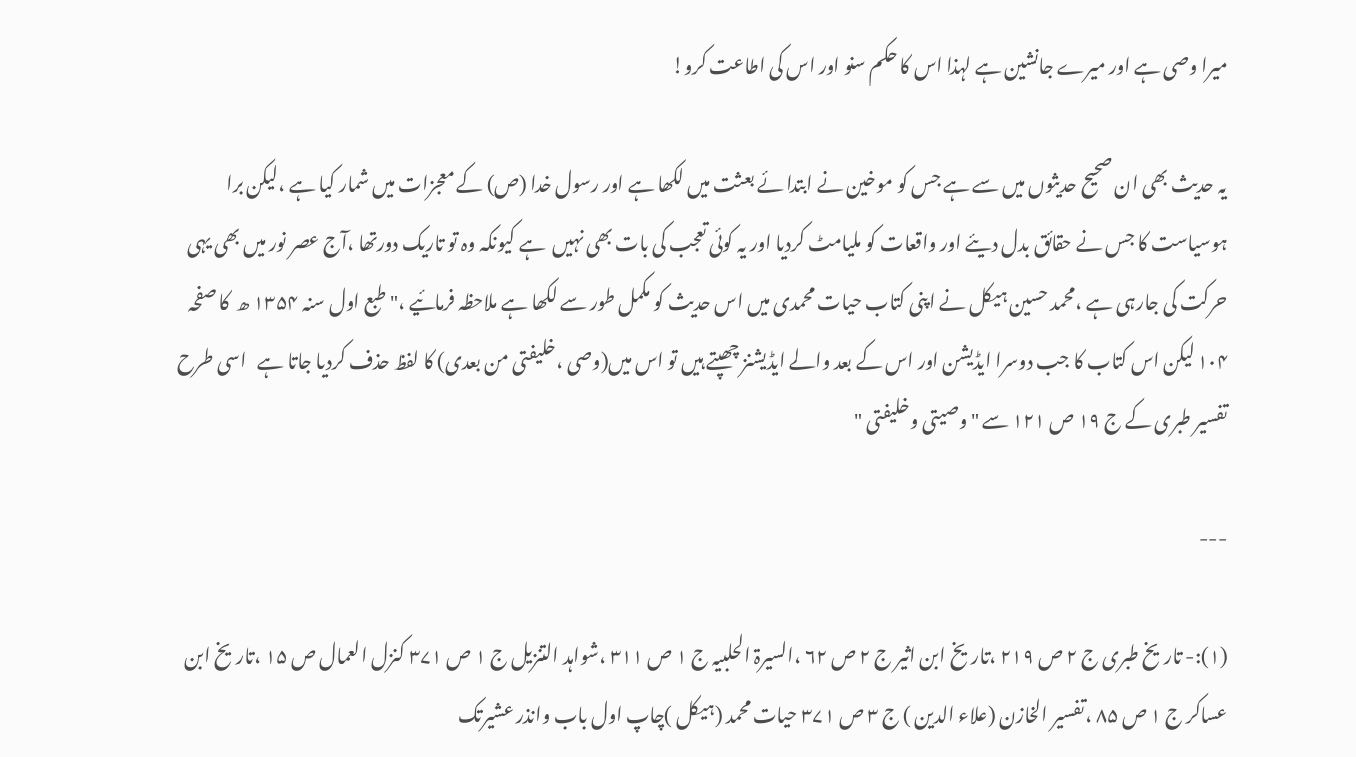میرا وصی ہے اور میرے جانشین ہے لہذا اس کا حکم سنو اور اس کی اطاعت کرو!

یہ حدیث بھی ان صحیح حدیثوں میں سے ہے جس کو موخین نے ابتدا ئے بعثت میں لکھا ہے اور رسول خدا (ص) کے معجزات میں شمار کیا ہے ،لیکن برا ہوسیاست کا جس نے حقائق بدل دیئے اور واقعات کو ملیامٹ کردیا اور یہ کوئی تعجب کی بات بھی نہیں  ہے کیونکہ وہ تو تاریک دورتھا ،آج عصر نور میں بھی یہی حرکت کی جارہی ہے ،محمد حسین ہیکل نے اپنی کتاب حیات محمدی میں اس حدیث کو مکمل طور سے لکھا ہے ملاحظہ فرمائیے ،"طبع اول سنہ ۱۳۵۴ ھ  کا صفحہ ۱۰۴ لیکن اس کتاب کا جب دوسرا ایڈیشن اور اس کے بعد والے ایڈیشنز چھپتے ہیں تو اس میں(وصی ،خلیفتی من بعدی) کا لفظ حذف کردیا جاتا ہے   اسی طرح تفسیر طبری کے ج ۱۹ ص ۱۲۱ سے "وصیتی وخلیفتی "

---

(۱):- تاریخ طبری ج ۲ ص ۲۱۹ ،تاریخ ابن اثیر ج ۲ ص ۶۲ ،السیرۃ الحلبیہ ج ۱ ص ۳۱۱ ،شواہد التنزیل ج ۱ ص ۳۷۱ کنزل العمال ص ۱۵ ،تاریخ ابن عساکر ج ۱ ص ۸۵ ،تفسیر الخازن (علاء الدین ) ج ۳ ص ۳۷۱ حیات محمد (ہیکل )چاپ اول باب وانذر عشیرتک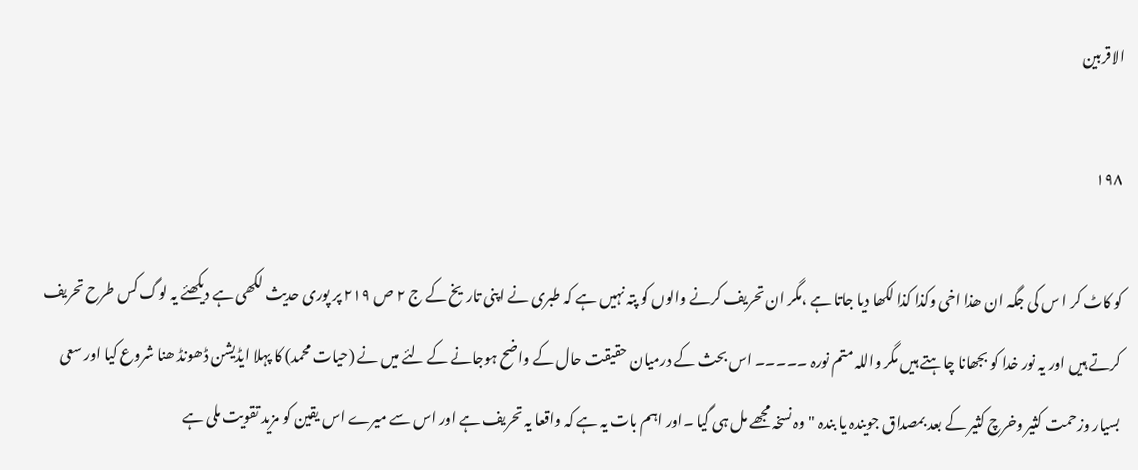الاقربین

۱۹۸

کو کاٹ کر ا س کی جگہ ان ھذا اخی وکذا کذا لکھا دیا جاتا ہے ،مگر ان تحریف کرنے والوں کو پتہ نہیں ہے کہ طبری نے اپنی تاریخ کے ج ۲ ص ۲۱۹ پر پوری حدیث لکھی ہے دیکھئے یہ لوگ کس طرح تحریف کرتے ہیں اور یہ نور خدا کو بجھانا چاہتے ہیں مگر واللہ متم نورہ ۔۔۔۔۔ اس بحث کے درمیان حقیقت حال کے واضح ہوجانے کے لئے میں نے (حیات محمد) کا پہلا ایڈیشن ڈھونڈ ھنا شروع کیا اور سعی بسیار وزحمت کثیر وخرچ کثیر کے بعد بمصداق جویندہ یا بندہ " وہ نسخہ مجھے مل ہی گیا ۔اور اہم بات یہ ہے کہ واقعا یہ تحریف ہے اور اس سے میرے اس یقین کو مزید تقویت ملی ہے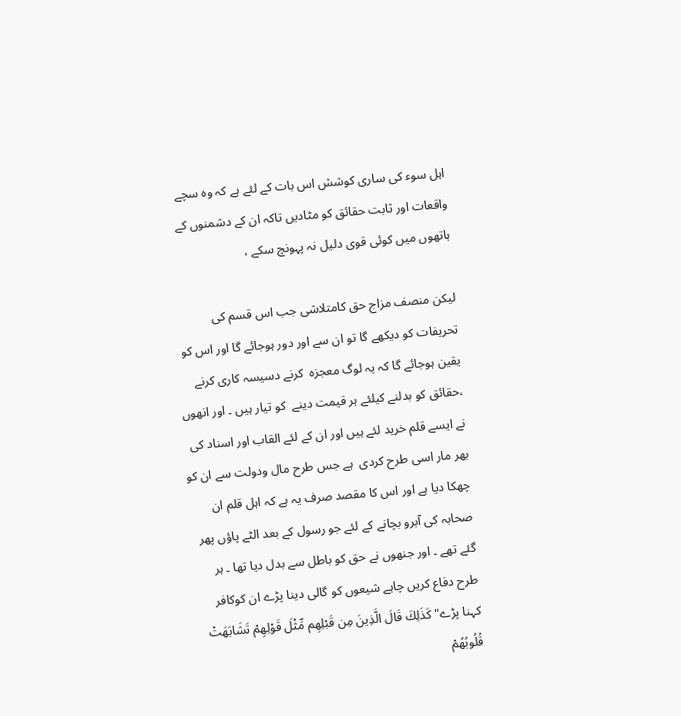اہل سوء کی ساری کوشش اس بات کے لئے ہے کہ وہ سچے واقعات اور ثابت حقائق کو مٹادیں تاکہ ان کے دشمنوں کے ہاتھوں میں کوئی قوی دلیل نہ پہونچ سکے ،

لیکن منصف مزاج حق کامتلاشی جب اس قسم کی تحریفات کو دیکھے گا تو ان سے اور دور ہوجائے گا اور اس کو یقین ہوجائے گا کہ یہ لوگ معجزہ  کرنے دسیسہ کاری کرنے ،حقائق کو بدلنے کیلئے ہر قیمت دینے  کو تیار ہیں ۔ اور انھوں نے ایسے قلم خرید لئے ہیں اور ان کے لئے القاب اور اسناد کی بھر مار اسی طرح کردی  ہے جس طرح مال ودولت سے ان کو چھکا دیا ہے اور اس کا مقصد صرف یہ ہے کہ اہل قلم ان صحابہ کی آبرو بچانے کے لئے جو رسول کے بعد الٹے پاؤں پھر گئے تھے ۔ اور جنھوں نے حق کو باطل سے بدل دیا تھا ۔ ہر طرح دفاع کریں چاہے شیعوں کو گالی دینا پڑے ان کوکافر کہنا پڑے" كَذَلِكَ قَالَ الَّذِينَ مِن قَبْلِهِم مِّثْلَ قَوْلِهِمْ تَشَابَهَتْ قُلُوبُهُمْ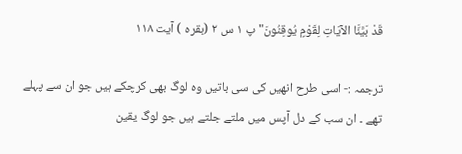قَدْ بَيَّنَّا الآيَاتِ لِقَوْمٍ يُوقِنُونَ" پ ۱ س ۲ (بقره ) آیت ۱۱۸

ترجمہ :- اسی طرح انھیں کی سی باتیں وہ لوگ بھی کرچکے ہیں جو ان سے پہلے تھے ۔ ان سب کے دل آپس میں ملتے جلتے ہیں جو لوگ یقین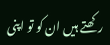رکھتے ہیں ان کو تو اپنی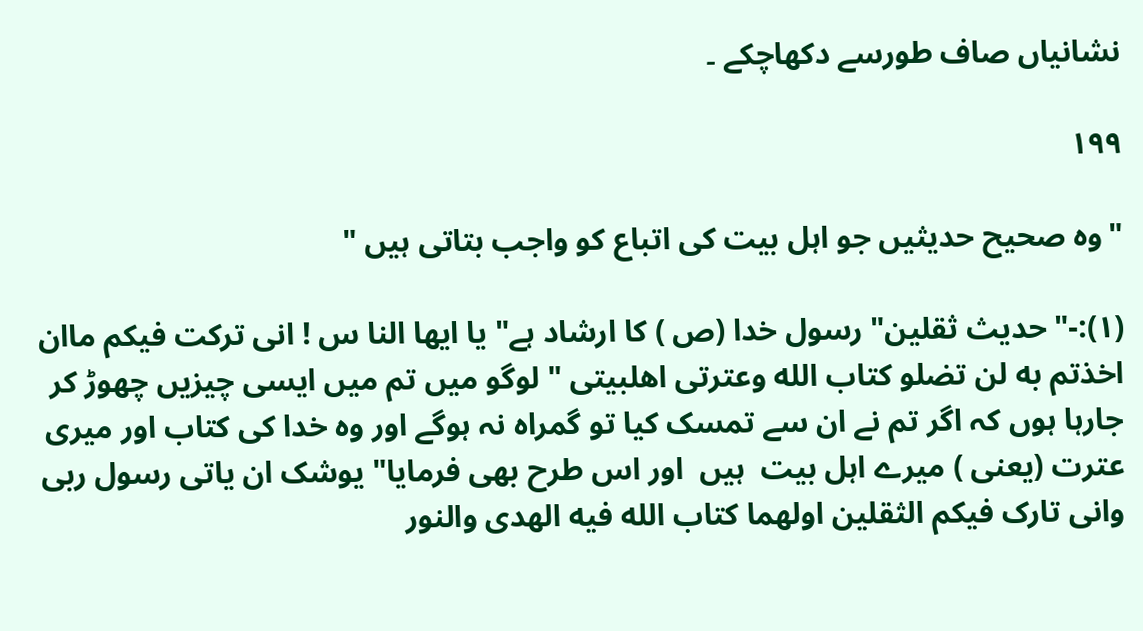نشانیاں صاف طورسے دکھاچکے ۔

۱۹۹

"وہ صحیح حدیثیں جو اہل بیت کی اتباع کو واجب بتاتی ہیں "

(۱):-" حدیث ثقلین" رسول خدا (ص ) کا ارشاد ہے" یا ایها النا س ! انی ترکت فیکم ماان اخذتم به لن تضلو کتاب الله وعترتی اهلبیتی " لوگو میں تم میں ایسی چیزیں چھوڑ کر جارہا ہوں کہ اگر تم نے ان سے تمسک کیا تو گمراہ نہ ہوگے اور وہ خدا کی کتاب اور میری عترت (یعنی ) میرے اہل بیت  ہیں  اور اس طرح بھی فرمایا" یوشک ان یاتی رسول ربی  وانی تارک فیکم الثقلین اولهما کتاب الله فیه الهدی والنور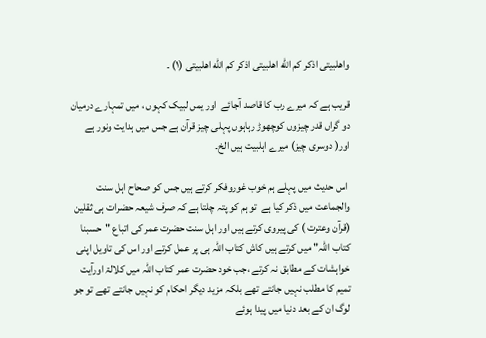واهلبیتی اذکر کم الله اهلبیتی اذکر کم الله اهلبیتی (۱) ۔

قریب ہے کہ میرے رب کا قاصد آجائے  اور یمں لبیک کہوں ، میں تمہارے درمیان دو گراں قدر چیزوں کوچھوڑ رہاہوں پہلی چیز قرآن ہے جس میں ہدایت ونور ہے اور( دوسری چیز) میرے اہلبیت ہیں الخ۔

 اس حدیث میں پہلے ہم خوب غوروفکر کرتے ہیں جس کو صحاح اہل سنت والجماعت میں ذکر کیا ہے  تو ہم کو پتہ چلتا ہے کہ صرف شیعہ حضرات ہی ثقلین (قرآن وعترت ) کی پیروی کرتے ہیں اور اہل سنت حضرت عمر کی اتباع "حسبنا کتاب اللہ" میں کرتے ہیں کاش کتاب اللہ ہی پر عمل کرتے اور اس کی تاویل اپنی خواہشات کے مطابق نہ کرتے ،جب خود حضرت عمر کتاب اللہ میں کلالۃ اورآیت تمیم کا مطلب نہیں جانتے تھے بلکہ مزید دیگر احکام کو نہیں جانتے تھے تو جو لوگ ان کے بعد دنیا میں پیدا ہوئے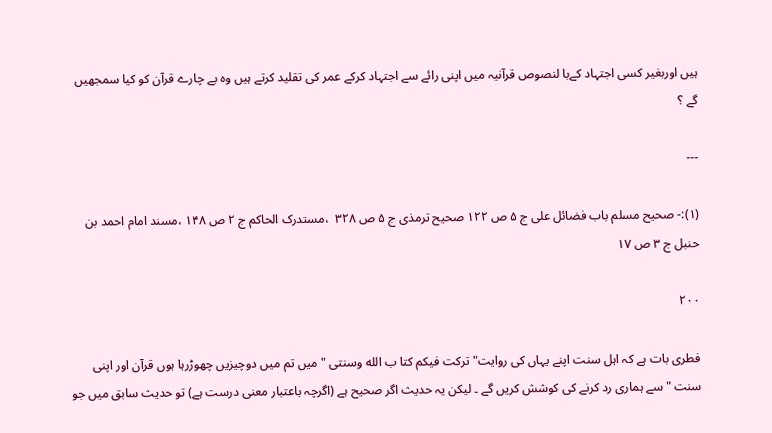ہیں اوربغیر کسی اجتہاد کےبا لنصوص قرآنیہ میں اپنی رائے سے اجتہاد کرکے عمر کی تقلید کرتے ہیں وہ بے چارے قرآن کو کیا سمجھیں گے ؟

---

(۱):- صحیح مسلم باب فضائل علی ج ۵ ص ۱۲۲ صحیح ترمذی ج ۵ ص ۳۲۸  ،مستدرک الحاکم ج ۲ ص ۱۴۸ ،مسند امام احمد بن حنبل ج ۳ ص ۱۷

۲۰۰

فطری بات ہے کہ اہل سنت اپنے یہاں کی روایت" ترکت فیکم کتا ب الله وسنتی " میں تم میں دوچیزیں چھوڑرہا ہوں قرآن اور اپنی سنت " سے ہماری رد کرنے کی کوشش کریں گے ۔ لیکن یہ حدیث اگر صحیح ہے (اگرچہ باعتبار معنی درست ہے) تو حدیث سابق میں جو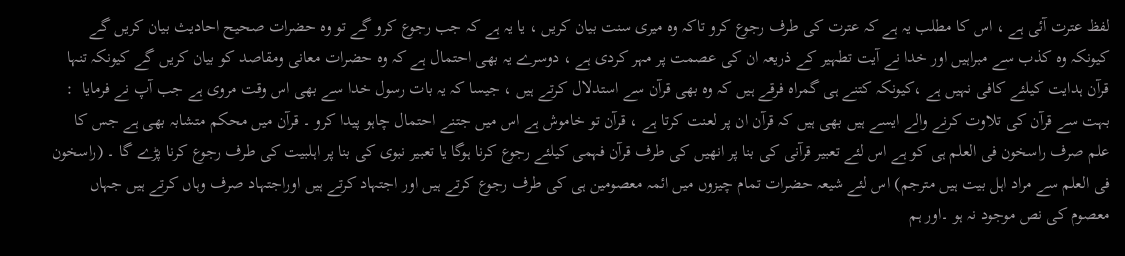لفظ عترت آئی ہے ، اس کا مطلب یہ ہے کہ عترت کی طرف رجوع کرو تاکہ وہ میری سنت بیان کریں ، یا یہ ہے کہ جب رجوع کرو گے تو وہ حضرات صحیح احادیث بیان کریں گے کیونکہ وہ کذب سے مبراہیں اور خدا نے آیت تطہیر کے ذریعہ ان کی عصمت پر مہر کردی ہے ، دوسرے یہ بھی احتمال ہے کہ وہ حضرات معانی ومقاصد کو بیان کریں گے کیونکہ تنہا قرآن ہدایت کیلئے کافی نہیں ہے ،کیونکہ کتنے ہی گمراہ فرقے ہیں کہ وہ بھی قرآن سے استدلال کرتے ہیں ، جیسا کہ یہ بات رسول خدا سے بھی اس وقت مروی ہے جب آپ نے فرمایا  : بہت سے قرآن کی تلاوت کرنے والے ایسے ہیں بھی ہیں کہ قرآن ان پر لعنت کرتا ہے ، قرآن تو خاموش ہے اس میں جتنے احتمال چاہو پیدا کرو ۔ قرآن میں محکم متشابہ بھی ہے جس کا علم صرف راسخون فی العلم ہی کو ہے اس لئے تعبیر قرآنی کی بنا پر انھیں کی طرف قرآن فہمی کیلئے رجوع کرنا ہوگا یا تعبیر نبوی کی بنا پر اہلبیت کی طرف رجوع کرنا پڑے گا ۔ (راسخون فی العلم سے مراد اہل بیت ہیں مترجم) اس لئے شیعہ حضرات تمام چیزوں میں ائمہ معصومین ہی کی طرف رجوع کرتے ہیں اور اجتہاد کرتے ہیں اوراجتہاد صرف وہاں کرتے ہیں جہاں معصوم کی نص موجود نہ ہو ۔اور ہم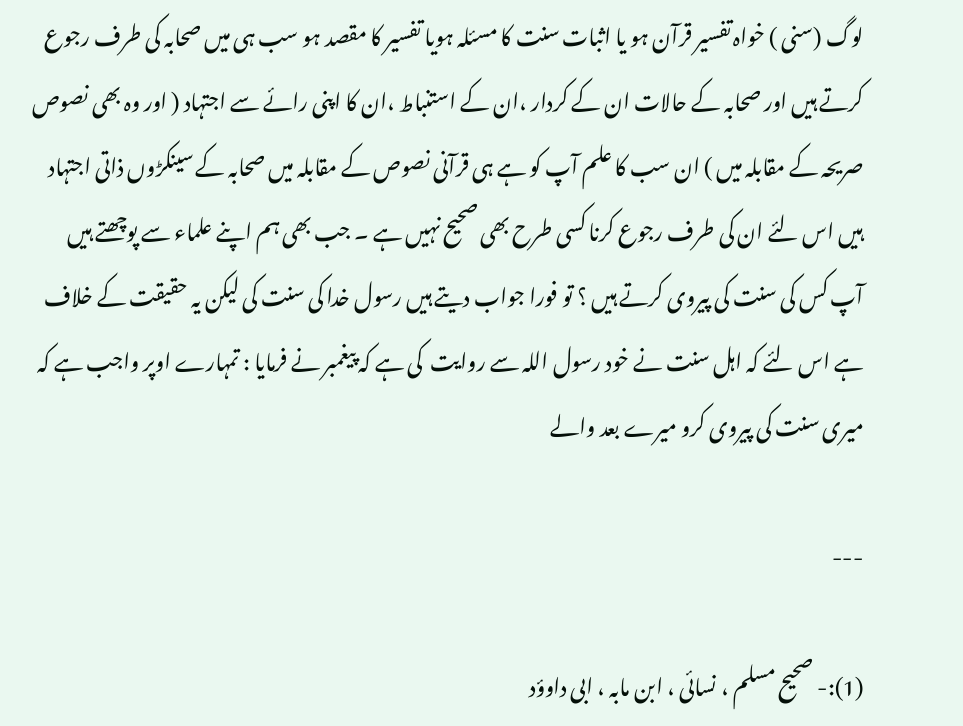لوگ (سنی ) خواہ تفسیر قرآن ہو یا اثبات سنت کا مسئلہ ہویا تفسیر کا مقصد ہو سب ہی میں صحابہ کی طرف رجوع کرتے ہیں اور صحابہ کے حالات ان کے کردار ،ان کے استنباط ،ان کا اپنی رائے سے اجتہاد ( اور وہ بھی نصوص صریحہ کے مقابلہ میں ) ان سب کا علم آپ کو ہے ہی قرآنی نصوص کے مقابلہ میں صحابہ کے سینکڑوں ذاتی اجتہاد ہیں اس لئے ان کی طرف رجوع کرنا کسی طرح بھی صحیح نہیں ہے ۔ جب بھی ہم اپنے علماء سے پوچھتے ہیں آپ کس کی سنت کی پیروی کرتے ہیں ؟ تو فورا جواب دیتے ہیں رسول خدا کی سنت کی لیکن یہ حقیقت کے خلاف ہے اس لئے کہ اہل سنت نے خود رسول اللہ سے روایت  کی ہے کہ پیغمبر نے فرمایا : تمہارے اوپر واجب ہے کہ میری سنت کی پیروی کرو میرے بعد والے

---

(1):- صحیح مسلم ، نسائی ، ابن مابہ ، ابی داوؤد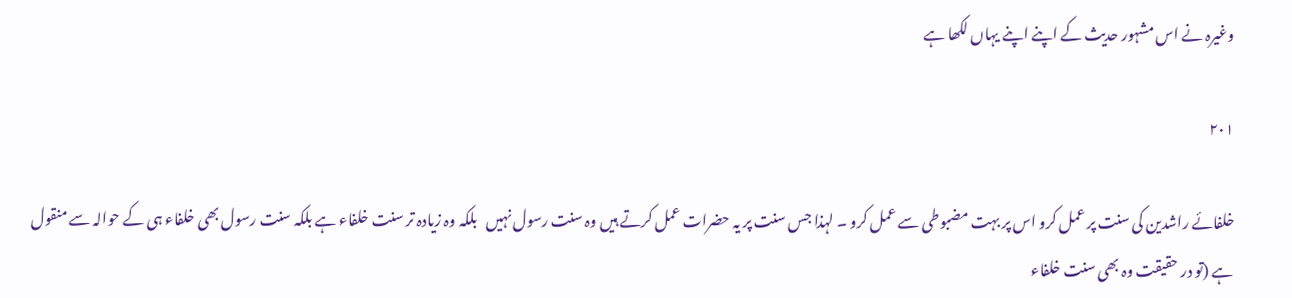وغیرہ نے اس مشہور حدیث کے اپنے اپنے یہاں لکھا ہے

۲۰۱

خلفائے راشدین کی سنت پر عمل کرو اس پر بہت مضبوطی سے عمل کرو ۔ لہذا جس سنت پر یہ حضرات عمل کرتے ہیں وہ سنت رسول نہیں   بلکہ وہ زیادہ تر سنت خلفاء ہے بلکہ سنت رسول بھی خلفاء ہی کے حوالہ سے منقول ہے (تو در حقیقت وہ بھی سنت خلفاء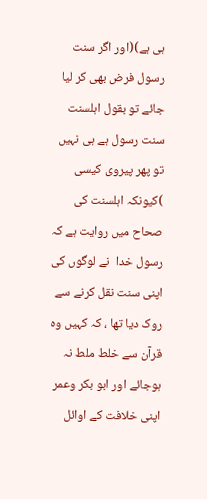ہی ہے)(اور اگر سنت رسول فرض بھی کر لیا جائے تو بقول اہلسنت سنت رسول ہے ہی نہیں تو پھر پیروی کیسی )کیونکہ اہلسنت کی صحاح میں روایت ہے کہ رسول خدا  نے لوگوں کی اپنی سنت نقل کرنے سے روک دیا تھا ، کہ کہیں وہ قرآن سے خلط ملط نہ ہوجائے اور ابو بکر وعمر اپنی خلافت کے اوائل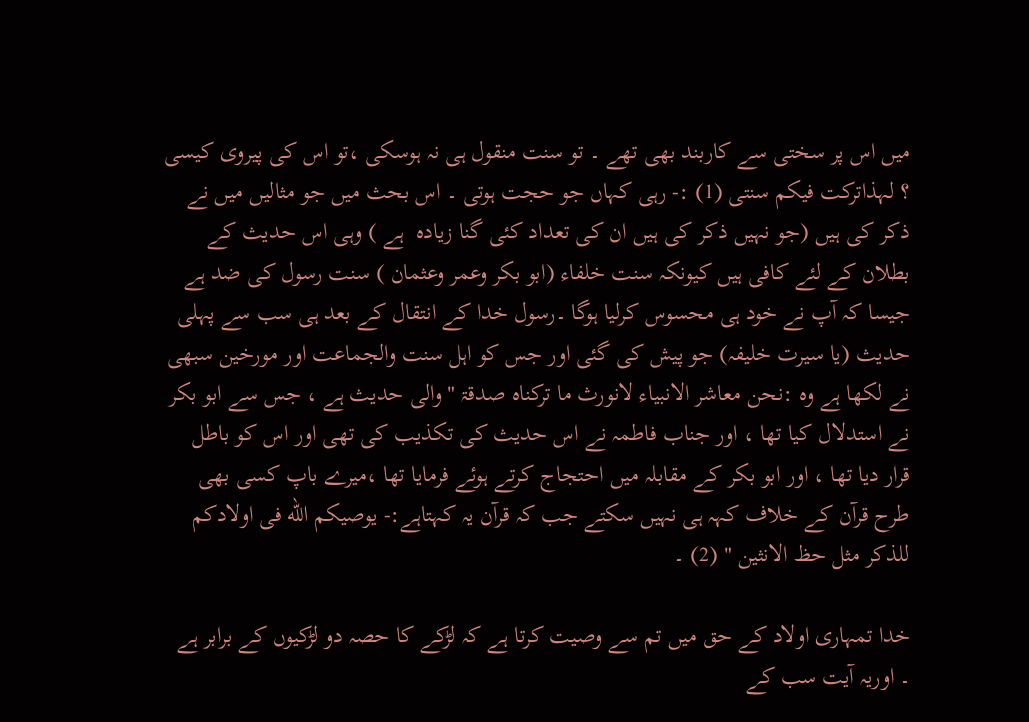میں اس پر سختی سے کاربند بھی تھے ۔ تو سنت منقول ہی نہ ہوسکی ،تو اس کی پیروی کیسی ؟ لہذاترکت فیکم سنتی (1) :- رہی کہاں جو حجت ہوتی ۔ اس بحث میں جو مثالیں میں نے ذکر کی ہیں (جو نہیں ذکر کی ہیں ان کی تعداد کئی گنا زیادہ  ہے ) وہی اس حدیث کے بطلان کے لئے کافی ہیں کیونکہ سنت خلفاء (ابو بکر وعمر وعثمان ) سنت رسول کی ضد ہے جیسا کہ آپ نے خود ہی محسوس کرلیا ہوگا ۔رسول خدا کے انتقال کے بعد ہی سب سے پہلی حدیث (یا سیرت خلیفہ) جو پیش کی گئی اور جس کو اہل سنت والجماعت اور مورخین سبھی نے لکھا ہے وہ :نحن معاشر الانبیاء لانورث ما ترکناہ صدقۃ " والی حدیث ہے ، جس سے ابو بکر نے استدلال کیا تھا ، اور جناب فاطمہ نے اس حدیث کی تکذیب کی تھی اور اس کو باطل قرار دیا تھا ، اور ابو بکر کے مقابلہ میں احتجاج کرتے ہوئے فرمایا تھا ،میرے باپ کسی بھی طرح قرآن کے خلاف کہہ ہی نہیں سکتے جب کہ قرآن یہ کہتاہے:- یوصیکم الله فی اولادکم للذکر مثل حظ الانثین " (2) ۔

خدا تمہاری اولاد کے حق میں تم سے وصیت کرتا ہے کہ لڑکے کا حصہ دو لڑکیوں کے برابر ہے ۔ اوریہ آیت سب کے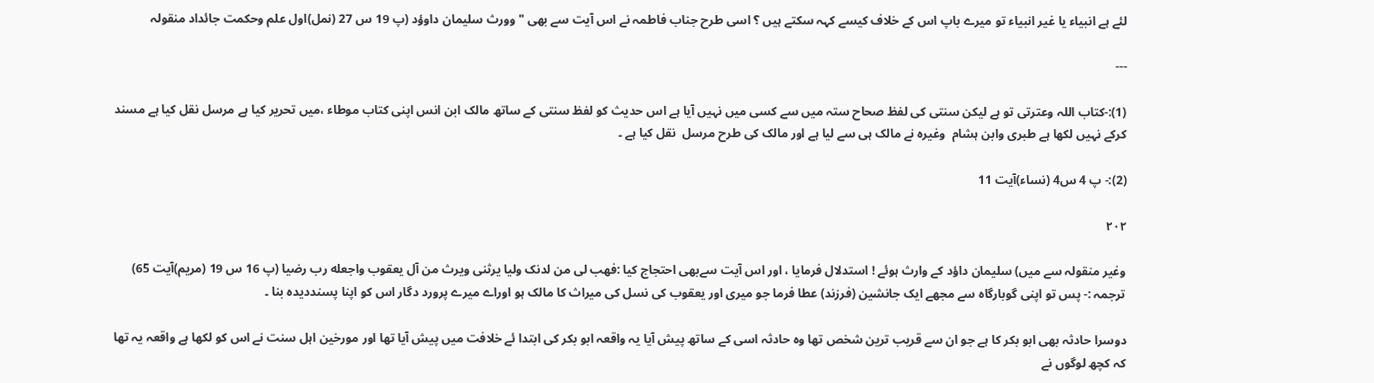لئے ہے انبیاء یا غیر انبیاء تو میرے باپ اس کے خلاف کیسے کہہ سکتے ہیں ؟ اسی طرح جناب فاطمہ نے اس آیت سے بھی " وورث سلیمان داوؤد (پ 19 س 27 (نمل)اول علم وحکمت جائداد منقولہ

---

(1):-کتاب اللہ وعترتی تو ہے لیکن سنتی کی لفظ صحاح ستہ میں سے کسی میں نہیں آیا ہے اس حدیث کو لفظ سنتی کے ساتھ مالک ابن انس اپنی کتاب موطاء ،میں تحریر کیا ہے مرسل نقل کیا ہے مسند کرکے نہیں لکھا ہے طبری وابن ہشام  وغیرہ نے مالک ہی سے لیا ہے اور مالک کی طرح مرسل  نقل کیا ہے ۔

(2):- پ 4 س4 (نساء)آیت 11

۲۰۲

وغیر منقولہ سے میں) سلیمان داؤد کے وارث ہوئے ! استدلال فرمایا ، اور اس آیت سےبھی احتجاج کیا :فهب لی من لدنک ولیا یرثنی ویرث من آل یعقوب واجعله رب رضیا (پ 16 س 19 (مریم)آیت 65) ترجمہ :- پس تو اپنی گوبارگاہ سے مجھے ایک جانشین (فرزند) عطا فرما جو میری اور یعقوب کی نسل کی میراث کا مالک ہو اوراے میرے پرورد دگار اس کو اپنا پسنددیدہ بنا ۔

دوسرا حادثہ بھی ابو بکر کا ہے جو ان سے قریب ترین شخص تھا وہ حادثہ اسی کے ساتھ پیش آیا یہ واقعہ ابو بکر کی ابتدا ئے خلافت میں پیش آیا تھا اور مورخین اہل سنت نے اس کو لکھا ہے واقعہ یہ تھا کہ کچھ لوگوں نے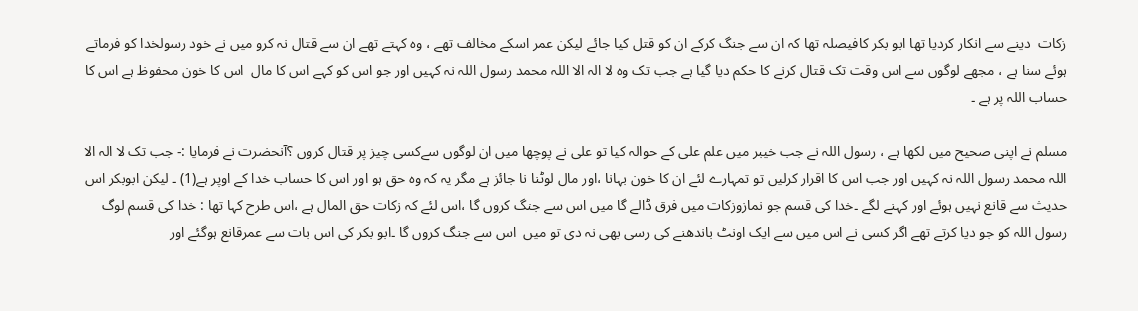زکات  دینے سے انکار کردیا تھا ابو بکر کافیصلہ تھا کہ ان سے جنگ کرکے ان کو قتل کیا جائے لیکن عمر اسکے مخالف تھے ، وہ کہتے تھے ان سے قتال نہ کرو میں نے خود رسولخدا کو فرماتے ہوئے سنا ہے ، مجھے لوگوں سے اس وقت تک قتال کرنے کا حکم دیا گیا ہے جب تک وہ لا الہ الا اللہ محمد رسول اللہ نہ کہیں اور جو اس کو کہے اس کا مال  اس کا خون محفوظ ہے اس کا حساب اللہ پر ہے ۔

مسلم نے اپنی صحیح میں لکھا ہے ، رسول اللہ نے جب خیبر میں علم علی کے حوالہ کیا تو علی نے پوچھا میں ان لوگوں سےکسی چیز پر قتال کروں ؟آنحضرت نے فرمایا :- جب تک لا الہ الا اللہ محمد رسول اللہ نہ کہیں اور جب اس کا اقرار کرلیں تو تمہارے لئے ان کا خون بہانا ،اور مال لوٹنا نا جائز ہے مگر یہ کہ وہ حق ہو اور اس کا حساب خدا کے اوپر ہے(1) ۔ لیکن ابوبکر اس حدیث سے قانع نہیں ہوئے اور کہنے لگے ۔خدا کی قسم جو نمازوزکات میں فرق ڈالے گا میں اس سے جنگ کروں گا ،اس لئے کہ زکات حق المال ہے ،اس طرح کہا تھا : خدا کی قسم لوگ رسول اللہ کو جو دیا کرتے تھے اگر کسی نے اس میں سے ایک اونٹ باندھنے کی رسی بھی نہ دی تو میں  اس سے جنگ کروں گا ۔ابو بکر کی اس بات سے عمرقانع ہوگئے اور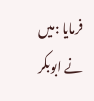فرمایا :میں نے ابوبکر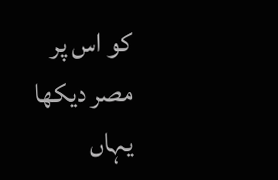کو اس پر مصر دیکھا یہاں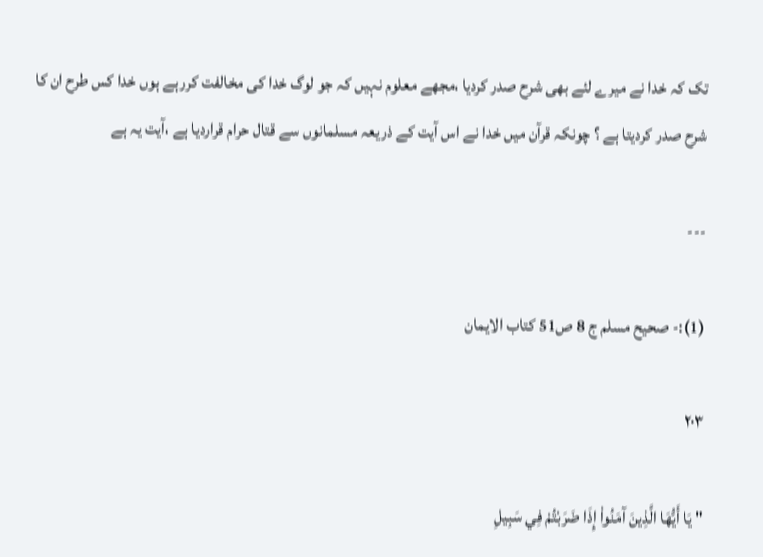تک کہ خدا نے میرے لئے بھی شرح صدر کردیا ،مجھے معلوم نہیں کہ جو لوگ خدا کی مخالفت کررہے ہوں خدا کس طرح ان کا شرح صدر کردیتا ہے ؟ چونکہ قرآن میں خدا نے اس آیت کے ذریعہ مسلمانوں سے قتال حرام قراردیا ہے ،آیت یہ ہے

---

(1):- صحیح مسلم ج 8 ص51 کتاب الایمان

۲۰۳

" يَا أَيُّهَا الَّذِينَ آمَنُواْ إِذَا ضَرَبْتُمْ فِي سَبِيلِ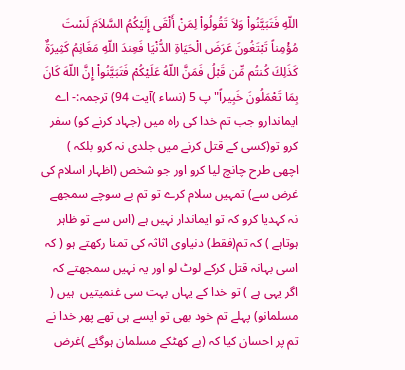اللّهِ فَتَبَيَّنُواْ وَلاَ تَقُولُواْ لِمَنْ أَلْقَى إِلَيْكُمُ السَّلاَمَ لَسْتَ مُؤْمِناً تَبْتَغُونَ عَرَضَ الْحَيَاةِ الدُّنْيَا فَعِندَ اللّهِ مَغَانِمُ كَثِيرَةٌ كَذَلِكَ كُنتُم مِّن قَبْلُ فَمَنَّ اللّهُ عَلَيْكُمْ فَتَبَيَّنُواْ إِنَّ اللّهَ كَانَ بِمَا تَعْمَلُونَ خَبِيراً"پ 5 (نساء )آیت 94) ترجمہ:- اے ایماندارو جب تم خدا کی راہ میں (جہاد کرنے کو) سفر کرو تو(کسی کے قتل کرنے میں جلدی نہ کرو بلکہ ) اچھی طرح چانچ لیا کرو اور جو شخص (اظہار اسلام کی غرض سے) تمہیں سلام کرے تو تم بے سوچے سمجھے  نہ کہدیا کرو کہ تو ایماندار نہیں ہے (اس سے تو ظاہر ہوتاہے ) کہ تم(فقط) دنیاوی اثاثہ کی تمنا رکھتے ہو ( کہ اسی بہانہ قتل کرکے لوٹ لو اور یہ نہیں سمجھتے کہ اگر یہی ہے ) تو خدا کے یہاں بہت سی غنمیتیں  ہیں ( مسلمانو) پہلے تم خود بھی تو ایسے ہی تھے پھر خدا نے تم پر احسان کیا کہ (بے کھٹکے مسلمان ہوگئے )غرض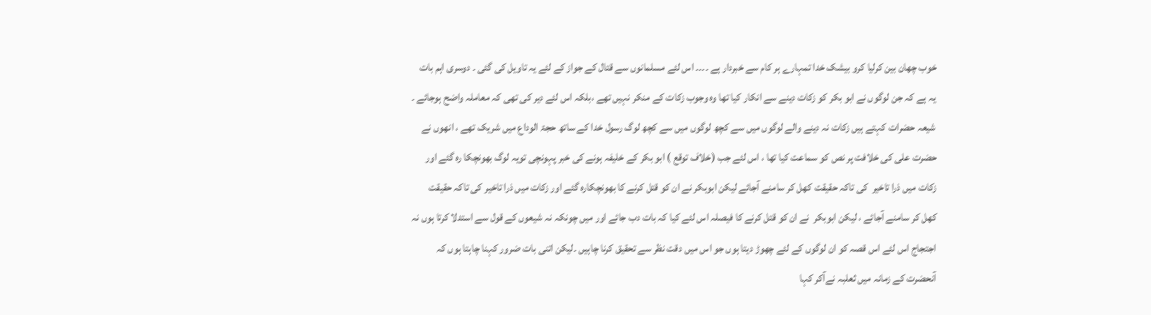خوب چھان بین کرلیا کرو بیشک خدا تمہارے ہر کام سے خبردار ہے ۔۔۔۔ اس لئے مسلمانوں سے قتال کے جواز کے لئے یہ تاویل کی گئی ۔ دوسری اہم بات یہ ہے کہ جن لوگوں نے ابو بکر کو زکات دینے سے انکار کیا تھا وہ وجوب زکات کے منکر نہیں تھے ،بلکہ اس لئے دیر کی تھی کہ معاملہ واضح ہوجائے ۔ شیعہ حضرات کہتے ہیں زکات نہ دینے والے لوگوں میں سے کچھ لوگوں میں سے کچھ لوگ رسول خدا کے ساتھ حجۃ الوداع میں شریک تھے ، انھوں نے حضرت علی کی خلافت پر نص کو سماعت کیا تھا ، اس لئے جب (خلاف توقع ) ابو بکر کے خلیفہ ہونے کی خبر پہونچی تویہ لوگ بھونچکا رہ گئے اور زکات میں ذرا تاخیر  کی تاکہ حقیقت کھل کر سامنے آجائے لیکن ابوبکر نے ان کو قتل کرنے کا بھونچکارہ گئے اور زکات میں ذرا تاخیر کی تاکہ حقیقت کھل کر سامنے آجائے ، لیکن ابوبکر  نے ان کو قتل کرنے کا فیصلہ اس لئے کیا کہ بات دب جائے اور میں چونکہ نہ شیعوں کے قول سے استدلا کرتا ہوں نہ اجتجاج اس لئے اس قصہ کو ان لوگوں کے لئے چھوڑ دیتا ہوں جو اس میں دقت نظر سے تحقیق کرنا چاہیں ۔لیکن اتنی بات ضرور کہنا چاہتا ہوں کہ آنحضرت کے زمانہ میں ثعلبہ نےآکر کہا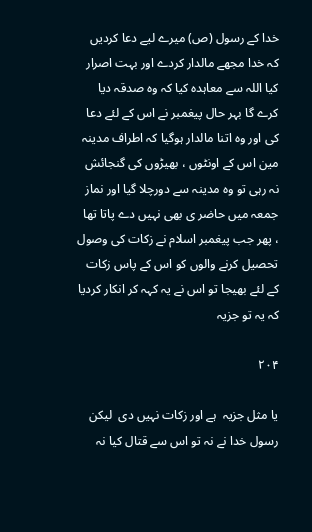خدا کے رسول (ص) میرے لیے دعا کردیں کہ خدا مجھے مالدار کردے اور بہت اصرار کیا اللہ سے معاہدہ کیا کہ وہ صدقہ دیا کرے گا بہر حال پیغمبر نے اس کے لئے دعا کی اور وہ اتنا مالدار ہوگیا کہ اطراف مدینہ مین اس کے اونٹوں ، بھیڑوں کی گنجائش نہ رہی تو وہ مدینہ سے دورچلا گیا اور نماز جمعہ میں حاضر ی بھی نہیں دے پاتا تھا ، پھر جب پیغمبر اسلام نے زکات کی وصول تحصیل کرنے والوں کو اس کے پاس زکات کے لئے بھیجا تو اس نے یہ کہہ کر انکار کردیا کہ یہ تو جزیہ

۲۰۴

یا مثل جزیہ  ہے اور زکات نہیں دی  لیکن رسول خدا نے نہ تو اس سے قتال کیا نہ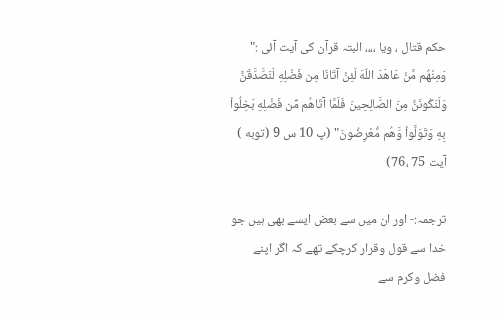حکم قتال ، ویا ،،،، البتہ قرآن کی آیت آئی :" وَمِنْهُم مَّنْ عَاهَدَ اللّهَ لَئِنْ آتَانَا مِن فَضْلِهِ لَنَصَّدَّقَنَّ وَلَنَكُونَنَّ مِنَ الصَّالِحِينَ فَلَمَّا آتَاهُم مِّن فَضْلِهِ بَخِلُواْ بِهِ وَتَوَلَّواْ وَّهُم مُّعْرِضُونَ" (پ 10 س 9 (توبه ) آیت 75 ،76)

ترجمہ:- اور ان میں سے بعض ایسے بھی ہیں جو خدا سے قول وقرار کرچکے تھے کہ اگر اپنے فضل وکرم سے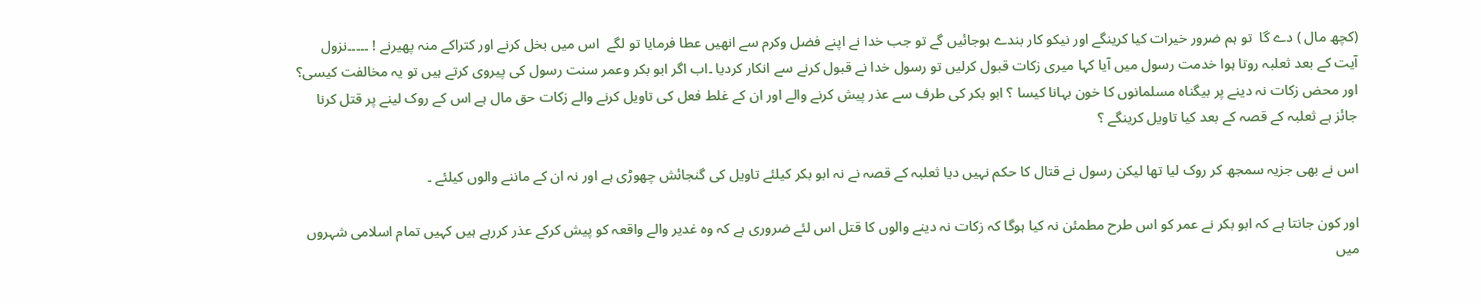(کچھ مال ) دے گا  تو ہم ضرور خیرات کیا کرینگے اور نیکو کار بندے ہوجائیں گے تو جب خدا نے اپنے فضل وکرم سے انھیں عطا فرمایا تو لگے  اس میں بخل کرنے اور کتراکے منہ پھیرنے ! ۔۔۔۔۔نزول آیت کے بعد ثعلبہ روتا ہوا خدمت رسول میں آیا کہا میری زکات قبول کرلیں تو رسول خدا نے قبول کرنے سے انکار کردیا ۔اب اگر ابو بکر وعمر سنت رسول کی پیروی کرتے ہیں تو یہ مخالفت کیسی؟ اور محض زکات نہ دینے پر بیگناہ مسلمانوں کا خون بہانا کیسا ؟ ابو بکر کی طرف سے عذر پیش کرنے والے اور ان کے غلط فعل کی تاویل کرنے والے زکات حق مال ہے اس کے روک لینے پر قتل کرنا جائز ہے ثعلبہ کے قصہ کے بعد کیا تاویل کرینگے ؟

اس نے بھی جزیہ سمجھ کر روک لیا تھا لیکن رسول نے قتال کا حکم نہیں دیا ثعلبہ کے قصہ نے نہ ابو بکر کیلئے تاویل کی گنجائش چھوڑی ہے اور نہ ان کے ماننے والوں کیلئے ۔

اور کون جانتا ہے کہ ابو بکر نے عمر کو اس طرح مطمئن نہ کیا ہوگا کہ زکات نہ دینے والوں کا قتل اس لئے ضروری ہے کہ وہ غدیر والے واقعہ کو پیش کرکے عذر کررہے ہیں کہیں تمام اسلامی شہروں میں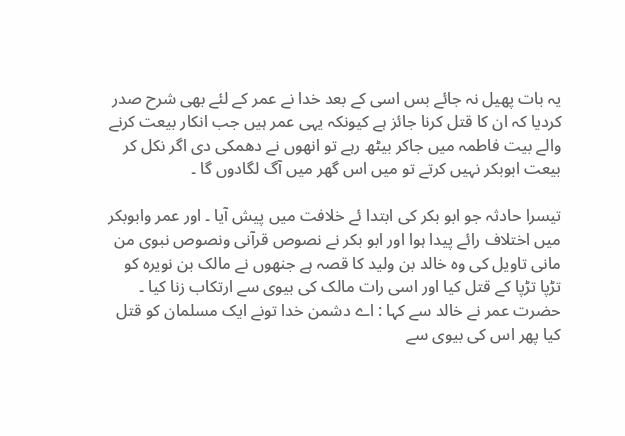یہ بات پھیل نہ جائے بس اسی کے بعد خدا نے عمر کے لئے بھی شرح صدر کردیا کہ ان کا قتل کرنا جائز ہے کیونکہ یہی عمر ہیں جب انکار بیعت کرنے والے بیت فاطمہ میں جاکر بیٹھ رہے تو انھوں نے دھمکی دی اگر نکل کر بیعت ابوبکر نہیں کرتے تو میں اس گھر میں آگ لگادوں گا ۔

تیسرا حادثہ جو ابو بکر کی ابتدا ئے خلافت میں پیش آیا ۔ اور عمر وابوبکر میں اختلاف رائے پیدا ہوا اور ابو بکر نے نصوص قرآنی ونصوص نبوی من مانی تاویل کی وہ خالد بن ولید کا قصہ ہے جنھوں نے مالک بن نویرہ کو تڑپا تڑپا کے قتل کیا اور اسی رات مالک کی بیوی سے ارتکاب زنا کیا ۔ حضرت عمر نے خالد سے کہا : اے دشمن خدا تونے ایک مسلمان کو قتل کیا پھر اس کی بیوی سے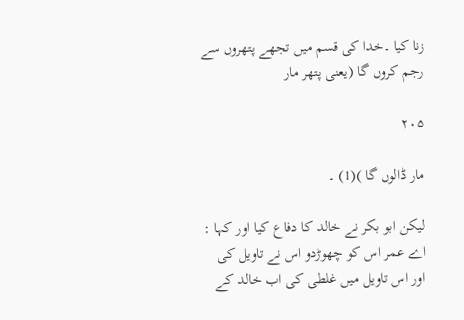زنا کیا ۔خدا کی قسم میں تجھے پتھروں سے رجم کروں گا (یعنی پتھر مار

۲۰۵

مار ڈالوں گا )(1) ۔

لیکن ابو بکر نے خالد کا دفاع کیا اور کہا : اے عمر اس کو چھوڑدو اس نے تاویل کی اور اس تاویل میں غلطی کی اب خالد کے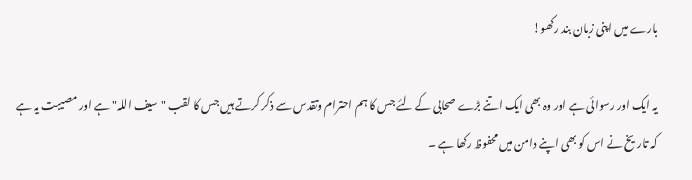بارے میں اپنی زبان بند رکھو!

یہ ایک اور رسوائی ہے اور وہ بھی ایک اتنے بڑے صحابی کے لئے جس کا ہم احترام وتقدس سے ذکر کرتے ہیں جس کا لقب "سیف اللہ" ہے اور مصیبت یہ ہے کہ تاریخ نے اس کو بھی اپنے دامن میں محفوظ رکھا ہے ۔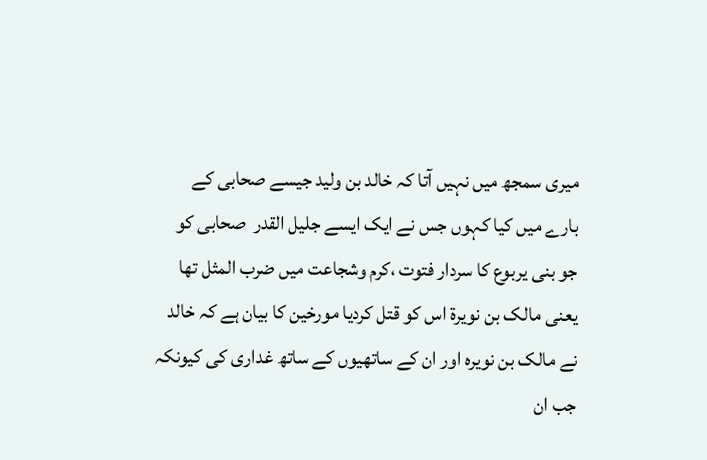میری سمجھ میں نہیں آتا کہ خالد بن ولید جیسے صحابی کے بارے میں کیا کہوں جس نے ایک ایسے جلیل القدر  صحابی کو جو بنی یربوع کا سردار فتوت ،کرم وشجاعت میں ضرب المثل تھا یعنی مالک بن نویرۃ اس کو قتل کردیا مورخین کا بیان ہے کہ خالد نے مالک بن نویرہ اور ان کے ساتھیوں کے ساتھ غداری کی کیونکہ جب ان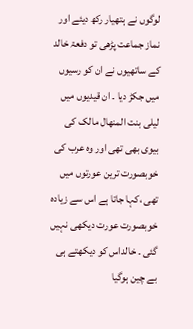لوگوں نے ہتھیار رکھ دیئے اور نماز جماعت پڑھی تو دفعۃ خالد کے ساتھیوں نے ان کو رسیوں میں جکڑ دیا ۔ ان قیدیوں میں لیلی بنت المنھال مالک کی بیوی بھی تھی اور وہ عرب کی خوبصورت ترین عورتوں میں تھی ،کہا جاتا ہے اس سے زیادہ خوبصورت عورت دیکھی نہیں گئی ۔ خالداس کو دیکھتے ہی بے چین ہوگیا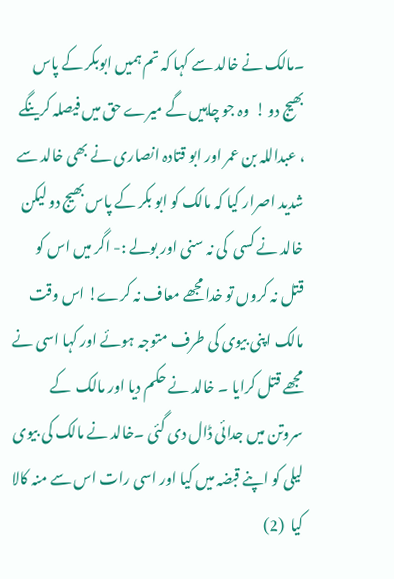۔مالک نے خالد سے کہا کہ تم ہمیں ابوبکر کے پاس بھیج دو !  وہ جو چاہیں گے میرے حق میں فیصلہ کرینگے ، عبداللہ بن عمر اور ابو قتادہ انصاری نے بھی خالد سے شدید اصرار کیا کہ مالک کو ابو بکر کے پاس بھیج دو لیکن خالد نے کسی  کی نہ سنی اور بولے :- اگر میں اس کو قتل نہ کروں تو خدا مجھے معاف نہ کرے! اس وقت مالک اپنی بیوی کی طرف متوجہ ہوئے اور کہا اسی نے مجھے قتل کرایا ۔ خالد نے حکم دیا اور مالک  کے سروتن میں جدائی ڈال دی گئی ۔خالد نے مالک کی بیوی لیلی کو اپنے قبضہ میں کیا اور اسی رات اس سے منہ کالا کیا  (2)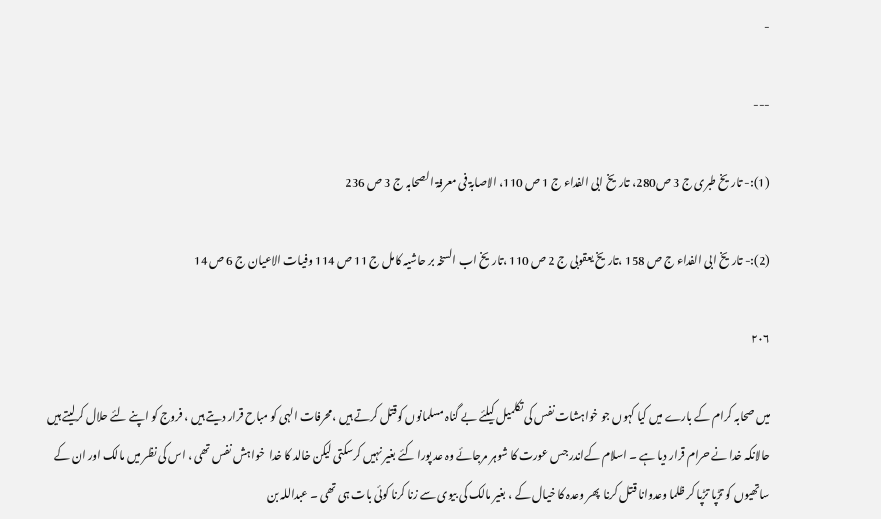-

---

(1):- تاریخ طبری ج 3 ص280، تاریخ ابی الفداء ج 1 ص 110، الاصابۃ فی معرفۃ الصحابہ ج 3 ص 236

(2):- تاریخ ابی الفداء ج ص 158 ،تاریخ یعقوبی ج 2 ص 110 ،تاریخ اب السخہ بر حاشیہ کامل ج 11 ص 114 وفیات الاعیان ج 6 ص 14

۲۰۶

میں صحابہ کرام کے بارے میں کیا کہوں جو خواہشات نفس کی تکلمیل کیلئے بے گناہ مسلمانوں کوقتل کرتے ہیں ،محرفات الہی کو مباح قرار دیتے ہیں ، فروج کو اپنے لئے حلال کرلیتے ہیں حالانکہ خدا نے حرام قرار دیا ہے ۔ اسلام کےاندر جس عورت کا شوہر مرجائے وہ عد پورا کئے بغیر نہیں کرسکتی لیکن خالد کا خدا  خواہش نفس تھی ، اس کی نظر میں مالک اور ان کے ساتھیوں کو تڑپا تڑپا کر ظلما وعدوانا قتل کرنا  پھر وعدہ کا خیال کے ، بغیر مالک کی بیوی سے زنا کرنا کوئی بات ہی تھی ۔ عبداللہ بن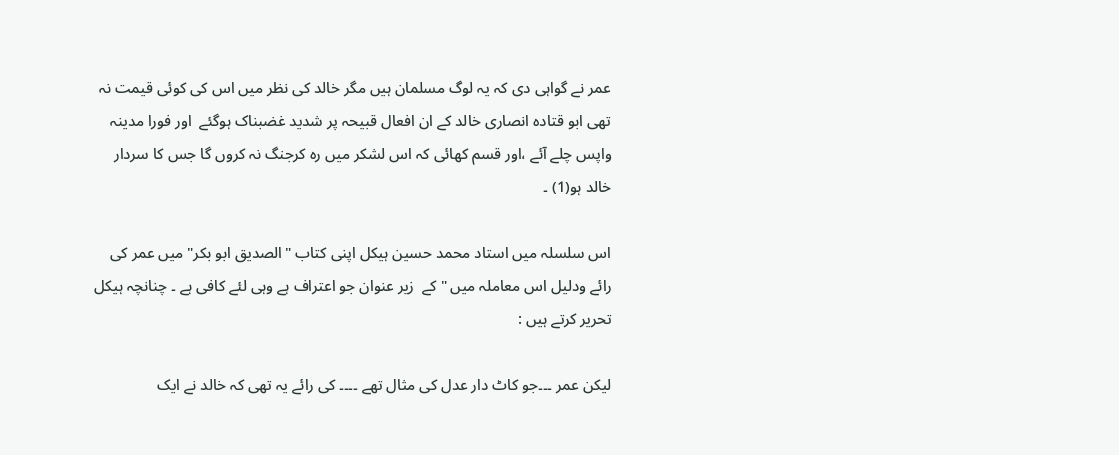عمر نے گواہی دی کہ یہ لوگ مسلمان ہیں مگر خالد کی نظر میں اس کی کوئی قیمت نہ تھی ابو قتادہ انصاری خالد کے ان افعال قبیحہ پر شدید غضبناک ہوگئے  اور فورا مدینہ واپس چلے آئے ،اور قسم کھائی کہ اس لشکر میں رہ کرجنگ نہ کروں گا جس کا سردار خالد ہو(1) ۔

اس سلسلہ میں استاد محمد حسین ہیکل اپنی کتاب "الصدیق ابو بکر" میں عمر کی رائے ودلیل اس معاملہ میں " کے  زیر عنوان جو اعتراف ہے وہی لئے کافی ہے ۔ چنانچہ ہیکل تحریر کرتے ہیں :

لیکن عمر ۔۔۔جو کاٹ دار عدل کی مثال تھے ۔۔۔۔ کی رائے یہ تھی کہ خالد نے ایک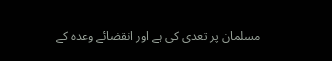مسلمان پر تعدی کی ہے اور انقضائے وعدہ کے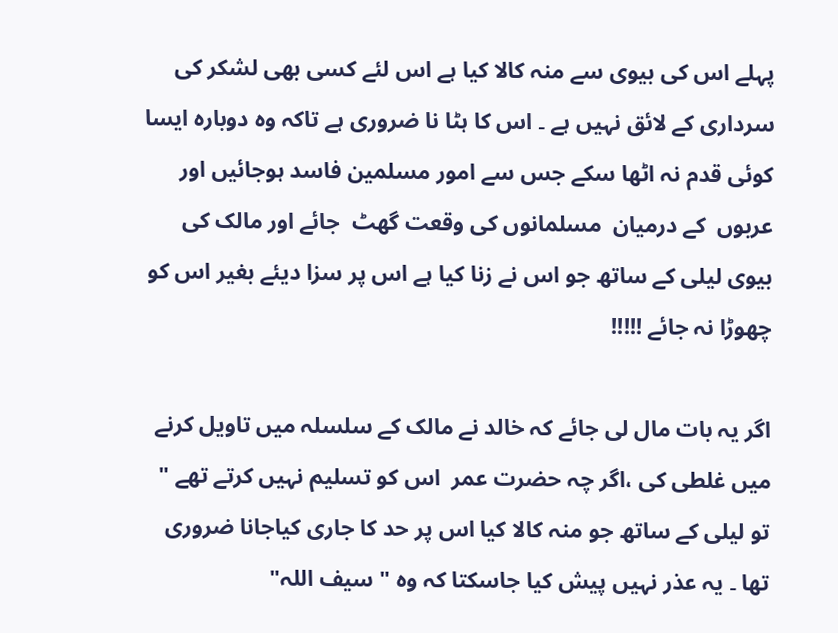پہلے اس کی بیوی سے منہ کالا کیا ہے اس لئے کسی بھی لشکر کی سرداری کے لائق نہیں ہے ۔ اس کا ہٹا نا ضروری ہے تاکہ وہ دوبارہ ایسا کوئی قدم نہ اٹھا سکے جس سے امور مسلمین فاسد ہوجائیں اور عربوں  کے درمیان  مسلمانوں کی وقعت گھٹ  جائے اور مالک کی بیوی لیلی کے ساتھ جو اس نے زنا کیا ہے اس پر سزا دیئے بغیر اس کو چھوڑا نہ جائے !!!!!

اگر یہ بات مال لی جائے کہ خالد نے مالک کے سلسلہ میں تاویل کرنے میں غلطی کی ،اگر چہ حضرت عمر  اس کو تسلیم نہیں کرتے تھے " تو لیلی کے ساتھ جو منہ کالا کیا اس پر حد کا جاری کیاجانا ضروری تھا ۔ یہ عذر نہیں پیش کیا جاسکتا کہ وہ " سیف اللہ"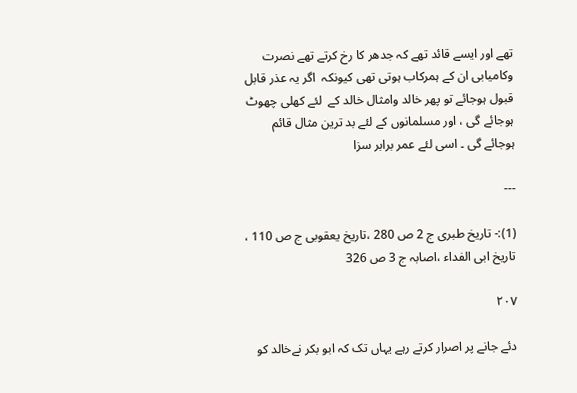تھے اور ایسے قائد تھے کہ جدھر کا رخ کرتے تھے نصرت وکامیابی ان کے ہمرکاب ہوتی تھی کیونکہ  اگر یہ عذر قابل قبول ہوجائے تو پھر خالد وامثال خالد کے  لئے کھلی چھوٹ ہوجائے گی ، اور مسلمانوں کے لئے بد ترین مثال قائم ہوجائے گی ۔ اسی لئے عمر برابر سزا

---

(1):- تاریخ طبری ج 2 ص 280 ،تاریخ یعقوبی ج ص 110 ، تاریخ ابی الفداء ،اصابہ ج 3 ص 326

۲۰۷

دئے جانے پر اصرار کرتے رہے یہاں تک کہ ابو بکر نےخالد کو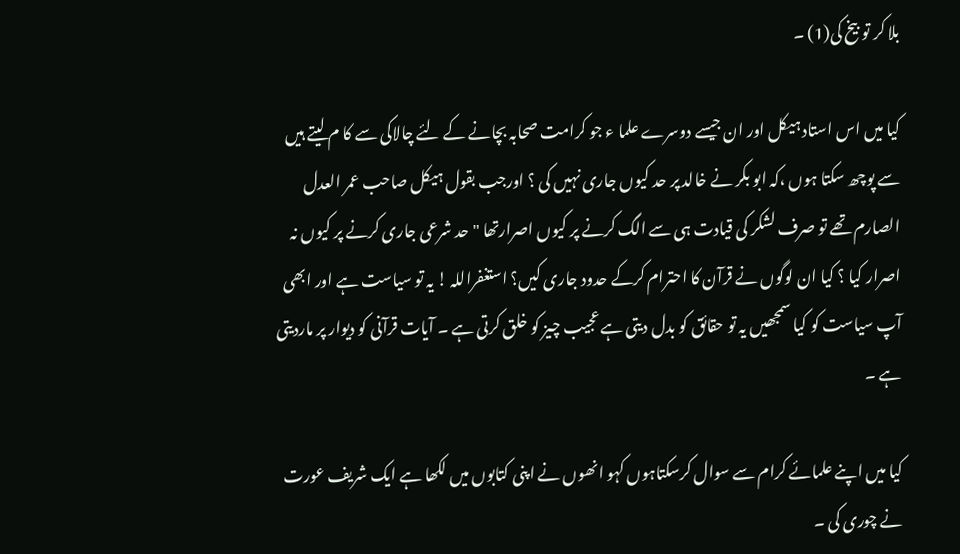بلا کر تو بیخ کی(1) ۔

کیا میں اس استاد ہیکل اور ان جیسے دوسرے علما ء جو کرامت صحابہ بچانے کے لئے چالاکی سے کا م لیتے ہیں سے پوچھ سکتا ہوں ،کہ ابو بکر نے خالد پر حد کیوں جاری نہیں کی ؟ اورجب بقول ہیکل صاحب عمر العدل الصارم تھے تو صرف لشکر کی قیادت ہی سے الگ کرنے پر کیوں اصرارتھا " حد شرعی جاری کرنے پر کیوں نہ اصرار کیا ؟ کیا ان لوگوں نے قرآن کا احترام کرکے حدود جاری کیں؟ استغفراللہ ! یہ تو سیاست ہے اور ابھی آپ سیاست کو کیا سمجھیں یہ تو حقائق کو بدل دیتی ہے عجیب چیز کو خلق کرتی ہے ۔ آیات قرآنی کو دیوار پر ماردیتی ہے ۔

کیا میں اپنے علمائے کرام سے سوال کرسکتاہوں کہو انھوں نے اپنی کتابوں میں لکھا ہے ایک شریف عورت نے چوری کی ۔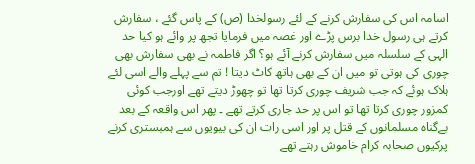اسامہ اس کی سفارش کرنے کے لئے رسولخدا (ص) کے پاس گئے ، سفارش کرتے ہی رسول خدا برس پڑے اور غصہ میں فرمایا تجھ پر وائے ہو کیا حد الہی کے سلسلہ میں سفارش کرنے آئے ہو؟ اگر فاطمہ نے بھی سفارش بھی چوری کی ہوتی تو میں ان کے بھی ہاتھ کاٹ دیتا ! تم سے پہلے والے اسی لئے ہلاک ہوئے کہ جب شریف چوری کرتا تھا تو چھوڑ دیتے تھے اورجب کوئی کمزور چوری کرتا تھا تو اس پر حد جاری کرتے تھے ۔ پھر اس واقعہ کے بعد بےگناہ مسلمانوں کے قتل پر اور اسی رات ان کی بیویوں سے ہمبستری کرنے پرکیوں صحابہ کرام خاموش رہتے تھے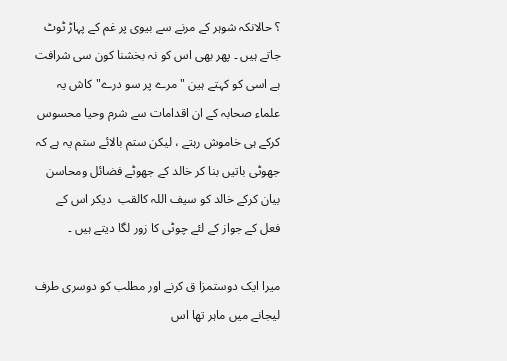؟ حالانکہ شوہر کے مرنے سے بیوی پر غم کے پہاڑ ٹوٹ جاتے ہیں ۔ پھر بھی اس کو نہ بخشنا کون سی شرافت ہے اسی کو کہتے ہین "مرے پر سو درے" کاش یہ علماء صحابہ کے ان اقدامات سے شرم وحیا محسوس کرکے ہی خاموش رہتے ، لیکن ستم بالائے ستم یہ ہے کہ جھوٹی باتیں بنا کر خالد کے جھوٹے فضائل ومحاسن بیان کرکے خالد کو سیف اللہ کالقب  دیکر اس کے فعل کے جواز کے لئے چوٹی کا زور لگا دیتے ہیں ۔

میرا ایک دوستمزا ق کرنے اور مطلب کو دوسری طرف لیجانے میں ماہر تھا اس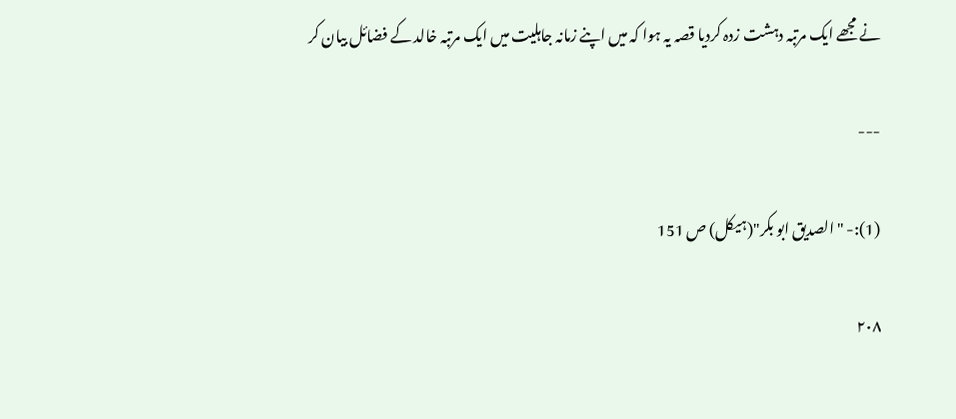نے مجھے ایک مرتبہ دہشت زدہ کردیا قصہ یہ ہوا کہ میں اپنے زمانہ جاہلیت میں ایک مرتبہ خالد کے فضائل بیان کر

---

(1):- "الصدیق ابو بکر"(ہیکل) ص 151

۲۰۸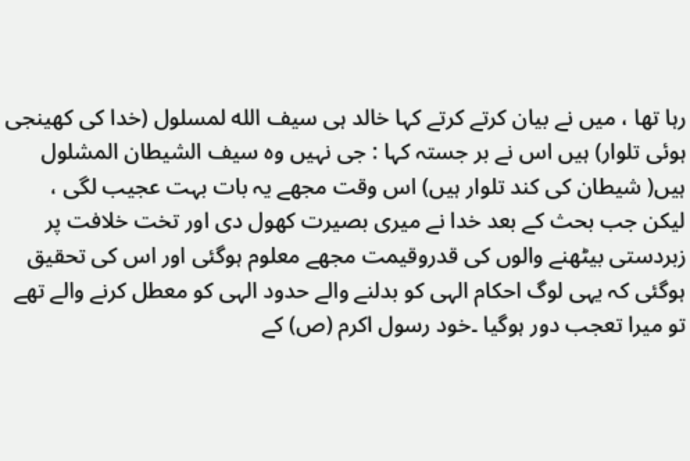رہا تھا ، میں نے بیان کرتے کرتے کہا خالد ہی سیف الله لمسلول (خدا کی کھینجی ہوئی تلوار) ہیں اس نے بر جستہ کہا : جی نہیں وہ سیف الشیطان المشلول ہیں( شیطان کی کند تلوار ہیں) اس وقت مجھے یہ بات بہت عجیب لگی ، لیکن جب بحث کے بعد خدا نے میری بصیرت کھول دی اور تخت خلافت پر زبردستی بیٹھنے والوں کی قدروقیمت مجھے معلوم ہوگئی اور اس کی تحقیق ہوگئی کہ یہی لوگ احکام الہی کو بدلنے والے حدود الہی کو معطل کرنے والے تھے تو میرا تعجب دور ہوگیا ۔خود رسول اکرم (ص) کے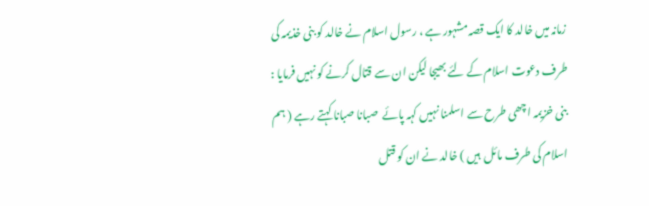زمانہ میں خالد کا ایک قصہ مشہور ہے ، رسول اسلام نے خالد کو بنی خذیمہ کی طرف دعوت اسلام کے لئے بھیجا لیکن ان سے قتال کرنے کو نہیں فرمایا : بنی خزیمہ اچھی طرح سے اسلمنا نہیں کہہ پائے  صبانا صبانا کہتے رہے ( ہم اسلام کی طرف مائل  ہیں ) خالد نے ان کو قتل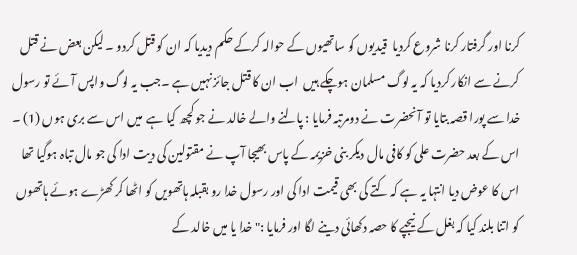کرنا اور گرفتار کرنا شروع کردیا  قیدیوں کو ساتھیوں کے حوالہ کرکے حکم دیدیا کہ ان کو قتل کردو ۔ لیکن بعض نے قتل کرنے سے انکار کردیا کہ یہ لوگ مسلمان ہوچکے ہیں  اب ان کا قتل جائز نہیں ہے ۔جب یہ لوگ واپس آئے تو رسول خدا سے پورا قصہ بتایا تو آنحضرت نے دومرتبہ فرمایا : پالنے والے خالد نے جو کچھ کیا ہے  میں اس سے بری ہوں (1) ۔ اس کے بعد حضرت علی کو کافی مال دیکر بنی خزیمہ کے پاس بھیجا آپ نے مقتولین کی دیت ادا کی جو مال تباہ ہوگیا تھا اس کا عوض دیا انتہا یہ ہے کہ کتے کی بھی قیمت ادا کی اور رسول خدا رو بقبلہ ہاتھویں کو اٹھا کر کھڑے ہوئے ہاتھوں کو اتنا بلند کیا کہ بغل کے نیجپے کا حصہ دکھائی دینے لگا اور فرمایا :" خدا یا میں خالد کے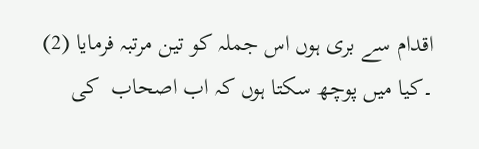اقدام سے بری ہوں اس جملہ کو تین مرتبہ فرمایا (2) ۔کیا میں پوچھ سکتا ہوں کہ اب اصحاب  کی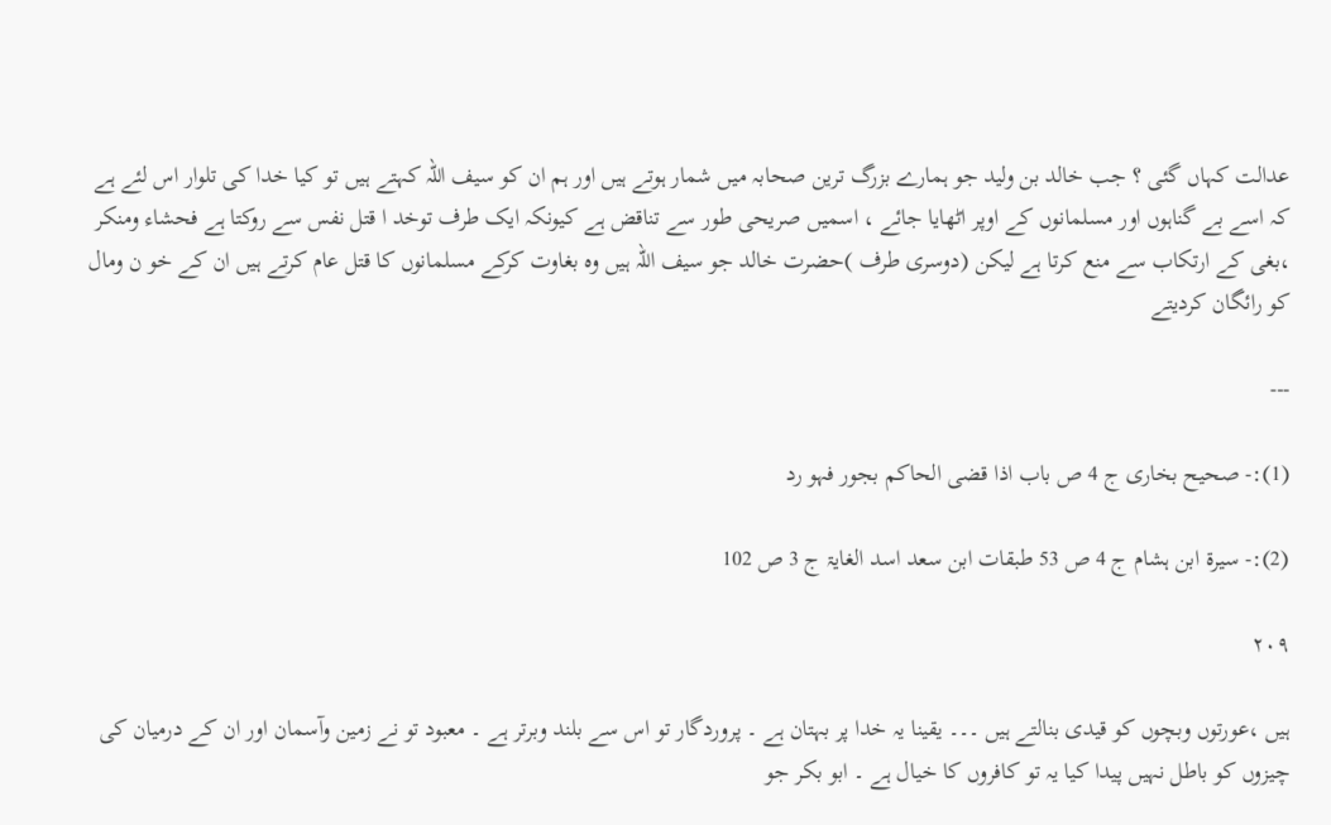عدالت کہاں گئی ؟ جب خالد بن ولید جو ہمارے بزرگ ترین صحابہ میں شمار ہوتے ہیں اور ہم ان کو سیف اللہ کہتے ہیں تو کیا خدا کی تلوار اس لئے ہے کہ اسے بے گناہوں اور مسلمانوں کے اوپر اٹھایا جائے ، اسمیں صریحی طور سے تناقض ہے کیونکہ ایک طرف توخد ا قتل نفس سے روکتا ہے فحشاء ومنکر ،بغی کے ارتکاب سے منع کرتا ہے لیکن (دوسری طرف )حضرت خالد جو سیف اللہ ہیں وہ بغاوت کرکے مسلمانوں کا قتل عام کرتے ہیں ان کے خو ن ومال  کو رائگان کردیتے

---

(1):- صحیح بخاری ج 4 ص باب اذا قضی الحاکم بجور فہو رد

(2):- سیرۃ ابن ہشام ج 4 ص 53 طبقات ابن سعد اسد الغایۃ ج 3 ص 102

۲۰۹

ہیں ،عورتوں وبچوں کو قیدی بنالتے ہیں ۔۔۔ یقینا یہ خدا پر بہتان ہے ۔ پروردگار تو اس سے بلند وبرتر ہے ۔ معبود تو نے زمین وآسمان اور ان کے درمیان کی چیزوں کو باطل نہیں پیدا کیا یہ تو کافروں کا خیال ہے ۔ ابو بکر جو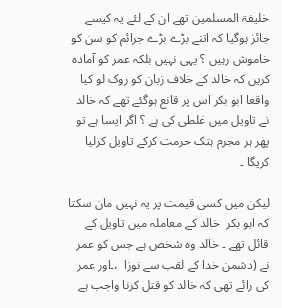خلیفۃ المسلمین تھے ان کے لئے یہ کیسے جائز ہوگیا کہ اتنے بڑے بڑے جرائم کو سن کو خاموش رہیں ؟ یہی نہیں بلکہ عمر کو آمادہ کریں کہ خالد کے خلاف زبان کو روک لو کیا واقعا ابو بکر اس پر قانع ہوگئے تھے کہ خالد نے تاویل میں غلطی کی ہے ؟ اگر ایسا ہے تو پھر ہر مجرم ہتک حرمت کرکے تاویل کرلیا کریگا ۔

لیکن میں کسی قیمت پر یہ نہیں مان سکتا کہ ابو بکر  خالد کے معاملہ میں تاویل کے قائل تھے ۔ خالد وہ شخص ہے جس کو عمر نے (دشمن خدا کے لقب سے نوزا  ،۔اور عمر کی رائے تھی کہ خالد کو قتل کرنا واجب ہے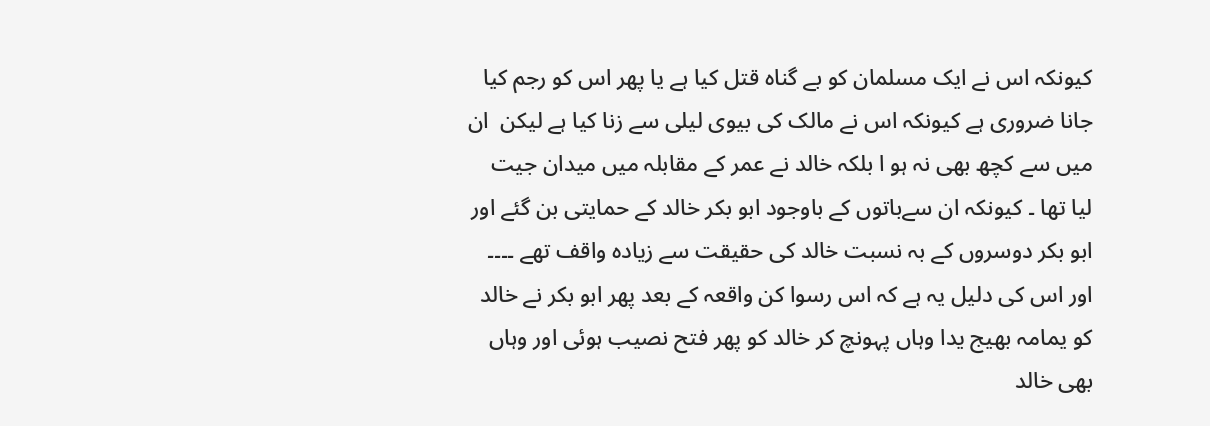کیونکہ اس نے ایک مسلمان کو بے گناہ قتل کیا ہے یا پھر اس کو رجم کیا جانا ضروری ہے کیونکہ اس نے مالک کی بیوی لیلی سے زنا کیا ہے لیکن  ان میں سے کچھ بھی نہ ہو ا بلکہ خالد نے عمر کے مقابلہ میں میدان جیت لیا تھا ۔ کیونکہ ان سےباتوں کے باوجود ابو بکر خالد کے حمایتی بن گئے اور ابو بکر دوسروں کے بہ نسبت خالد کی حقیقت سے زیادہ واقف تھے ۔۔۔۔ اور اس کی دلیل یہ ہے کہ اس رسوا کن واقعہ کے بعد پھر ابو بکر نے خالد کو یمامہ بھیج یدا وہاں پہونچ کر خالد کو پھر فتح نصیب ہوئی اور وہاں بھی خالد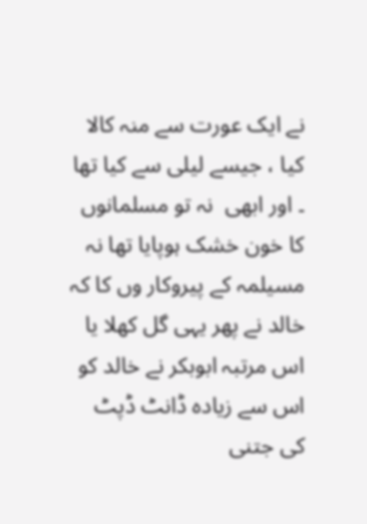نے ایک عورت سے منہ کالا کیا ، جیسے لیلی سے کیا تھا ۔ اور ابھی  نہ تو مسلمانوں کا خون خشک ہوپایا تھا نہ مسیلمہ کے پیروکار وں کا کہ خالد نے پھر یہی گل کھلا یا اس مرتبہ ابوبکر نے خالد کو اس سے زیادہ ڈانٹ ڈپٹ کی جتنی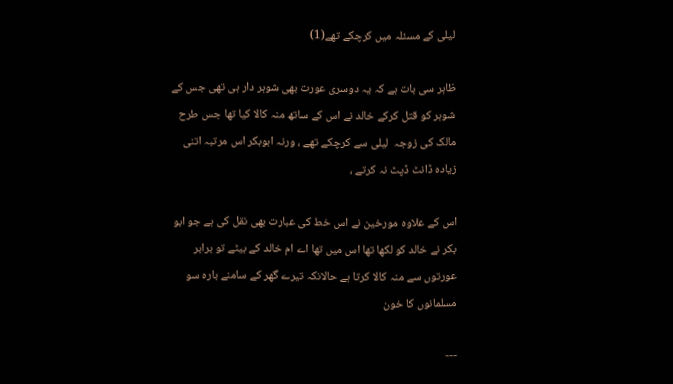لیلی کے مسئلہ میں کرچکے تھے(1)

ظاہر سی بات ہے کہ یہ دوسری عورت بھی شوہر دار ہی تھی جس کے شوہر کو قتل کرکے خالد نے اس کے ساتھ منہ کالا کیا تھا جس طرح مالک کی زوجہ  لیلی سے کرچکے تھے ، ورنہ ابوبکر اس مرتبہ اتنی زیادہ ڈانٹ ڈپٹ نہ کرتے ،

اس کے علاوہ مورخین نے اس خط کی عبارت بھی نقل کی ہے جو ابو بکر نے خالد کو لکھا تھا اس میں تھا اے ام خالد کے بیٹے تو برابر عورتوں سے منہ کالا کرتا ہے حالانکہ تیرے گھر کے سامنے بارہ سو مسلمانوں کا خون

---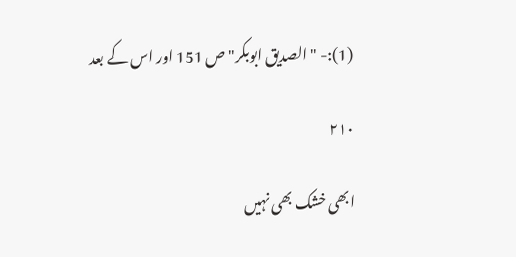(1):- "الصدیق ابوبکر" ص 151 اور اس کے بعد

۲۱۰

ابھی خشک بھی نہیں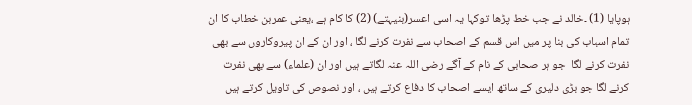ہوپایا (1) ۔خالد نے جب خط پڑھا توکہا یہ اسی اعسر(بنیہتے) (2) کا کام ہے ،یعنی عمربن خطاب کا ان تمام اسباب کی بنا پر میں اس قسم کے اصحاب سے نفرت کرنے لگا ، اور ان کے ان پیروکاروں سے بھی نفرت کرنے لگا  جو ہر صحابی کے نام کے آگے رضی اللہ عنہ لگاتے ہیں اور ان (علماء) سے بھی نفرت کرنے لگا جو بڑی دلیری کے ساتھ ایسے اصحاب کا دفاع کرتے ہیں ، اور نصوص کی تاویل کرتے ہیں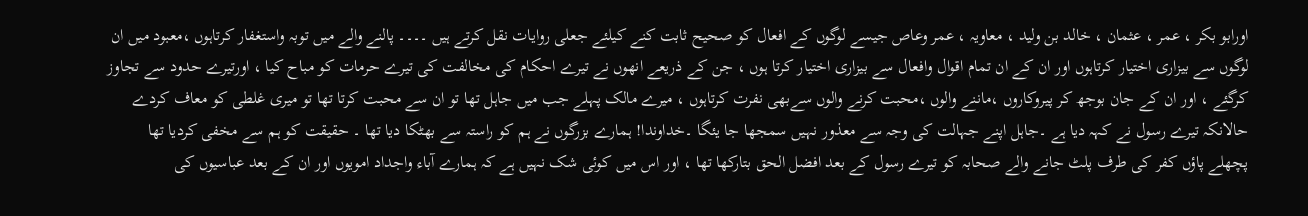اورابو بکر ، عمر ، عثمان ، خالد بن ولید ، معاویہ ، عمر وعاص جیسے لوگوں کے افعال کو صحیح ثابت کنے کیلئے جعلی روایات نقل کرتے ہیں ۔۔۔۔ پالنے والے میں توبہ واستغفار کرتاہوں ،معبود میں ان لوگوں سے بیزاری اختیار کرتاہوں اور ان کے ان تمام اقوال وافعال سے بیزاری اختیار کرتا ہوں ، جن کے ذریعے انھوں نے تیرے احکام کی مخالفت کی تیرے حرمات کو مباح کیا ، اورتیرے حدود سے تجاوز کرگئے ، اور ان کے جان بوجھ کر پیروکاروں ،ماننے والوں ،محبت کرنے والوں سےبھی نفرت کرتاہوں ، میرے مالک پہلے جب میں جاہل تھا تو ان سے محبت کرتا تھا تو میری غلطی کو معاف کردے حالانکہ تیرے رسول نے کہہ دیا ہے ۔جاہل اپنے جہالت کی وجہ سے معذور نہیں سمجھا جا یئگا ۔خداوندا! ہمارے بزرگوں نے ہم کو راستہ سے بھٹکا دیا تھا ۔ حقیقت کو ہم سے مخفی کردیا تھا پچھلے پاؤں کفر کی طرف پلٹ جانے والے صحابہ کو تیرے رسول کے بعد افضل الحق بتارکھا تھا ، اور اس میں کوئی شک نہیں ہے کہ ہمارے آباء واجداد امویوں اور ان کے بعد عباسیوں کی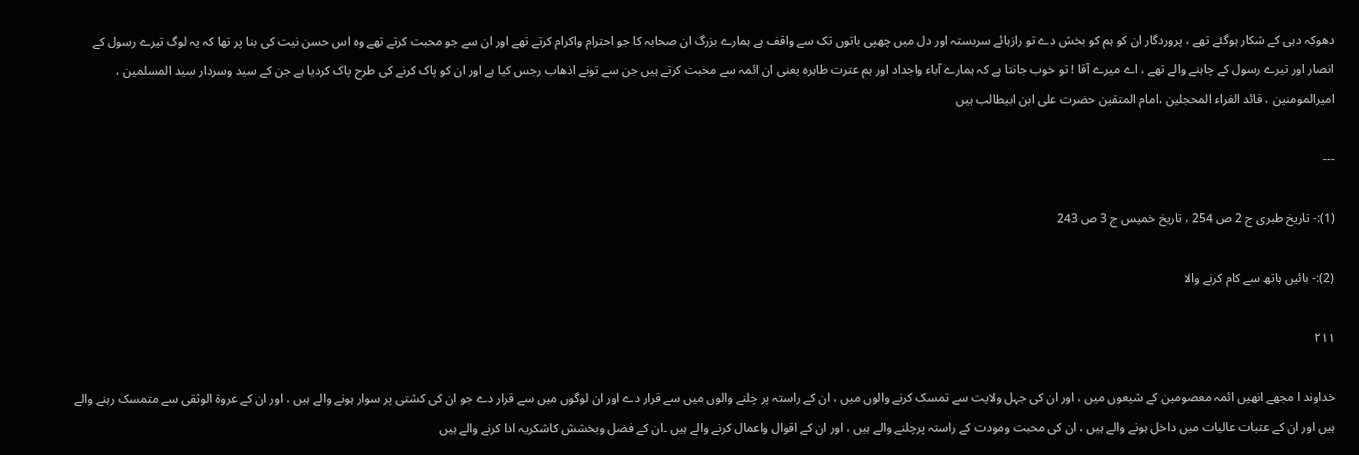دھوکہ دہی کے شکار ہوگئے تھے ، پروردگار ان کو ہم کو بخش دے تو رازہائے سربستہ اور دل میں چھپی باتوں تک سے واقف ہے ہمارے بزرگ ان صحابہ کا جو احترام واکرام کرتے تھے اور ان سے جو محبت کرتے تھے وہ اس حسن نیت کی بنا پر تھا کہ یہ لوگ تیرے رسول کے انصار اور تیرے رسول کے چاہنے والے تھے ، اے میرے آقا ! تو خوب جانتا ہے کہ ہمارے آباء واجداد اور ہم عترت طاہرہ یعنی ان ائمہ سے محبت کرتے ہیں جن سے تونے اذھاب رجس کیا ہے اور ان کو پاک کرنے کی طرح پاک کردیا ہے جن کے سید وسردار سید المسلمین ، امیرالمومنین ، قائد الغراء المحجلین ،امام المتقین حضرت علی ابن ابیطالب ہیں

---

(1):- تاریخ طبری ج 2 ص 254 ، تاریخ خمیس ج 3 ص 243

(2):- بائیں ہاتھ سے کام کرنے والا

۲۱۱

خداوند ا مجھے انھیں ائمہ معصومین کے شیعوں میں ، اور ان کی جہل ولایت سے تمسک کرنے والوں میں ، ان کے راستہ پر چلنے والوں میں سے قرار دے اور ان لوگوں میں سے قرار دے جو ان کی کشتی پر سوار ہونے والے ہیں ، اور ان کے عروۃ الوثقی سے متمسک رہنے والے ہیں اور ان کے عتبات عالیات میں داخل ہونے والے ہیں ، ان کی محبت ومودت کے راستہ پرچلنے والے ہیں ، اور ان کے اقوال واعمال کرنے والے ہیں ۔ان کے فضل وبخشش کاشکریہ ادا کرنے والے ہیں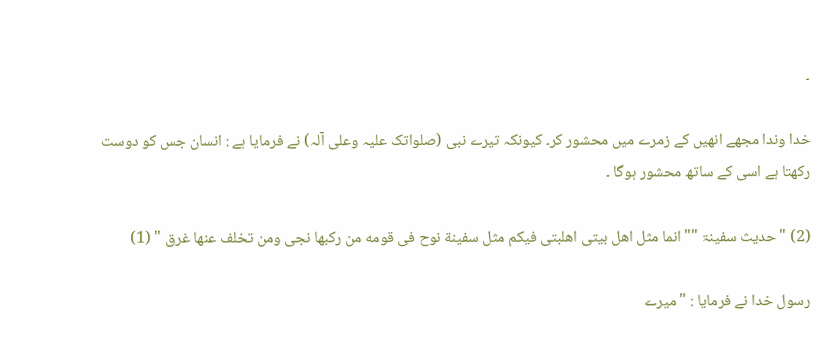۔

خدا وندا مجھے انھیں کے زمرے میں محشور کر۔ کیونکہ تیرے نبی (صلواتک علیہ وعلی آلہ) نے فرمایا ہے : انسان جس کو دوست رکھتا ہے اسی کے ساتھ محشور ہوگا ۔

(2) "حدیث سفینۃ ""انما مثل اهل بیتی اهلبتی فیکم مثل سفینة نوح فی قومه من رکبها نجی ومن تخلف عنها غرق " (1)

رسول خدا نے فرمایا : " میرے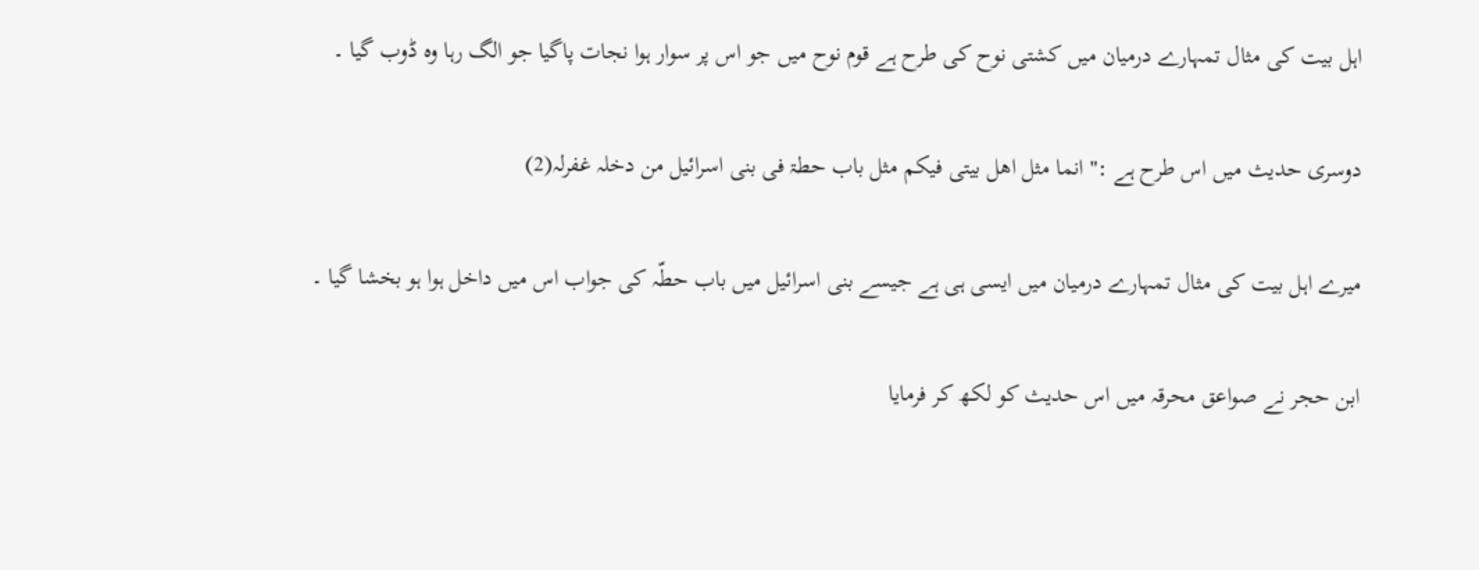اہل بیت کی مثال تمہارے درمیان میں کشتی نوح کی طرح ہے قوم نوح میں جو اس پر سوار ہوا نجات پاگیا جو الگ رہا وہ ڈوب گیا ۔

دوسری حدیث میں اس طرح ہے :" انما مثل اھل بیتی فیکم مثل باب حطۃ فی بنی اسرائیل من دخلہ غفرلہ(2)

میرے اہل بیت کی مثال تمہارے درمیان میں ایسی ہی ہے جیسے بنی اسرائیل میں باب حطّہ کی جواب اس میں داخل ہوا ہو بخشا گیا ۔

ابن حجر نے صواعق محرقہ میں اس حدیث کو لکھ کر فرمایا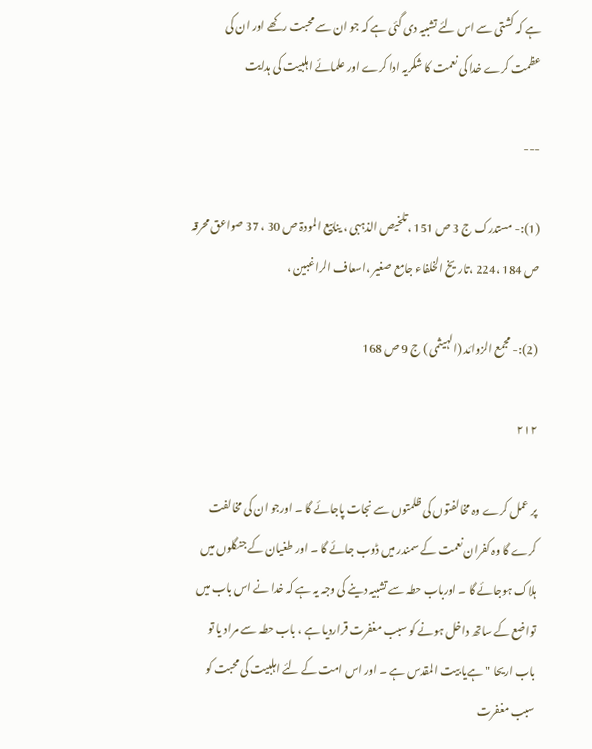ہے کہ کشتی سے اس لئے تشبیہ دی گئی ہے کہ جو ان سے محبت رکھے اور ان کی عظمت کرے خدا کی نعمت کا شکریہ ادا کرے اور علمائے اہلبیت کی ہدایت

---

(1):- مستدرک ج 3 ص 151 ،تلخیص الذہبی ، ینابیع المودۃ ص 30 ، 37 صواعق محرقہ ص 184 ،224 ،تاریخ الخلفاء جامع صغیر ،اسعاف الراغبین ،

(2):- مجمع الزوائد (الہیثمی ) ج 9 ص 168

۲۱۲

پر عمل کرے وہ مخالفتوں کی ظلمتوں سے نجات پاجائے گا ۔ اورجو ان کی مخالفت کرے گا وہ کفران نعمت کے سمندر میں ڈوب جائے گا ۔ اور طغیان کے جنگلوں میں ہلاک ہوجائے گا ۔ اورباب حطہ سے تشبیہ دینے کی وجہ یہ ہے کہ خدا نے اس باب میں تواضع کے ساتھ داخل ہونے کو سبب مغفرت قراردیا ہے ، باب حطہ سے مراد یا تو باب اریحا " ہےیا بیت المقدس ہے ۔ اور اس امت کے لئے اہلبیت کی محبت کو سبب مغفرت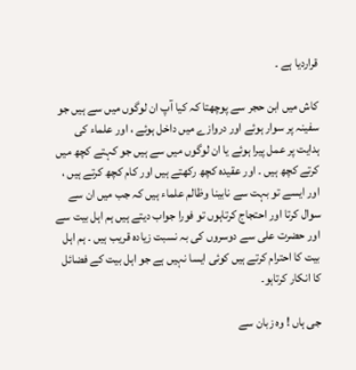قراردیا ہے ۔

کاش میں ابن حجر سے پوچھتا کہ کیا آپ ان لوگوں میں سے ہیں جو سفینہ پر سوار ہوئے اور دروازے میں داخل ہوئے ، اور علماء کی ہدایت پر عمل پیرا ہوئے یا ان لوگوں میں سے ہیں جو کہتے کچھ میں کرتے کچھ ہیں ۔ اور عقیدہ کچھ رکھتے ہیں اور کام کچھ کرتے ہیں ، اور ایسے تو بہت سے نابینا وظالم علماء ہیں کہ جب میں ان سے سوال کرتا اور احتجاج کرتاہوں تو فورا جواب دیتے ہیں ہم اہل بیت سے اور حضرت علی سے دوسروں کی بہ نسبت زیادہ قریب ہیں ۔ ہم اہل بیت کا احترام کرتے ہیں کوئی ایسا نہیں ہے جو اہل بیت کے فضائل کا انکار کرتاہو۔

جی ہاں ! وہ زبان سے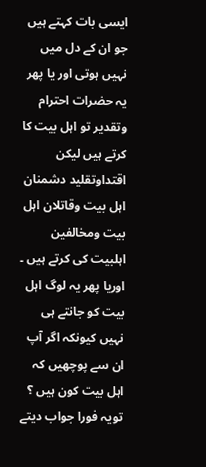ایسی بات کہتے ہیں جو ان کے دل میں نہیں ہوتی اور یا پھر یہ حضرات احترام وتقدیر تو اہل بیت کا کرتے ہیں لیکن اقتداوتقلید دشمنان اہل بیت وقاتلان اہل بیت ومخالفین اہلبیت کی کرتے ہیں ۔ اوریا پھر یہ لوگ اہل بیت کو جانتے ہی نہیں کیونکہ اگر آپ ان سے پوچھیں کہ اہل بیت کون ہیں ؟ تویہ فورا جواب دیتے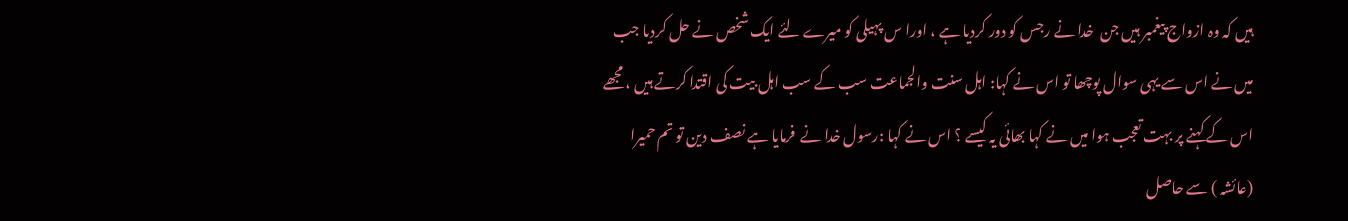ہیں کہ وہ ازواج پیغمبر ہیں جن  خدا نے رجس کو دور کردیا ہے ، اورا س پہیلی کو میرے لئے ایک شخص نے حل کردیا جب میں نے اس سے یہی سوال پوچھا تو اس نے کہا: اہل سنت والجماعت سب کے سب اہل بیت کی اقتدا کرتے ہیں ، مجھے اس کے کہنے پر بہت تعجب ہوا میں نے کہا بھائی یہ کیسے ؟ اس نے کہا :رسول خدا نے  فرمایا ہے نصف دین تو تم حمیرا (عائشہ ) سے حاصل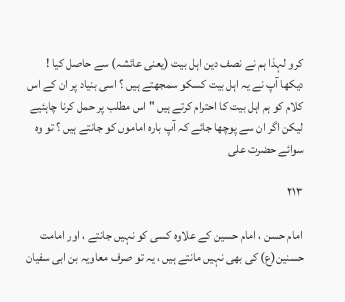کرو لہذا ہم نے نصف دین اہل بیت (یعنی عائشہ) سے حاصل کیا ! دیکھا آپ نے یہ اہل بیت کسکو سمجھتے ہیں ؟ اسی بنیاد پر ان کے اس کلام کو ہم اہل بیت کا احترام کرتے ہیں " اس مطلب پر حمل کرنا چاہئیے لیکن اگر ان سے پوچھا جائے کہ آپ بارہ اماموں کو جانتے ہیں ؟ تو وہ سوائے حضرت علی

۲۱۳

امام حسن ، امام حسین کے علاوہ کسی کو نہیں جانتے ، اور امامت حسنین(ع) کی بھی نہیں مانتے ہیں ، یہ تو صرف معاویہ بن ابی سفیان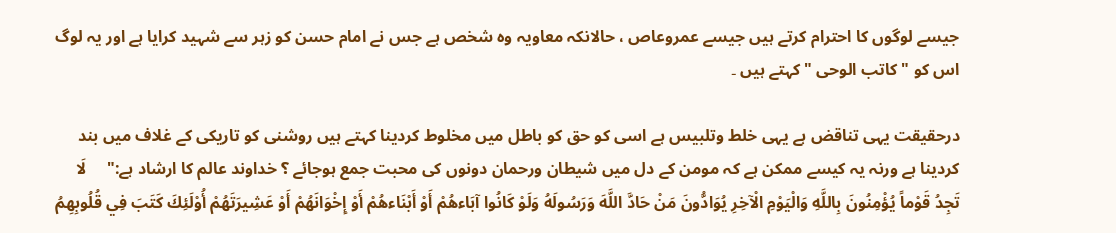جیسے لوگوں کا احترام کرتے ہیں جیسے عمروعاص ، حالانکہ معاویہ وہ شخص ہے جس نے امام حسن کو زہر سے شہید کرایا ہے اور یہ لوگ اس کو " کاتب الوحی " کہتے ہیں ۔

درحقیقت یہی تناقض ہے یہی خلط وتلبیس ہے اسی کو حق کو باطل میں مخلوط کردینا کہتے ہیں روشنی کو تاریکی کے غلاف میں بند کردینا ہے ورنہ یہ کیسے ممکن ہے کہ مومن کے دل میں شیطان ورحمان دونوں کی محبت جمع ہوجائے ؟ خداوند عالم کا ارشاد ہے:"     لَا تَجِدُ قَوْماً يُؤْمِنُونَ بِاللَّهِ وَالْيَوْمِ الْآخِرِ يُوَادُّونَ مَنْ حَادَّ اللَّهَ وَرَسُولَهُ وَلَوْ كَانُوا آبَاءهُمْ أَوْ أَبْنَاءهُمْ أَوْ إِخْوَانَهُمْ أَوْ عَشِيرَتَهُمْ أُوْلَئِكَ كَتَبَ فِي قُلُوبِهِمُ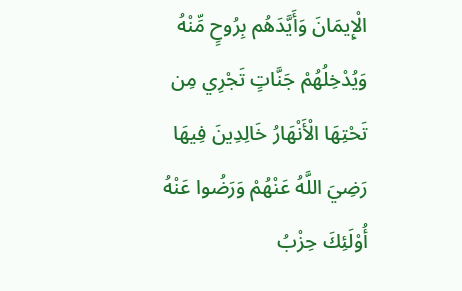الْإِيمَانَ وَأَيَّدَهُم بِرُوحٍ مِّنْهُ وَيُدْخِلُهُمْ جَنَّاتٍ تَجْرِي مِن تَحْتِهَا الْأَنْهَارُ خَالِدِينَ فِيهَا رَضِيَ اللَّهُ عَنْهُمْ وَرَضُوا عَنْهُ أُوْلَئِكَ حِزْبُ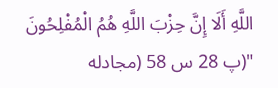اللَّهِ أَلَا إِنَّ حِزْبَ اللَّهِ هُمُ الْمُفْلِحُونَ "(پ 28 س 58 (مجادله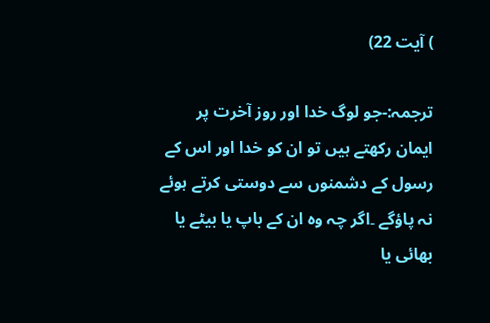) آیت 22)

ترجمہ:-جو لوگ خدا اور روز آخرت پر ایمان رکھتے ہیں تو ان کو خدا اور اس کے رسول کے دشمنوں سے دوستی کرتے ہوئے نہ پاؤگے ۔اگر چہ وہ ان کے باپ یا بیٹے یا بھائی یا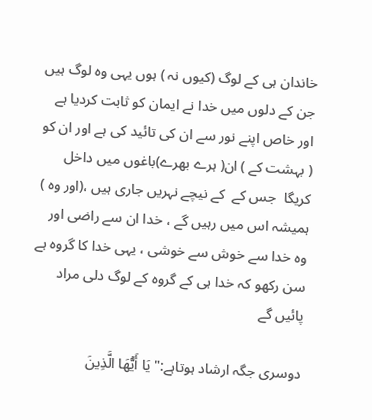خاندان ہی کے لوگ (کیوں نہ ) ہوں یہی وہ لوگ ہیں جن کے دلوں میں خدا نے ایمان کو ثابت کردیا ہے اور خاص اپنے نور سے ان کی تائید کی ہے اور ان کو ( بہشت کے ) ان( ہرے بھرے)باغوں میں داخل کریگا  جس کے  کے نیچے نہریں جاری ہیں ،(اور وہ ) ہمیشہ اس میں رہیں گے ، خدا ان سے راضی اور وہ خدا سے خوش سے خوشی ، یہی خدا کا گروہ ہے سن رکھو کہ خدا ہی کے گروہ کے لوگ دلی مراد پائیں گے

دوسری جگہ ارشاد ہوتاہے:" يَا أَيُّهَا الَّذِينَ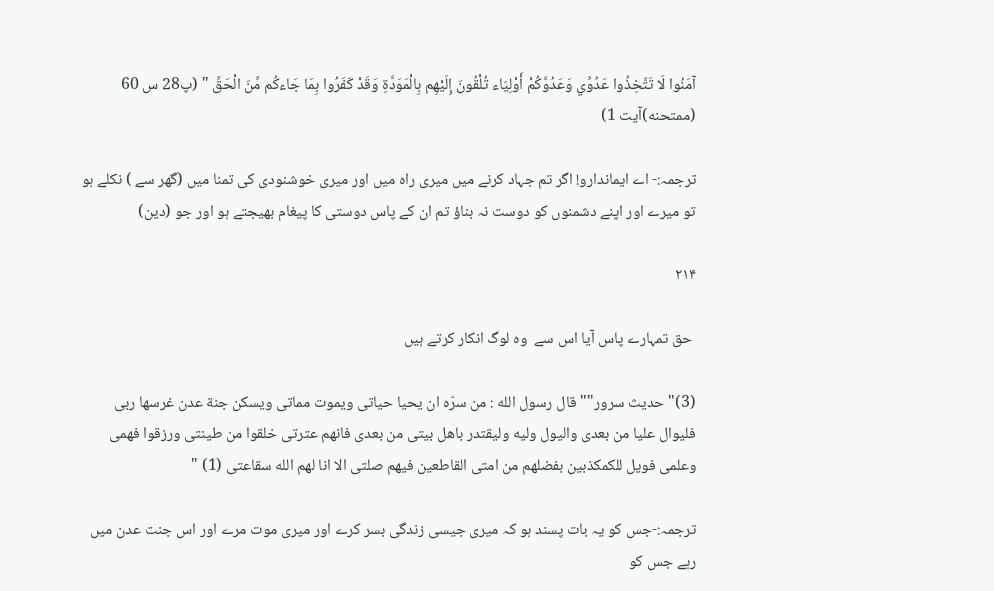آمَنُوا لَا تَتَّخِذُوا عَدُوِّي وَعَدُوَّكُمْ أَوْلِيَاء تُلْقُونَ إِلَيْهِم بِالْمَوَدَّةِ وَقَدْ كَفَرُوا بِمَا جَاءكُم مِّنَ الْحَقِّ " (پ28 س 60 (ممتحنه)آیت 1)

ترجمہ:- اے ایماندارو! اگر تم جہاد کرنے میں میری راہ میں اور میری خوشنودی کی تمنا میں (گھر سے ) نکلے ہو تو میرے اور اپنے دشمنوں کو دوست نہ بناؤ تم ان کے پاس دوستی کا پیغام بھیجتے ہو اور جو (دین)

۲۱۴

 حق تمہارے پاس آیا اس سے  وہ لوگ انکار کرتے ہیں

(3)" حدیث سرور"" قال رسول الله : من سرّه ان یحیا حیاتی ویموت مماتی ویسکن جنة عدن غرسها ربی فلیوال علیا من بعدی والیول ولیه ولیقتدر باهل بیتی من بعدی فانهم عترتی خلقوا من طینتی ورزقوا فهمی وعلمی فویل للکمکذبین بفضلهم من امتی القاطعین فیهم صلتی الا انا لهم الله سقاعتی (1) "

ترجمہ:-جس کو یہ بات پسند ہو کہ میری جیسی زندگی بسر کرے اور میری موت مرے اور اس جنت عدن میں رہے جس کو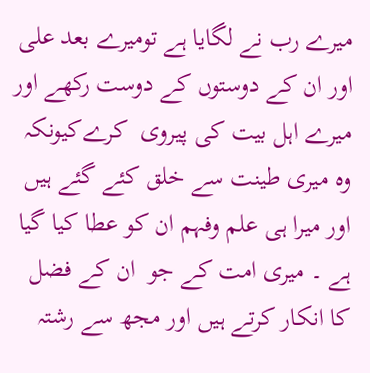میرے رب نے لگایا ہے تومیرے بعد علی اور ان کے دوستوں کے دوست رکھے اور میرے اہل بیت کی پیروی  کرےکیونکہ وہ میری طینت سے خلق کئے گئے ہیں اور میرا ہی علم وفہم ان کو عطا کیا گیا ہے ۔ میری امت کے جو  ان کے فضل کا انکار کرتے ہیں اور مجھ سے رشتہ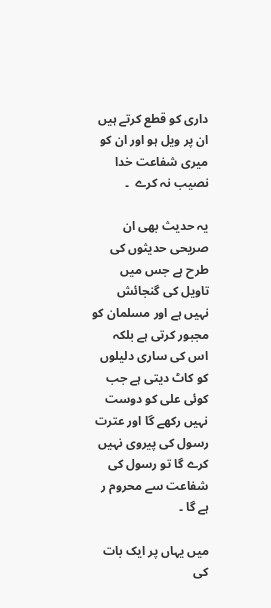داری کو قطع کرتے ہیں  ان پر ویل ہو اور ان کو میری شفاعت خدا نصیب نہ کرے  ۔

یہ حدیث بھی ان صریحی حدیثوں کی طرح ہے جس میں تاویل کی گنجائش نہیں ہے اور مسلمان کو مجبور کرتی ہے بلکہ اس کی ساری دلیلوں کو کاٹ دیتی ہے جب کوئی علی کو دوست نہیں رکھے گا اور عترت رسول کی پیروی نہیں کرے گا تو رسول کی شفاعت سے محروم ر ہے گا ۔

میں یہاں پر ایک بات کی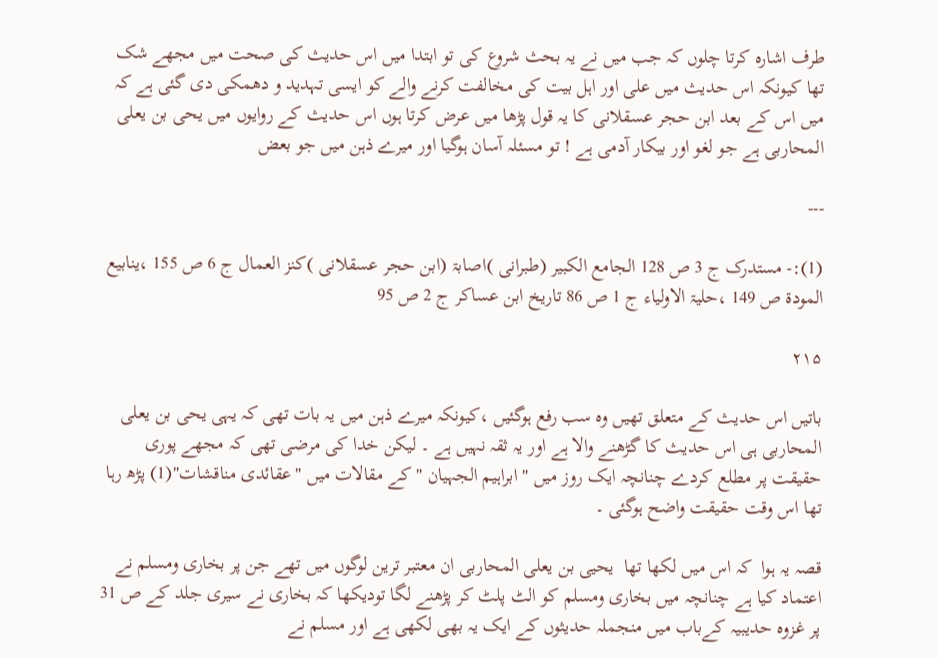طرف اشارہ کرتا چلوں کہ جب میں نے یہ بحث شروع کی تو ابتدا میں اس حدیث کی صحت میں مجھے شک تھا کیونکہ اس حدیث میں علی اور اہل بیت کی مخالفت کرنے والے کو ایسی تہدید و دھمکی دی گئی ہے کہ میں اس کے بعد ابن حجر عسقلانی کا یہ قول پڑھا میں عرض کرتا ہوں اس حدیث کے روایوں میں یحی بن یعلی المحاربی ہے جو لغو اور بیکار آدمی ہے ! تو مسئلہ آسان ہوگیا اور میرے ذہن میں جو بعض

---

(1):- مستدرک ج 3 ص 128 الجامع الکبیر (طبرانی )اصابۃ (ابن حجر عسقلانی )کنز العمال ج 6 ص 155 ،ینابیع المودۃ ص 149 ،حلیۃ الاولیاء ج 1 ص 86 تاریخ ابن عساکر ج 2 ص 95

۲۱۵

باتیں اس حدیث کے متعلق تھیں وہ سب رفع ہوگئیں ،کیونکہ میرے ذہن میں یہ بات تھی کہ یہی یحی بن یعلی المحاربی ہی اس حدیث کا گڑھنے والا ہے اور یہ ثقہ نہیں ہے ۔ لیکن خدا کی مرضی تھی کہ مجھے پوری حقیقت پر مطلع کردے چنانچہ ایک روز میں " ابراہیم الجہیان " کے مقالات میں "عقائدی مناقشات"(1) پڑھ رہا تھا اس وقت حقیقت واضح ہوگئی ۔

قصہ یہ ہوا  کہ اس میں لکھا تھا  یحیی بن یعلی المحاربی ان معتبر ترین لوگوں میں تھے جن پر بخاری ومسلم نے اعتماد کیا ہے چنانچہ میں بخاری ومسلم کو الٹ پلٹ کر پڑھنے لگا تودیکھا کہ بخاری نے سیری جلد کے ص 31 پر غزوہ حدیبیہ کےباب میں منجملہ حدیثوں کے ایک یہ بھی لکھی ہے اور مسلم نے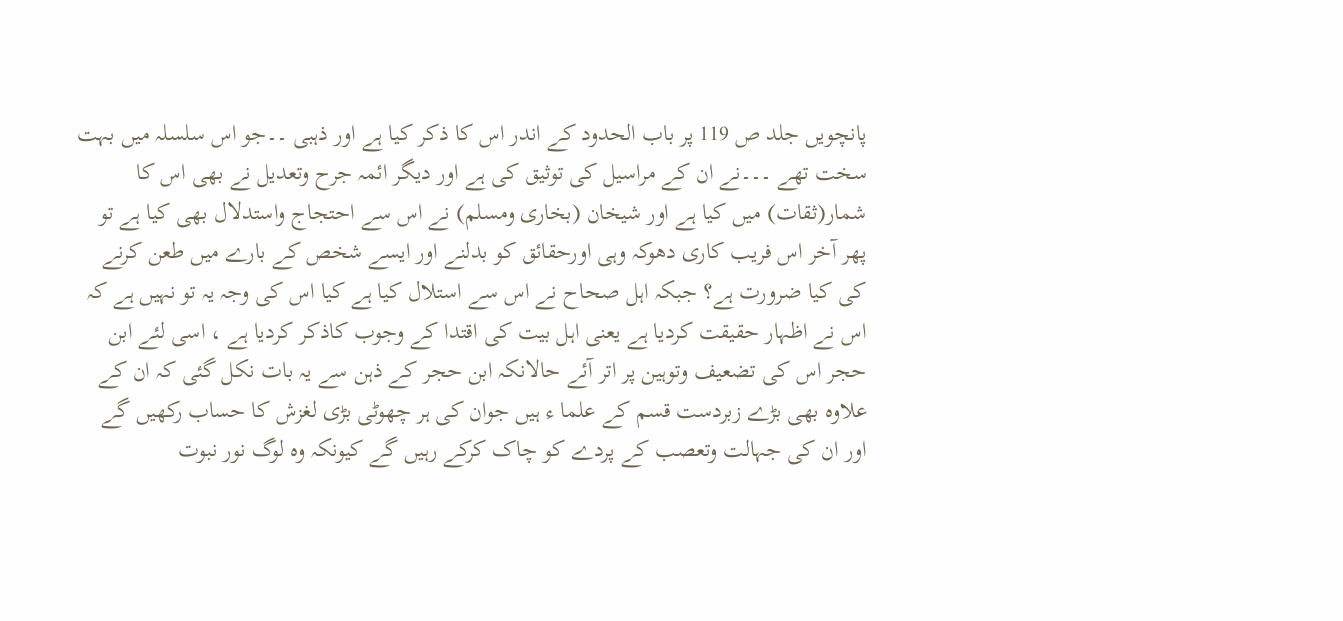پانچویں جلد ص 119 پر باب الحدود کے اندر اس کا ذکر کیا ہے اور ذہبی ۔۔جو اس سلسلہ میں بہت سخت تھے ۔۔۔نے ان کے مراسیل کی توثیق کی ہے اور دیگر ائمہ جرح وتعدیل نے بھی اس کا شمار(ثقات) میں کیا ہے اور شیخان (بخاری ومسلم) نے اس سے احتجاج واستدلال بھی کیا ہے تو پھر آخر اس فریب کاری دھوکہ وہی اورحقائق کو بدلنے اور ایسے شخص کے بارے میں طعن کرنے کی کیا ضرورت ہے؟ جبکہ اہل صحاح نے اس سے استلال کیا ہے کیا اس کی وجہ یہ تو نہیں ہے کہ اس نے اظہار حقیقت کردیا ہے یعنی اہل بیت کی اقتدا کے وجوب کاذکر کردیا ہے ، اسی لئے ابن حجر اس کی تضعیف وتوہین پر اتر آئے حالانکہ ابن حجر کے ذہن سے یہ بات نکل گئی کہ ان کے علاوہ بھی بڑے زبردست قسم کے علما ء ہیں جوان کی ہر چھوٹی بڑی لغزش کا حساب رکھیں گے اور ان کی جہالت وتعصب کے پردے کو چاک کرکے رہیں گے کیونکہ وہ لوگ نور نبوت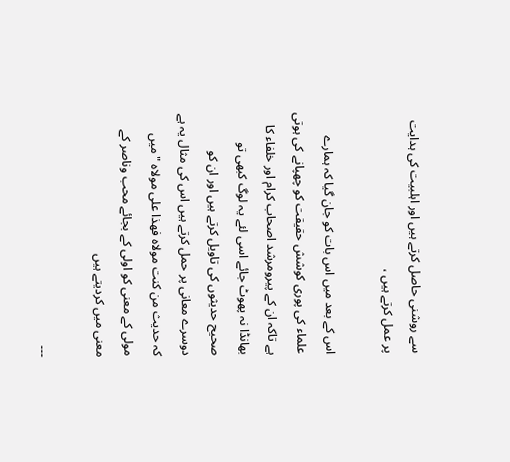سے روشنی حاصل کرتے ہیں اور اہلبیت کی ہدایت پر عمل کرتے ہیں ،

اس کے بعد میں اس بات کو جان گیا کہ ہمارے علماء کی پوری کوشش حقیقت کو چھپانے کی ہوتی ہے تاکہ ان کے پیرومرشد اصحاب کرام اور خلفاء کا بھانڈا نہ پھوٹ جائے اسی لئے یہ لوگ کبھی تو صحیح حدیثوں کی تاویل کرتے ہیں اور ان کو دوسرے معانی پر حمل کرتے ہیں اس کی مثال یہ ہے کہ حدیث من کنت مولاہ فھذا علی مولاہ " میں مولی کے معنی کو اولی کے بجائے محب وناصر کے معنی میں کردیتے ہیں

---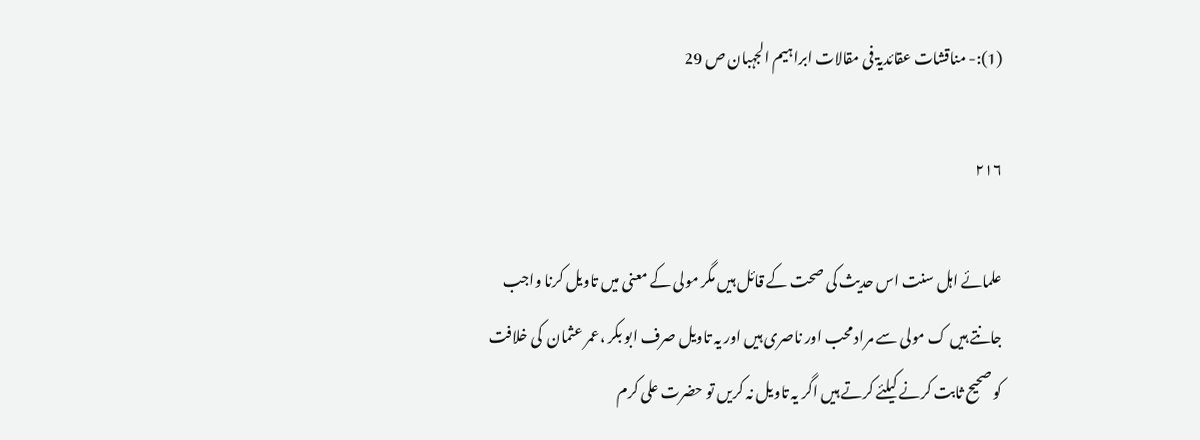(1):- مناقشات عقائدیۃ فی مقالات ابراہیم الجہبان ص 29

۲۱۶

علمائے اہل سنت اس حدیث کی صحت کے قائل ہیں مگر مولی کے معنی میں تاویل کرنا واجب جانتے ہیں ک مولی سے مراد محب اور ناصری ہیں اور یہ تاویل صرف ابو بکر ،عمر عثمان  کی خلافت  کو صحیح ثابت کرنے کیلئے کرتے ہیں اگر یہ تاویل نہ کریں تو حضرت علی کرم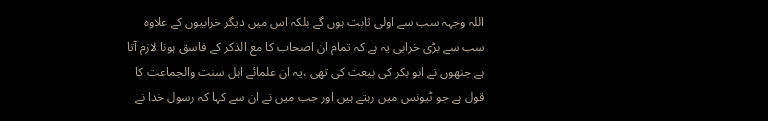اللہ وجہہ سب سے اولی ثابت ہوں گے بلکہ اس میں دیگر خرابیوں کے علاوہ سب سے بڑی خرابی یہ ہے کہ تمام ان اصحاب کا مع الذکر کے فاسق ہونا لازم آتا ہے جنھوں نے ابو بکر کی بیعت کی تھی ،یہ ان علمائے اہل سنت والجماعت کا قول ہے جو ٹیونس میں رہتے ہیں اور جب میں نے ان سے کہا کہ رسول خدا نے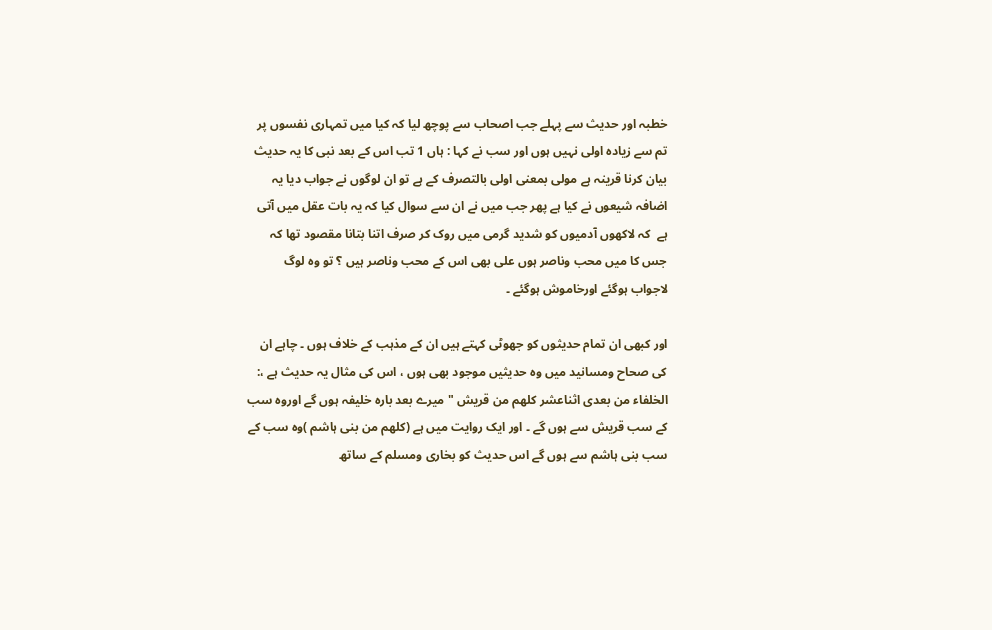خطبہ اور حدیث سے پہلے جب اصحاب سے پوچھ لیا کہ کیا میں تمہاری نفسوں پر تم سے زیادہ اولی نہیں ہوں اور سب نے کہا : ہاں 1 تب اس کے بعد نبی کا یہ حدیث بیان کرنا قرینہ ہے مولی بمعنی اولی بالتصرف کے ہے تو ان لوگوں نے جواب دیا یہ اضافہ شیعوں نے کیا ہے پھر جب میں نے ان سے سوال کیا کہ یہ بات عقل میں آتی ہے  کہ لاکھوں آدمیوں کو شدید گرمی میں روک کر صرف اتنا بتانا مقصود تھا کہ جس کا میں محب وناصر ہوں علی بھی اس کے محب وناصر ہیں ؟ تو وہ لوگ لاجواب ہوگئے اورخاموش ہوگئے ۔

اور کبھی ان تمام حدیثوں کو جھوٹی کہتے ہیں ان کے مذہب کے خلاف ہوں ۔ چاہے ان کی صحاح ومسانید میں وہ حدیثیں موجود بھی ہوں ، اس کی مثال یہ حدیث ہے ،: الخلفاء من بعدی اثناعشر کلھم من قریش " میرے بعد بارہ خلیفہ ہوں گے اوروہ سب کے سب قریش سے ہوں گے ۔ اور ایک روایت میں ہے (کلھم من بنی ہاشم )وہ سب کے سب بنی ہاشم سے ہوں گے اس حدیث کو بخاری ومسلم کے ساتھ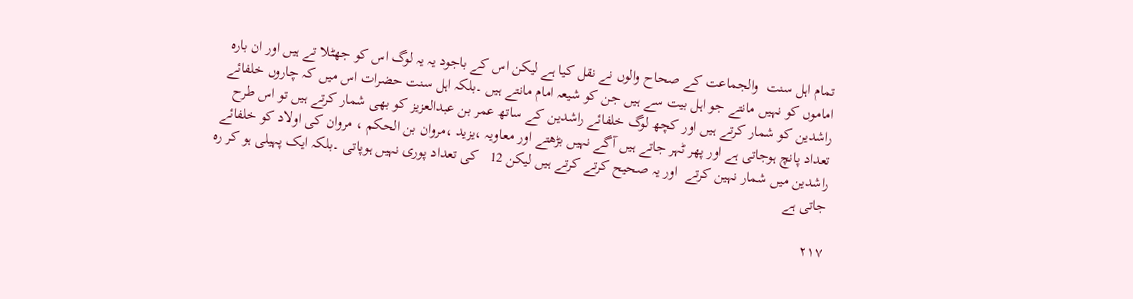تمام اہل سنت  والجماعت کے صحاح والوں نے نقل کیا ہے لیکن اس کے باجود یہ یہ لوگ اس کو جھٹلا تے ہیں اور ان بارہ اماموں کو نہیں مانتے جو اہل بیت سے ہیں جن کو شیعہ امام مانتے ہیں ۔بلکہ اہل سنت حضرات اس میں کہ چاروں خلفائے راشدین کو شمار کرتے ہیں اور کچھ لوگ خلفائے راشدین کے ساتھ عمر بن عبدالعزیز کو بھی شمار کرتے ہیں تو اس طرح تعداد پانچ ہوجاتی ہے اور پھر ٹہر جاتے ہیں آگے نہیں بڑھتے اور معاویہ ،یزید ،مروان بن الحکم ، مروان کی اولاد کو خلفائے راشدین میں شمار نہین کرتے  اور یہ صحیح کرتے کرتے ہیں لیکن 12   کی تعداد پوری نہیں ہوپاتی ۔بلکہ ایک پہیلی ہو کر رہ جاتی ہے

۲۱۷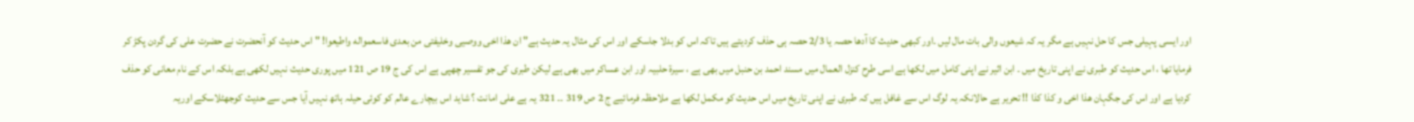اور ایسی پہیلی جس کا حل نہیں ہے مگر یہ کہ شیعوں والی بات مال لیں ۔اور کبھی حدیث کا آدھا حصہ یا 2/3 حصہ ہی حذف کردیتے ہیں تاکہ اس کو بدلا جاسکے اور اس کی مثال یہ حدیث ہے" ان هذا اخی ووصیی وخلیفتی من بعدی فاسعمواله واطیعوا! " اس حدیث کو آنحضرت نے حضرت علی کی گردن پکڑ کر فرمایا تھا ، اس حدیث کو طبری نے اپنی تاریخ میں ۔ ابن اثیر نے اپنی کامل میں لکھا ہے اسی طرح کنزل العمال میں مسند احمد بن حنبل میں بھی ہے ، سیرۃ حلبیہ اور ابن عساکر میں بھی ہے لیکن طبری کی جو تفسیر چھپی ہے اس کی ج 19 ص 121 میں پوری حدیث نہیں لکھی ہے بلکہ اس کے نام معانی کو حذف کردیا ہے اور اس کی جگہان هذا اخی و کذا کذا !! تحریر ہے حالانکہ یہ لوگ اس سے غافل ہیں کہ طبری نے اپنی تاریخ میں اس حدیث کو مکمل لکھا ہے ملاحظہ فرمائیے ج 2 ص 319 ۔۔ 321 یہ ہے علی امانت ؟ شاید اس بیچارے عالم کو کوئی حیلہ ہاتھ نہیں آیا جس سے حدیث کوجھٹلاسکے اوریہ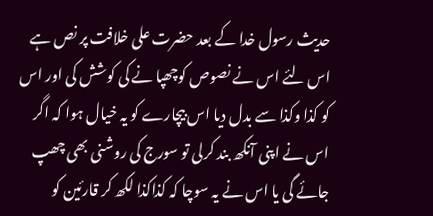حدیث رسول خدا کے بعد حضرت علی خلافت پر نص ہے اس لئے اس نے نصوص کوچھپا نے کی کوشش کی اور اس کو کذا وکذا سے بدل دیا اس بیچارے کو یہ خیال ہوا کہ اگر اس نے اپنی آنکھ بند کرلی تو سورج کی روشنی بھی چھپ جائے گی یا اس نے یہ سوچا کہ کذاکذا لکھ کر قارئین کو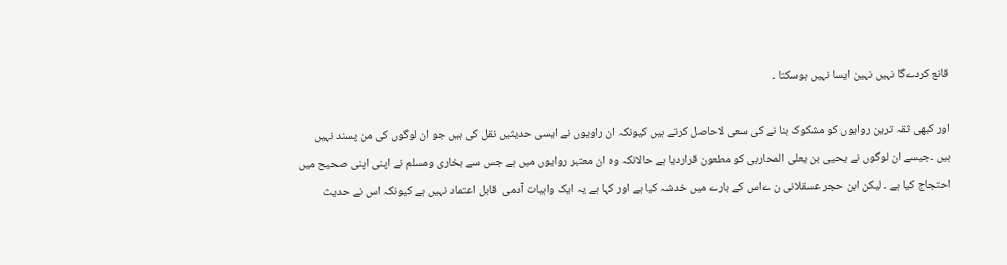قانع کردےگا نہیں نہین ایسا نہیں ہوسکتا ۔

اور کبھی ثقہ ترین روایوں کو مشکوک بنا نے کی سعی لاحاصل کرتے ہیں کیونکہ ان راویوں نے ایسی حدیثیں نقل کی ہیں جو ان لوگوں کی من پسند نہیں ہیں ۔جیسے ان لوگوں نے یحیی بن یعلی المحاربی کو مطعون قراردیا ہے حالانکہ وہ ان معتبر روایوں میں ہے جس سے بخاری ومسلم نے اپنی اپنی صحیح میں احتجاج کیا ہے ۔ لیکن ابن حجر عسقلانی ن ےاس کے بارے میں خدشہ کیا ہے اور کہا ہے یہ ایک واہیات آدمی  قابل اعتماد نہیں ہے کیونکہ اس نے حدیث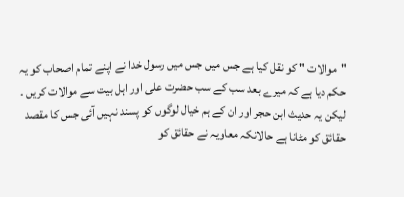"موالات " کو نقل کیا ہے جس میں جس میں رسول خدا نے اپنے تمام اصحاب کو یہ حکم دیا ہے کہ میرے بعد سب کے سب حضرت علی اور اہل بیت سے موالات کریں ۔ لیکن یہ حدیث ابن حجر اور ان کے ہم خیال لوگوں کو پسند نہیں آئی جس کا مقصد حقائق کو مٹانا ہے حالانکہ معاویہ نے حقائق کو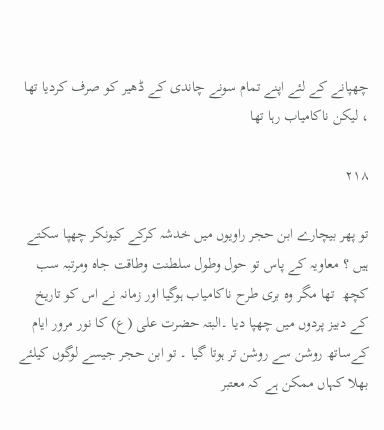چھپانے کے لئے اپنے تمام سونے چاندی کے ڈھیر کو صرف کردیا تھا ، لیکن ناکامیاب رہا تھا

۲۱۸

تو پھر بیچارے ابن حجر راویوں میں خدشہ کرکے کیونکر چھپا سکتے ہیں ؟ معاویہ کے پاس تو حول وطول سلطنت وطاقت جاہ ومرتبہ سب کچھ  تھا مگر وہ بری طرح ناکامیاب ہوگیا اور زمانہ نے اس کو تاریخ کے دبیز پردوں میں چھپا دیا ۔البتہ حضرت علی (ع) کا نور مرور ایام کےساتھ روشن سے روشن تر ہوتا گیا ۔ تو ابن حجر جیسے لوگوں کیلئے بھلا کہاں ممکن ہے کہ معتبر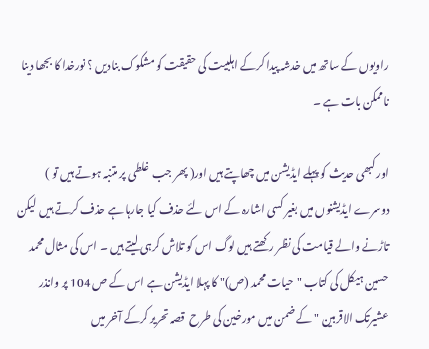راویوں کے ساتھ میں خدشہ پیدا کرکے اہلبیت کی حقیقت کو مشکوک بنادیں ؟ نورخدا کا بجھا دینا ناممکن بات ہے ۔

اور کبھی حدیث کو پہلے ایڈیشن میں چھاپتے ہیں اور( پھر جب غلطی پر متنبہ ہوتے ہیں تو ) دوسرے ایڈیشنوں میں بغیر کسی اشارہ کے اس لئے حذف کیا جارہا ہے حذف کرتے ہیں  لیکن تاڑنے والے قیامت کی نظر رکھتے ہیں لوگ اس کو تلاش کرہی لیتے ہیں ۔ اس کی مثال محمد حسین ہیکل کی کتاب "حیات محمد (ص)" کا پہلا ایڈیشن ہے اس کے ص 104 پر وانذر عشیرتک الاقربین " کے ضمن میں مورخین کی طرح  قصہ تحریر کرکے آخر میں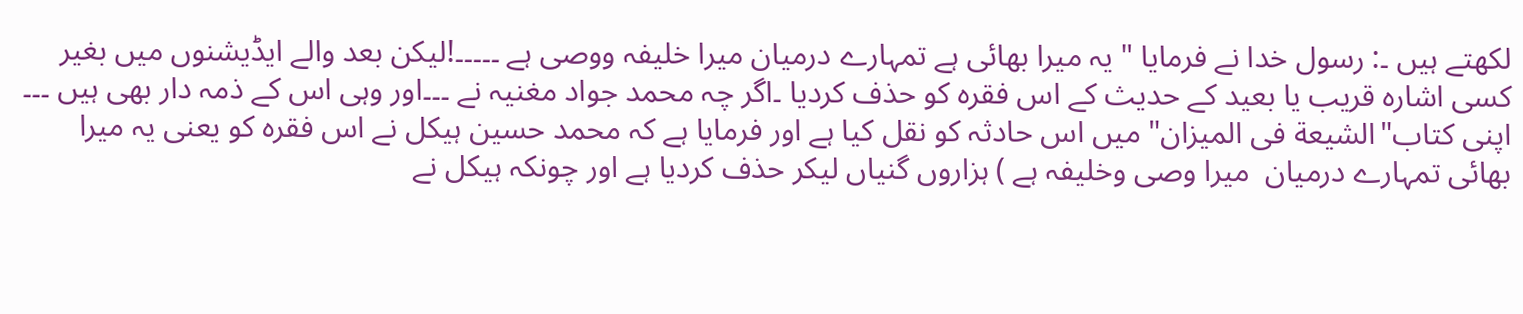لکھتے ہیں ۔: رسول خدا نے فرمایا " یہ میرا بھائی ہے تمہارے درمیان میرا خلیفہ ووصی ہے ۔۔۔۔۔!لیکن بعد والے ایڈیشنوں میں بغیر کسی اشارہ قریب یا بعید کے حدیث کے اس فقرہ کو حذف کردیا ۔اگر چہ محمد جواد مغنیہ نے ۔۔۔اور وہی اس کے ذمہ دار بھی ہیں ۔۔۔ اپنی کتاب"الشیعة فی المیزان" میں اس حادثہ کو نقل کیا ہے اور فرمایا ہے کہ محمد حسین ہیکل نے اس فقرہ کو یعنی یہ میرا بھائی تمہارے درمیان  میرا وصی وخلیفہ ہے ) ہزاروں گنیاں لیکر حذف کردیا ہے اور چونکہ ہیکل نے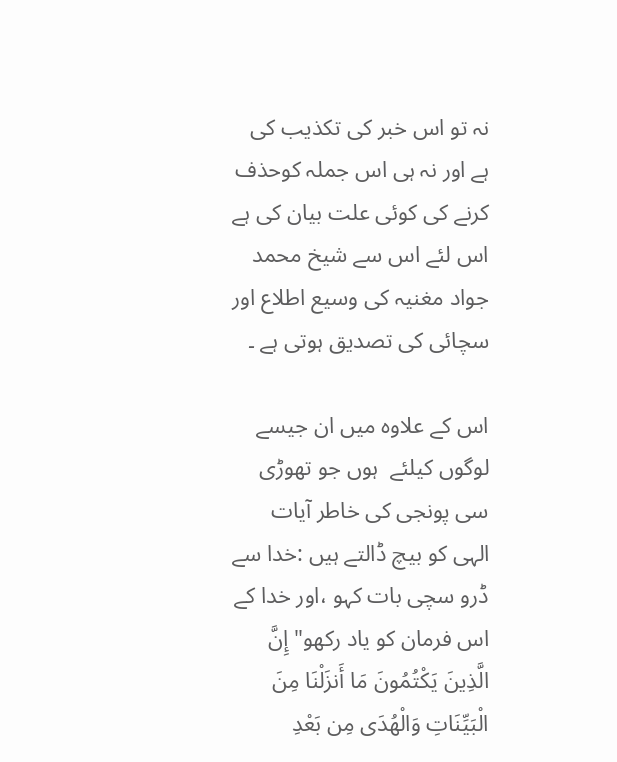نہ تو اس خبر کی تکذیب کی ہے اور نہ ہی اس جملہ کوحذف کرنے کی کوئی علت بیان کی ہے اس لئے اس سے شیخ محمد جواد مغنیہ کی وسیع اطلاع اور سچائی کی تصدیق ہوتی ہے ۔

اس کے علاوہ میں ان جیسے لوگوں کیلئے  ہوں جو تھوڑی سی پونجی کی خاطر آیات الہی کو بیچ ڈالتے ہیں :خدا سے ڈرو سچی بات کہو ،اور خدا کے اس فرمان کو یاد رکھو" إِنَّ الَّذِينَ يَكْتُمُونَ مَا أَنزَلْنَا مِنَ الْبَيِّنَاتِ وَالْهُدَى مِن بَعْدِ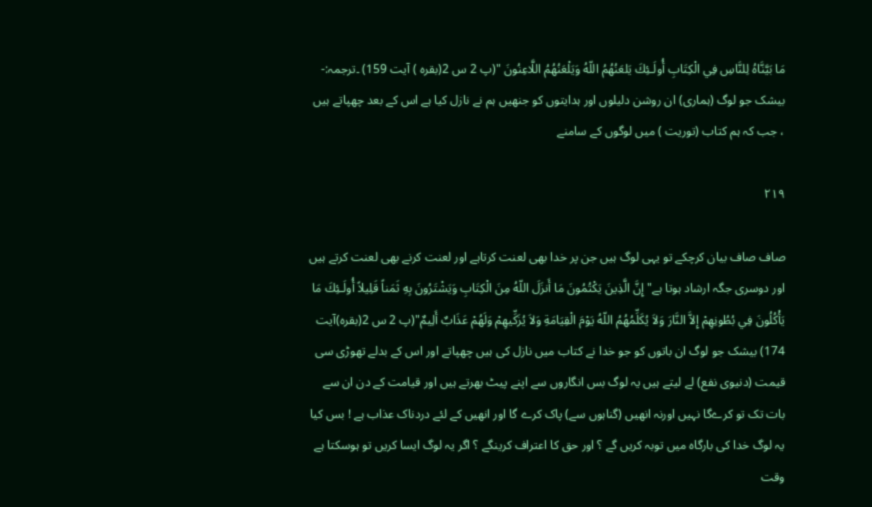مَا بَيَّنَّاهُ لِلنَّاسِ فِي الْكِتَابِ أُولَـئِكَ يَلعَنُهُمُ اللّهُ وَيَلْعَنُهُمُ اللَّاعِنُونَ "(پ 2 س 2(بقره ) آیت 159) ۔ترجمہ:- بیشک جو لوگ (ہماری) ان روشن دلیلوں اور ہدایتوں کو جنھیں ہم نے نازل کیا ہے اس کے بعد چھپاتے ہیں ، جب کہ ہم کتاب (توریت ) میں لوگوں کے سامنے

۲۱۹

صاف صاف بیان کرچکے تو یہی لوگ ہیں جن پر خدا بھی لعنت کرتاہے اور لعنت کرنے بھی لعنت کرتے ہیں اور دوسری جگہ ارشاد ہوتا ہے" إِنَّ الَّذِينَ يَكْتُمُونَ مَا أَنزَلَ اللّهُ مِنَ الْكِتَابِ وَيَشْتَرُونَ بِهِ ثَمَناً قَلِيلاً أُولَـئِكَ مَا يَأْكُلُونَ فِي بُطُونِهِمْ إِلاَّ النَّارَ وَلاَ يُكَلِّمُهُمُ اللّهُ يَوْمَ الْقِيَامَةِ وَلاَ يُزَكِّيهِمْ وَلَهُمْ عَذَابٌ أَلِيمٌ"(پ 2 س 2(بقره)آیت 174) بیشک جو لوگ ان باتوں کو جو خدا نے کتاب میں نازل کی ہیں چھپاتے اور اس کے بدلے تھوڑی سی قیمت (دنیوی نفع) لے لیتے ہیں یہ لوگ بس انگاروں سے اپنے پیٹ بھرتے ہیں اور قیامت کے دن ان سے بات تک تو کرےگا نہیں اورنہ انھیں (گناہوں سے) پاک کرے گا اور انھیں کے لئے دردناک عذاب ہے ! بس کیا یہ لوگ خدا کی بارگاہ میں توبہ کریں گے ؟ اور حق کا اعتراف کرینگے ؟ اگر یہ لوگ ایسا کریں تو ہوسکتا ہے وقت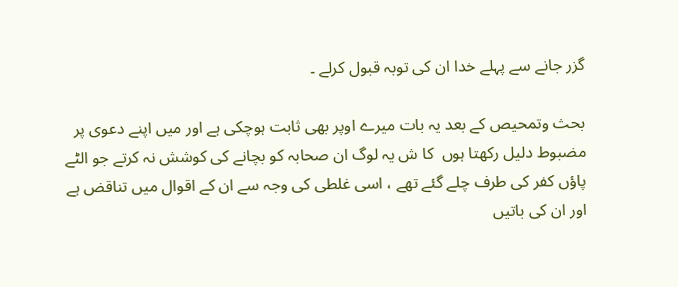گزر جانے سے پہلے خدا ان کی توبہ قبول کرلے ۔

بحث وتمحیص کے بعد یہ بات میرے اوپر بھی ثابت ہوچکی ہے اور میں اپنے دعوی پر مضبوط دلیل رکھتا ہوں  کا ش یہ لوگ ان صحابہ کو بچانے کی کوشش نہ کرتے جو الٹے پاؤں کفر کی طرف چلے گئے تھے ، اسی غلطی کی وجہ سے ان کے اقوال میں تناقض ہے اور ان کی باتیں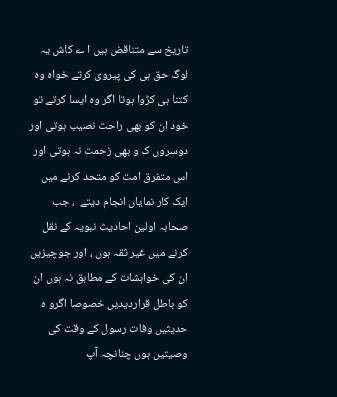تاریخ سے متناقض ہیں ا ے کاش یہ لوگ حق ہی کی پیروی کرتے خواہ وہ کتنا ہی کڑوا ہوتا اگر وہ ایسا کرتے تو خود ان کو بھی راحت نصیب ہوتی اور دوسروں ک و بھی زحمت نہ ہوتی اور اس متفرق امت کو متحد کرنے میں ایک کار نمایاں انجام دیتے  ، جب صحابہ اولین احادیث نبویہ کے نقل کرنے میں غیر ثقہ ہوں ، اور جوچیزیں ان کی خواہشات کے مطابق نہ ہوں ان کو باطل قراردیدیں خصوصا اگرو ہ حدیثیں وفات رسول کے وقت کی وصیتیں ہوں چنانچہ آپ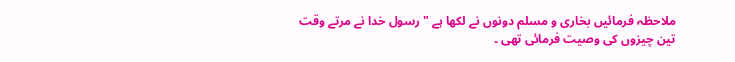ملاحظہ فرمائیں بخاری و مسلم دونوں نے لکھا ہے " رسول خدا نے مرتے وقت تین چیزوں کی وصیت فرمائی تھی ۔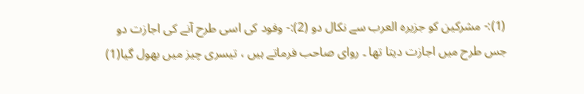(1):- مشرکین کو جزیرہ العرب سے نکال دو (2):- وفود کی اسی طرح آنے کی اجازت دو جس طرح میں اجازت دیتا تھا ۔ روای صاحب فرماتے ہیں ، تیسری چیز میں بھول گیا(1)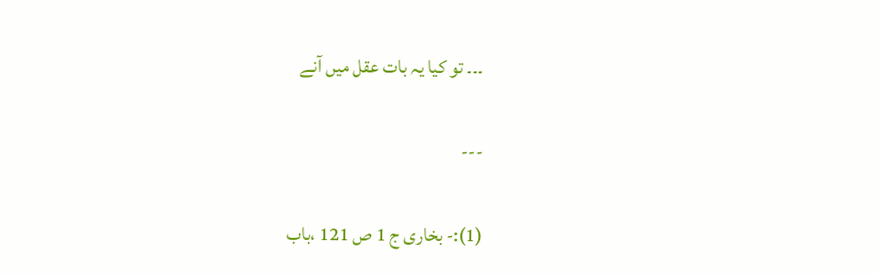۔۔۔ تو کیا یہ بات عقل میں آنے

---

(1):- بخاری ج 1 ص 121 ،باب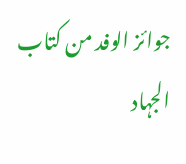جوائز الوفد من کتاب الجہاد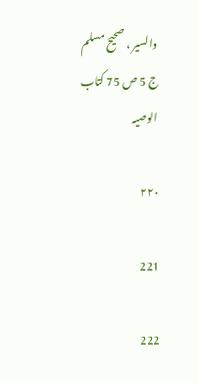والسیر ، صحیح مسلم ج 5 ص 75 کتاب الوصیہ

۲۲۰

221

222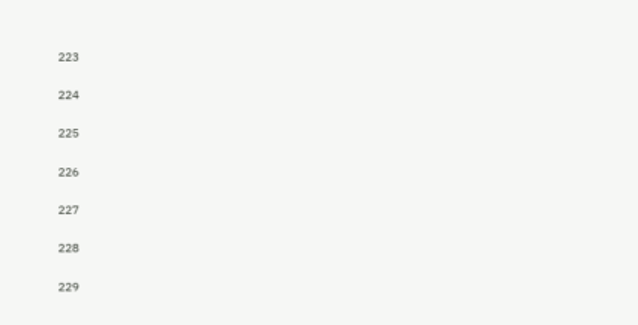223

224

225

226

227

228

229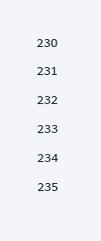230

231

232

233

234

235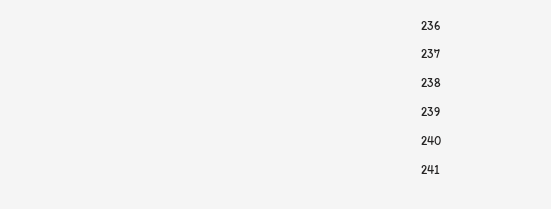236

237

238

239

240

241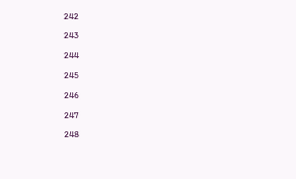242

243

244

245

246

247

248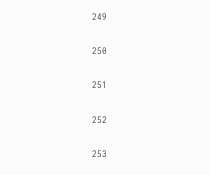249

250

251

252

253